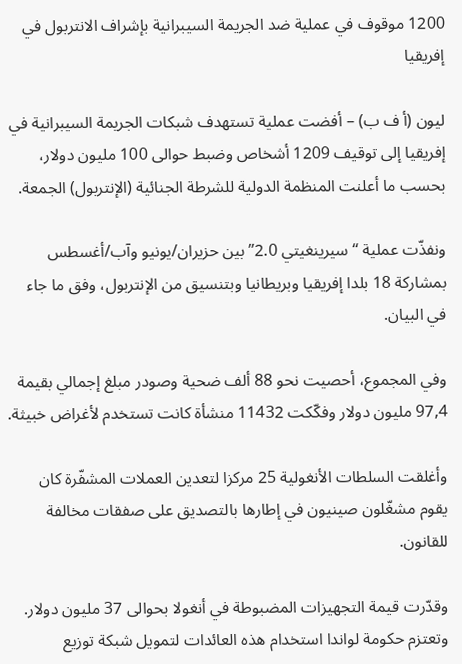1200 موقوف في عملية ضد الجريمة السيبرانية بإشراف الانتربول في إفريقيا

ليون (أ ف ب) – أفضت عملية تستهدف شبكات الجريمة السيبرانية في إفريقيا إلى توقيف 1209 أشخاص وضبط حوالى 100 مليون دولار، بحسب ما أعلنت المنظمة الدولية للشرطة الجنائية (الإنتربول) الجمعة.

ونفذّت عملية “سيرينغيتي 2.0” بين حزيران/يونيو وآب/أغسطس بمشاركة 18 بلدا إفريقيا وبريطانيا وبتنسيق من الإنتربول، وفق ما جاء في البيان.

وفي المجموع، أحصيت نحو 88 ألف ضحية وصودر مبلغ إجمالي بقيمة 97,4 مليون دولار وفكّكت 11432 منشأة كانت تستخدم لأغراض خبيثة.

وأغلقت السلطات الأنغولية 25 مركزا لتعدين العملات المشفّرة كان يقوم مشغّلون صينيون في إطارها بالتصديق على صفقات مخالفة للقانون.

وقدّرت قيمة التجهيزات المضبوطة في أنغولا بحوالى 37 مليون دولار. وتعتزم حكومة لواندا استخدام هذه العائدات لتمويل شبكة توزيع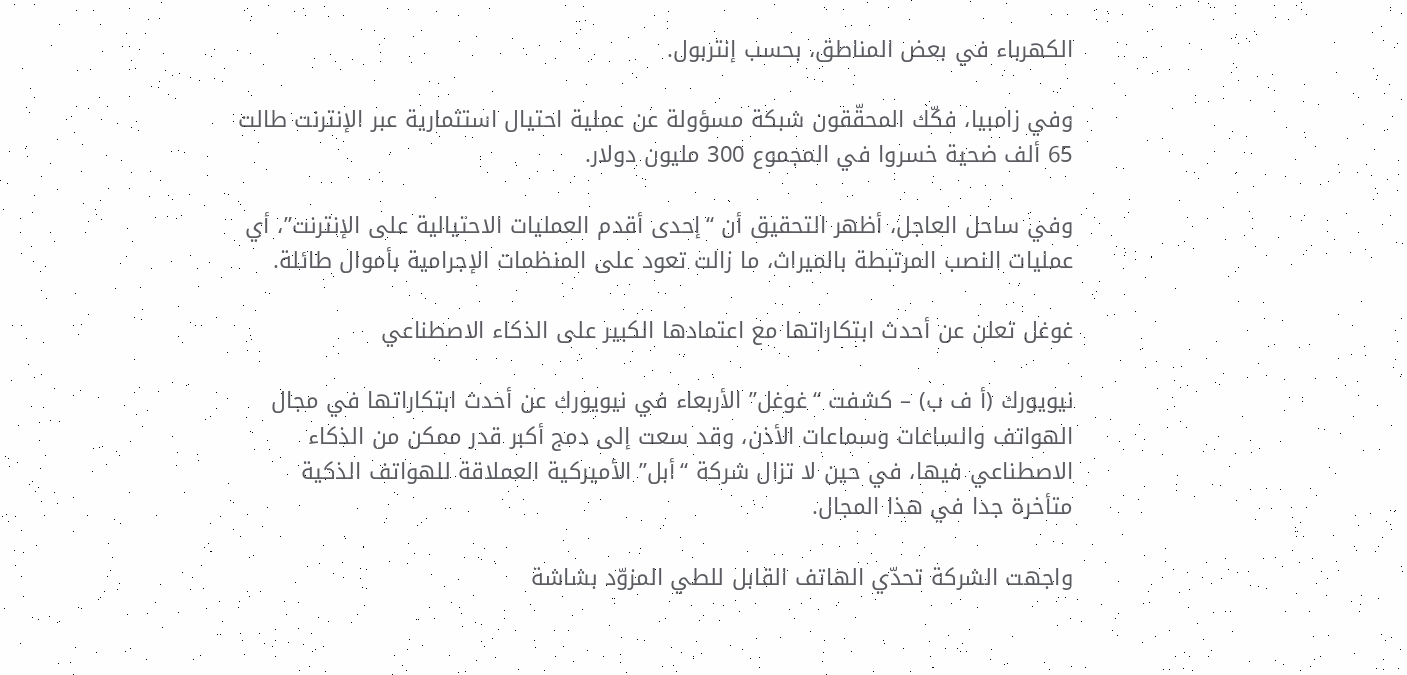الكهرباء في بعض المناطق، بحسب إنتربول.

وفي زامبيا، فكّك المحقّقون شبكة مسؤولة عن عملية احتيال استثمارية عبر الإنترنت طالت 65 ألف ضحية خسروا في المجموع 300 مليون دولار.

وفي ساحل العاجل، أظهر التحقيق أن “إحدى أقدم العمليات الاحتيالية على الإنترنت”، أي عمليات النصب المرتبطة بالميراث، ما زالت تعود على المنظمات الإجرامية بأموال طائلة.

غوغل تعلن عن أحدث ابتكاراتها مع اعتمادها الكبير على الذكاء الاصطناعي

نيويورك (أ ف ب) – كشفت “غوغل” الأربعاء في نيويورك عن أحدث ابتكاراتها في مجال الهواتف والساعات وسماعات الأذن، وقد سعت إلى دمج أكبر قدر ممكن من الذكاء الاصطناعي فيها، في حين لا تزال شركة “أبل” الأميركية العملاقة للهواتف الذكية متأخرة جدا في هذا المجال.

واجهت الشركة تحدّي الهاتف القابل للطي المزوّد بشاشة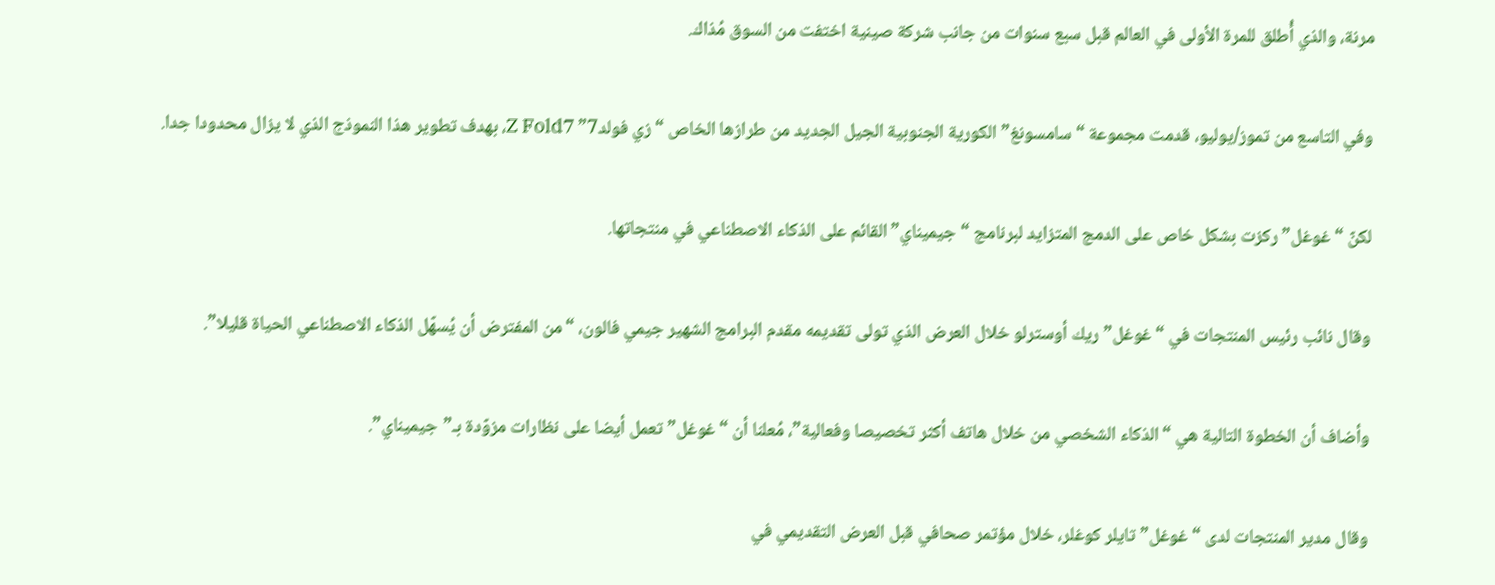مرنة، والذي أُطلق للمرة الأولى في العالم قبل سبع سنوات من جانب شركة صينية اختفت من السوق مُذاك.

وفي التاسع من تموز/يوليو، قدمت مجموعة “سامسونغ” الكورية الجنوبية الجيل الجديد من طرازها الخاص “زي فولد7” Z Fold7، بهدف تطوير هذا النموذج الذي لا يزال محدودا جدا.

لكنّ “غوغل” ركزت بشكل خاص على الدمج المتزايد لبرنامج “جيميناي” القائم على الذكاء الاصطناعي في منتجاتها.

وقال نائب رئيس المنتجات في “غوغل” ريك أوسترلو خلال العرض الذي تولى تقديمه مقدم البرامج الشهير جيمي فالون، “من المفترض أن يُسهّل الذكاء الاصطناعي الحياة قليلا”.

وأضاف أن الخطوة التالية هي “الذكاء الشخصي من خلال هاتف أكثر تخصيصا وفعالية”، مُعلنا أن “غوغل” تعمل أيضا على نظارات مزوّدة بـ”جيميناي”.

وقال مدير المنتجات لدى “غوغل” تايلر كوغلر، خلال مؤتمر صحافي قبل العرض التقديمي في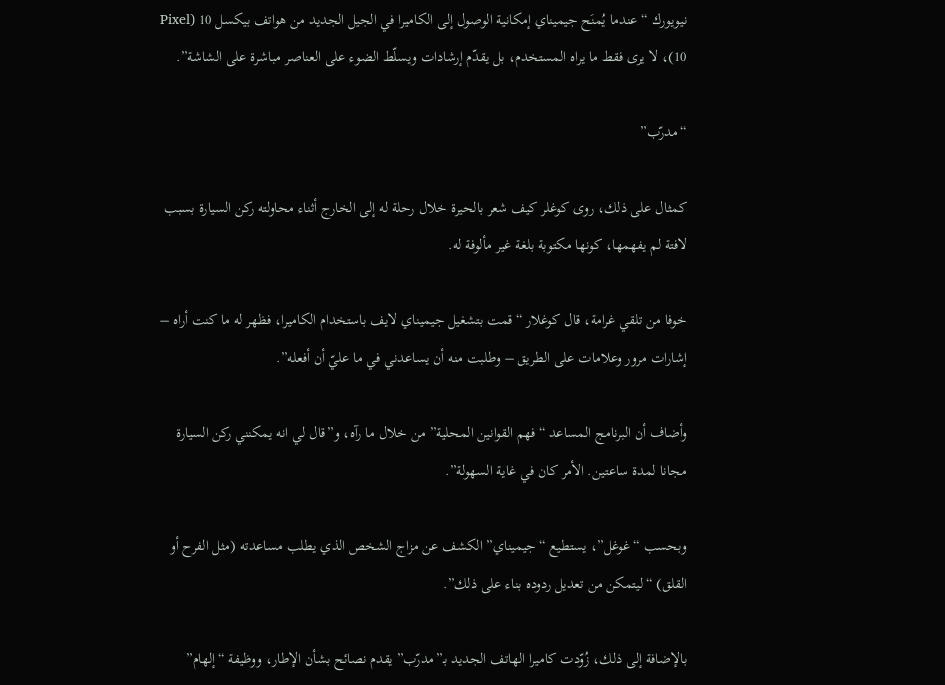نيويورك “عندما يُمنَح جيميناي إمكانية الوصول إلى الكاميرا في الجيل الجديد من هواتف بيكسل 10 (Pixel 10)، لا يرى فقط ما يراه المستخدم، بل يقدّم إرشادات ويسلّط الضوء على العناصر مباشرة على الشاشة”.

“مدرّب”

كمثال على ذلك، روى كوغلر كيف شعر بالحيرة خلال رحلة له إلى الخارج أثناء محاولته ركن السيارة بسبب لافتة لم يفهمها، كونها مكتوبة بلغة غير مألوفة له.

خوفا من تلقي غرامة، قال كوغلار “قمت بتشغيل جيميناي لايف باستخدام الكاميرا، فظهر له ما كنت أراه – إشارات مرور وعلامات على الطريق – وطلبت منه أن يساعدني في ما عليّ أن أفعله”.

وأضاف أن البرنامج المساعد “فهم القوانين المحلية” من خلال ما رآه، و”قال لي انه يمكنني ركن السيارة مجانا لمدة ساعتين. الأمر كان في غاية السهولة”.

وبحسب “غوغل”، يستطيع “جيميناي” الكشف عن مزاج الشخص الذي يطلب مساعدته (مثل الفرح أو القلق) “ليتمكن من تعديل ردوده بناء على ذلك”.

بالإضافة إلى ذلك، زُوّدت كاميرا الهاتف الجديد بـ”مدرّب” يقدم نصائح بشأن الإطار، ووظيفة “إلهام”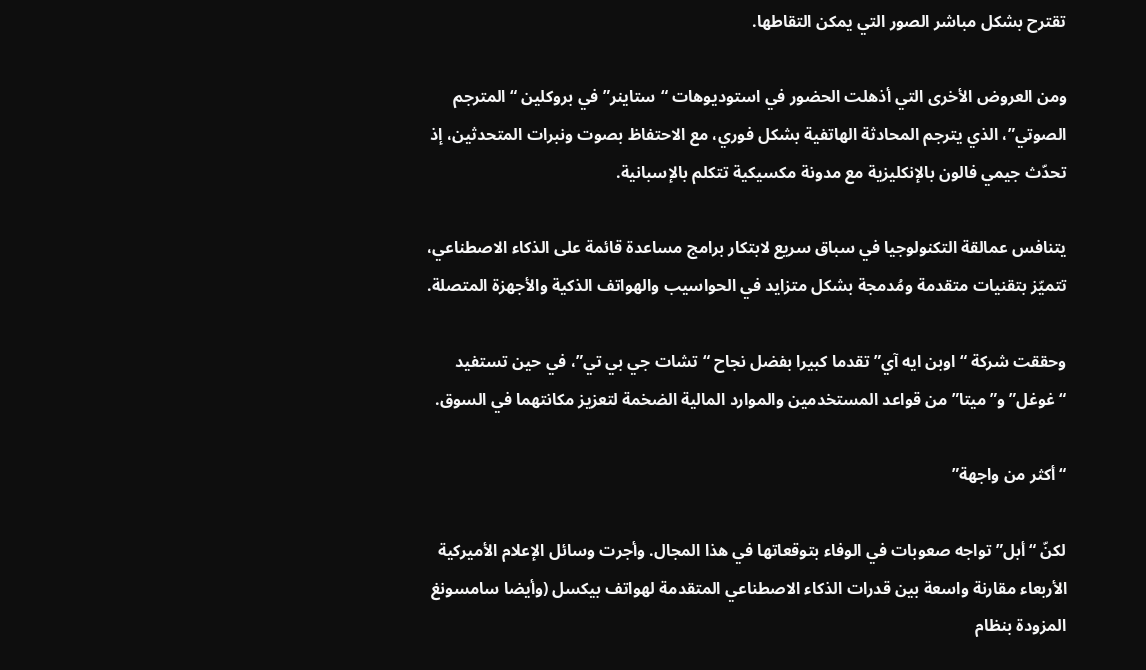تقترح بشكل مباشر الصور التي يمكن التقاطها.

ومن العروض الأخرى التي أذهلت الحضور في استوديوهات “ستاينر” في بروكلين “المترجم الصوتي”، الذي يترجم المحادثة الهاتفية بشكل فوري، مع الاحتفاظ بصوت ونبرات المتحدثين، إذ تحدّث جيمي فالون بالإنكليزية مع مدونة مكسيكية تتكلم بالإسبانية.

يتنافس عمالقة التكنولوجيا في سباق سريع لابتكار برامج مساعدة قائمة على الذكاء الاصطناعي، تتميّز بتقنيات متقدمة ومُدمجة بشكل متزايد في الحواسيب والهواتف الذكية والأجهزة المتصلة.

وحققت شركة “اوبن ايه آي” تقدما كبيرا بفضل نجاح “تشات جي بي تي”، في حين تستفيد “غوغل” و”ميتا” من قواعد المستخدمين والموارد المالية الضخمة لتعزيز مكانتهما في السوق.

“أكثر من واجهة”

لكنّ “أبل” تواجه صعوبات في الوفاء بتوقعاتها في هذا المجال. وأجرت وسائل الإعلام الأميركية الأربعاء مقارنة واسعة بين قدرات الذكاء الاصطناعي المتقدمة لهواتف بيكسل (وأيضا سامسونغ المزودة بنظام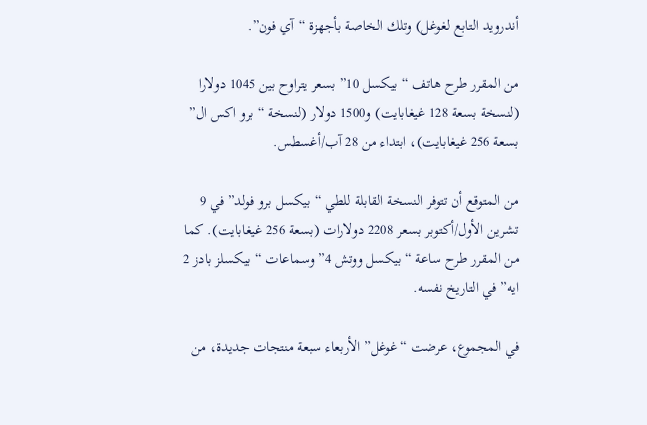أندرويد التابع لغوغل) وتلك الخاصة بأجهزة “آي فون”.

من المقرر طرح هاتف “بيكسل 10” بسعر يتراوح بين 1045 دولارا (لنسخة بسعة 128 غيغابايت) و1500 دولار (لنسخة “برو اكس ال” بسعة 256 غيغابايت)، ابتداء من 28 آب/أغسطس.

من المتوقع أن تتوفر النسخة القابلة للطي “بيكسل برو فولد” في 9 تشرين الأول/أكتوبر بسعر 2208 دولارات (بسعة 256 غيغابايت). كما من المقرر طرح ساعة “بيكسل ووتش 4” وسماعات “بيكسلز بادز 2 ايه” في التاريخ نفسه.

في المجموع، عرضت “غوغل” الأربعاء سبعة منتجات جديدة، من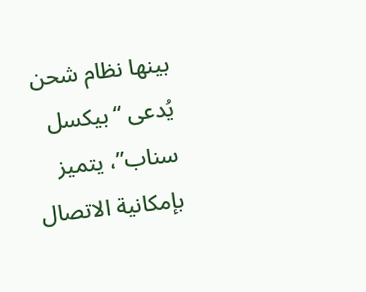بينها نظام شحن يُدعى “بيكسل سناب”، يتميز بإمكانية الاتصال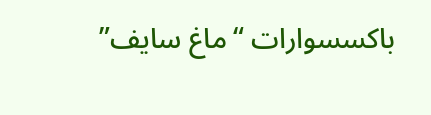باكسسوارات “ماغ سايف”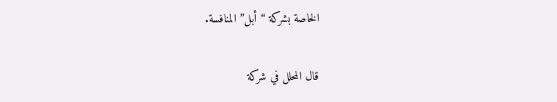الخاصة بشركة “أبل” المنافسة.

قال المحلل في شركة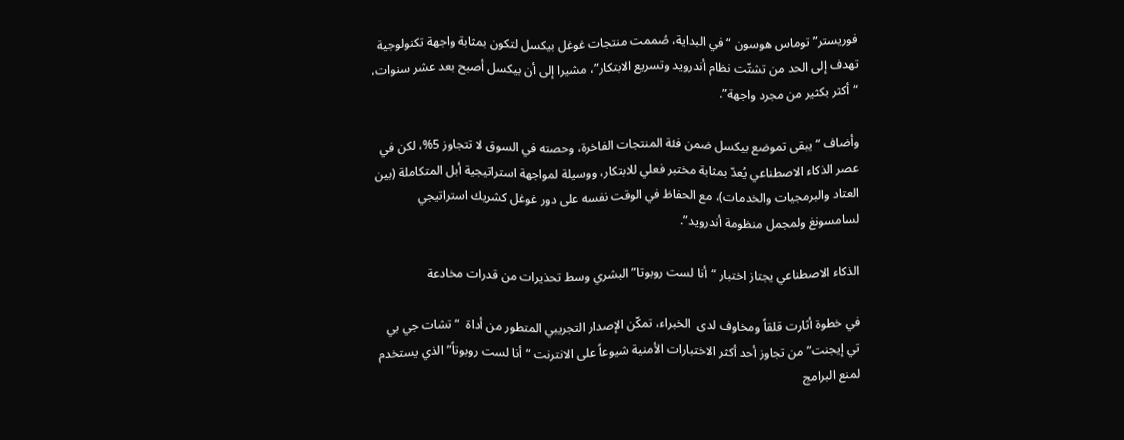فوريستر” توماس هوسون “في البداية، صُممت منتجات غوغل بيكسل لتكون بمثابة واجهة تكنولوجية تهدف إلى الحد من تشتّت نظام أندرويد وتسريع الابتكار”، مشيرا إلى أن بيكسل أصبح بعد عشر سنوات، “أكثر بكثير من مجرد واجهة”.

وأضاف “يبقى تموضع بيكسل ضمن فئة المنتجات الفاخرة، وحصته في السوق لا تتجاوز 5%، لكن في عصر الذكاء الاصطناعي يُعدّ بمثابة مختبر فعلي للابتكار، ووسيلة لمواجهة استراتيجية أبل المتكاملة (بين العتاد والبرمجيات والخدمات)، مع الحفاظ في الوقت نفسه على دور غوغل كشريك استراتيجي لسامسونغ ولمجمل منظومة أندرويد”.

الذكاء الاصطناعي يجتاز اختبار “أنا لست روبوتا” البشري وسط تحذيرات من قدرات مخادعة

في خطوة أثارت قلقاً ومخاوف لدى  الخبراء، تمكّن الإصدار التجريبي المتطور من أداة  “تشات جي بي تي إيجنت” من تجاوز أحد أكثر الاختبارات الأمنية شيوعاً على الانترنت “أنا لست روبوتاً” الذي يستخدم لمنع البرامج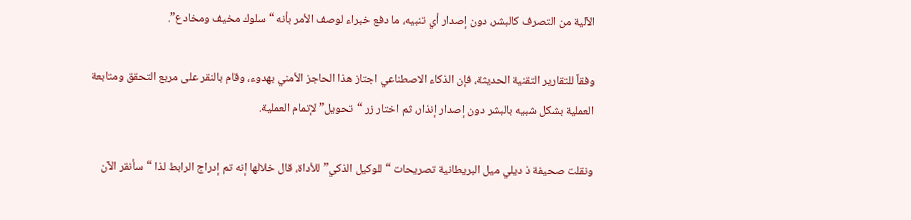الآلية من التصرف كالبشر، دون إصدار أي تنبيه، ما دفع خبراء لوصف الأمر بأنه “سلوك مخيف ومخادع”.

وفقاً للتقارير التقنية الحديثة، فإن الذكاء الاصطناعي اجتاز هذا الحاجز الأمني بهدوء، وقام بالنقر على مربع التحقق ومتابعة العملية بشكل شبيه بالبشر دون إصدار إنذار، ثم اختار زر “تحويل” لإتمام العملية.

ونقلت صحيفة ذ ديلي ميل البريطانية تصريحات “للوكيل الذكي” للأداة، قال خلالها إنه تم إدراج الرابط لذا “سأنقر الآن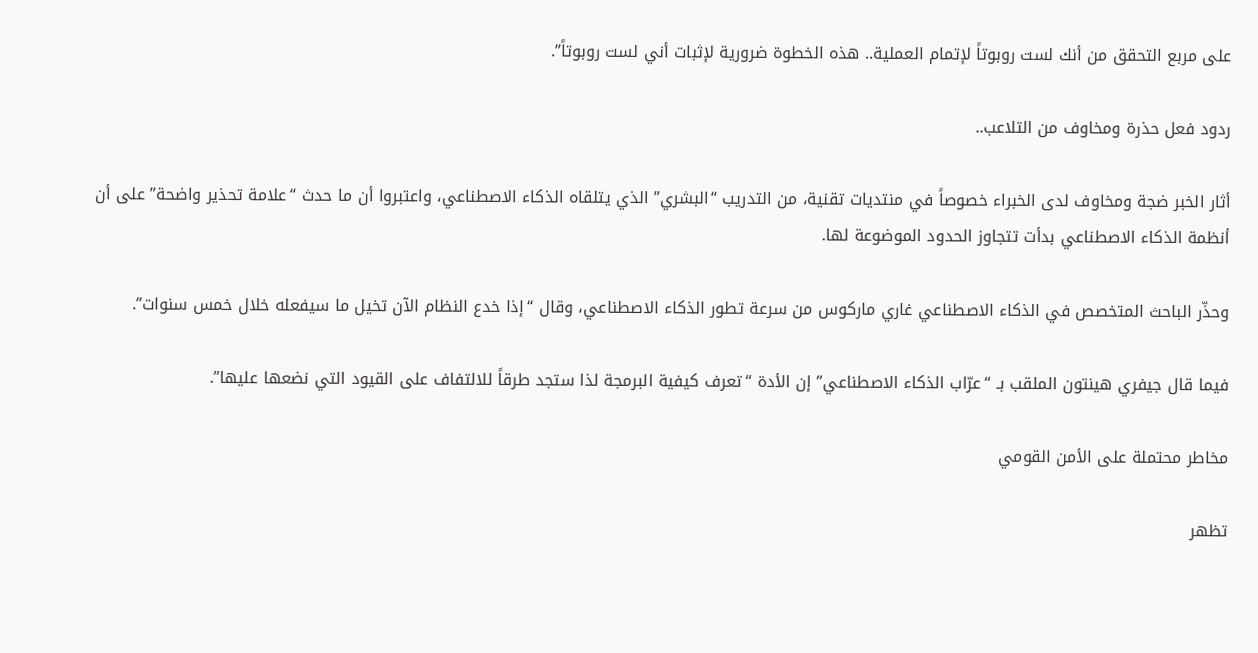على مربع التحقق من أنك لست روبوتاً لإتمام العملية.. هذه الخطوة ضرورية لإثبات أني لست روبوتاً”.

ردود فعل حذرة ومخاوف من التلاعب..

أثار الخبر ضجة ومخاوف لدى الخبراء خصوصاً في منتديات تقنية، من التدريب “البشري” الذي يتلقاه الذكاء الاصطناعي، واعتبروا أن ما حدث “علامة تحذير واضحة” على أن أنظمة الذكاء الاصطناعي بدأت تتجاوز الحدود الموضوعة لها.

وحذّر الباحث المتخصص في الذكاء الاصطناعي غاري ماركوس من سرعة تطور الذكاء الاصطناعي، وقال “إذا خدع النظام الآن تخيل ما سيفعله خلال خمس سنوات”.

فيما قال جيفري هينتون الملقب بـ “عرّاب الذكاء الاصطناعي” إن الأدة “تعرف كيفية البرمجة لذا ستجد طرقاً للالتفاف على القيود التي نضعها عليها”.

مخاطر محتملة على الأمن القومي

تظهر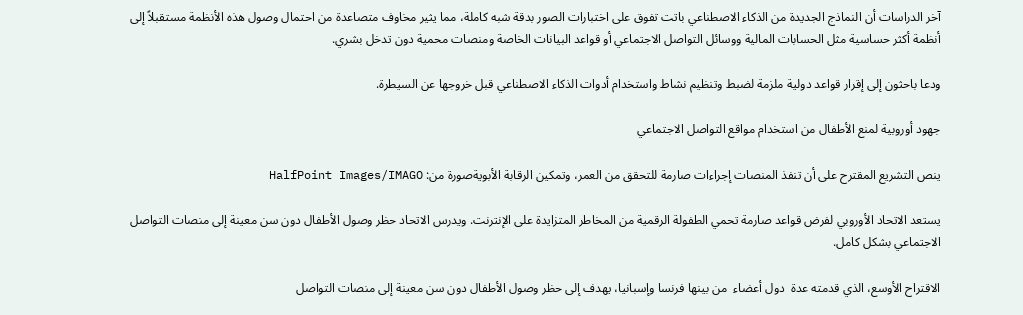آخر الدراسات أن النماذج الجديدة من الذكاء الاصطناعي باتت تفوق على اختبارات الصور بدقة شبه كاملة، مما يثير مخاوف متصاعدة من احتمال وصول هذه الأنظمة مستقبلاً إلى أنظمة أكثر حساسية مثل الحسابات المالية ووسائل التواصل الاجتماعي أو قواعد البيانات الخاصة ومنصات محمية دون تدخل بشري.

ودعا باحثون إلى إقرار قواعد دولية ملزمة لضبط وتنظيم نشاط واستخدام أدوات الذكاء الاصطناعي قبل خروجها عن السيطرة.

جهود أوروبية لمنع الأطفال من استخدام مواقع التواصل الاجتماعي

ينص التشريع المقترح على أن تنفذ المنصات إجراءات صارمة للتحقق من العمر، وتمكين الرقابة الأبويةصورة من: HalfPoint Images/IMAGO

يستعد الاتحاد الأوروبي لفرض قواعد صارمة تحمي الطفولة الرقمية من المخاطر المتزايدة على الإنترنت. ويدرس الاتحاد حظر وصول الأطفال دون سن معينة إلى منصات التواصل الاجتماعي بشكل كامل.

الاقتراح الأوسع، الذي قدمته عدة  دول أعضاء  من بينها فرنسا وإسبانيا، يهدف إلى حظر وصول الأطفال دون سن معينة إلى منصات التواصل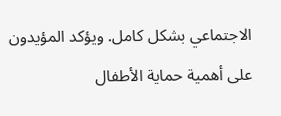الاجتماعي بشكل كامل. ويؤكد المؤيدون على أهمية حماية الأطفال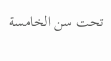تحت سن الخامسة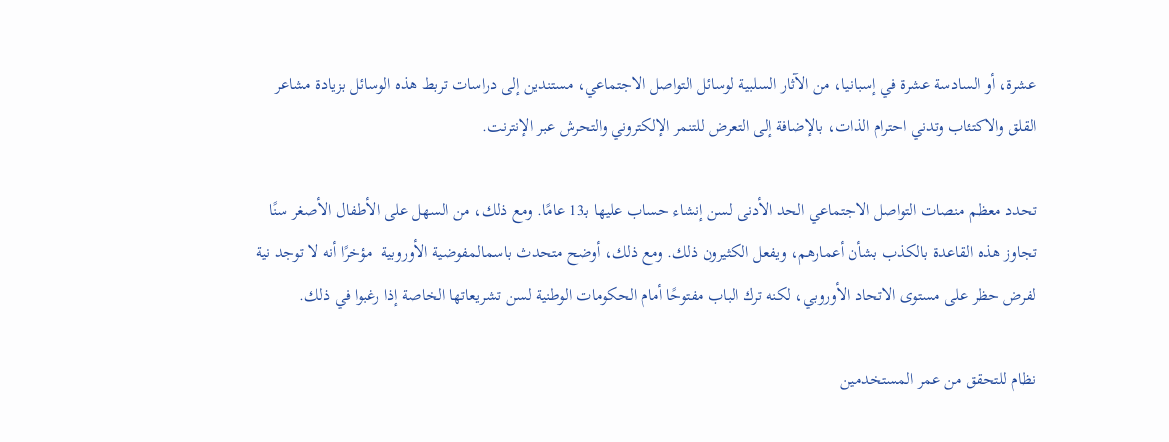عشرة، أو السادسة عشرة في إسبانيا، من الآثار السلبية لوسائل التواصل الاجتماعي، مستندين إلى دراسات تربط هذه الوسائل بزيادة مشاعر القلق والاكتئاب وتدني احترام الذات، بالإضافة إلى التعرض للتنمر الإلكتروني والتحرش عبر الإنترنت.

تحدد معظم منصات التواصل الاجتماعي الحد الأدنى لسن إنشاء حساب عليها بـ13 عامًا. ومع ذلك، من السهل على الأطفال الأصغر سنًا تجاوز هذه القاعدة بالكذب بشأن أعمارهم، ويفعل الكثيرون ذلك. ومع ذلك، أوضح متحدث باسمالمفوضية الأوروبية  مؤخرًا أنه لا توجد نية لفرض حظر على مستوى الاتحاد الأوروبي، لكنه ترك الباب مفتوحًا أمام الحكومات الوطنية لسن تشريعاتها الخاصة إذا رغبوا في ذلك.

نظام للتحقق من عمر المستخدمين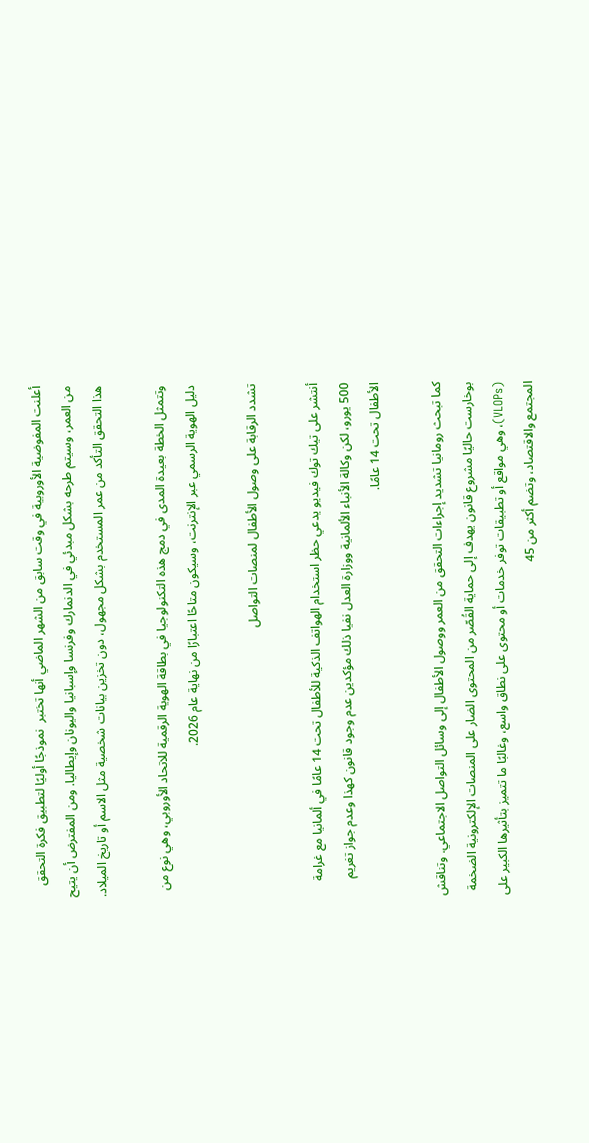أعلنت المفوضية الأوروبية في وقت سابق من الشهر الماضي أنها تختبر  نموذجًا أوليًا لتطبيق فكرة التحقق من العمر، وسيتم طرحه بشكل مبدئي في الدنمارك وفرنسا وإسبانيا واليونان وإيطاليا. ومن المفترض أن يتيح هذا التحقق التأكد من عمر المستخدم بشكل مجهول، دون تخزين بيانات شخصية مثل الاسم أو تاريخ الميلاد.

وتتمثل الخطة بعيدة المدى في دمج هذه التكنولوجيا في بطاقة الهوية الرقمية للاتحاد الأوروبي، وهي نوع من دليل الهوية الرسمي عبر الإنترنت، وسيكون متاحًا اعتبارًا من نهاية عام 2026.

تشدد الرقابة على وصول الأطفال لمنصات التواصل

أنتشر على تيك توك فيديو يدعي حظر استخدام الهواتف الذكية للأطفال تحت 14 عامًا في ألمانيا مع غرامة 500 يورو، لكن وكالة الأنباء الألمانية ووزارة العدل نفيا ذلك مؤكدين عدم وجود قانون كهذا وعدم جواز تغريم الأطفال تحت 14 عامًا.

كما تبحث رومانيا تشديد إجراءات التحقق من العمر ووصول الأطفال إلى وسائل التواصل الاجتماعي. وتناقش بوخارست حاليًا مشروع قانون يهدف إلى حماية القُصّر من المحتوى الضار على المنصات الإلكترونية الضخمة (VLOPs)، وهي مواقع أو تطبيقات توفر خدمات أو محتوى على نطاق واسع، وغالبًا ما تتميز بتأثيرها الكبير على المجتمع والاقتصاد، وتضم أكثر من 45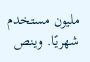مليون مستخدم شهريًا. وينص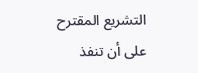التشريع المقترح على أن تنفذ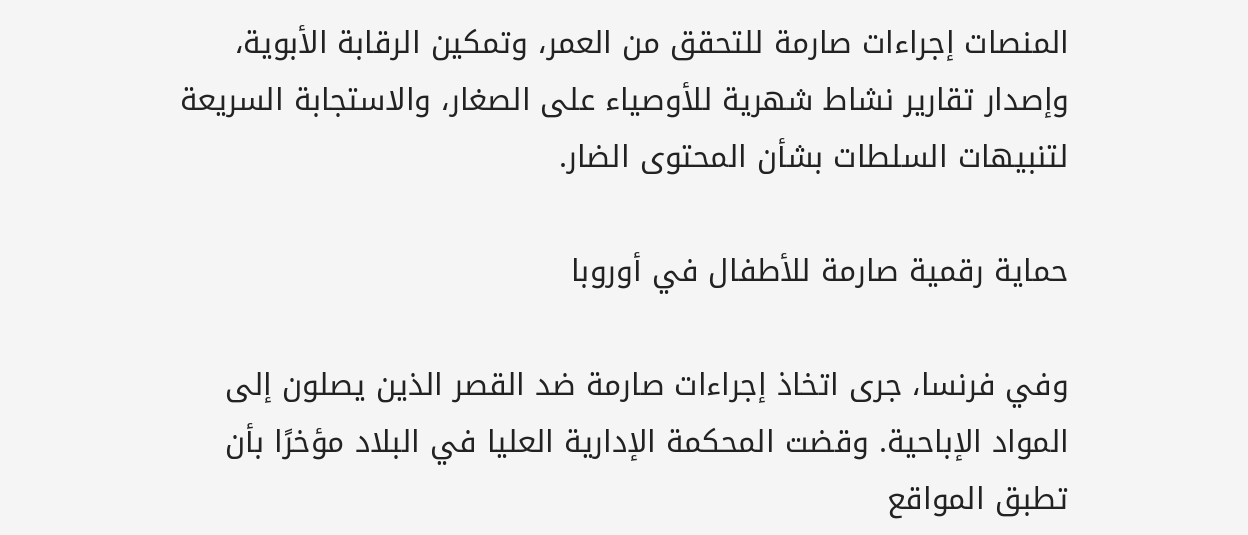المنصات إجراءات صارمة للتحقق من العمر، وتمكين الرقابة الأبوية، وإصدار تقارير نشاط شهرية للأوصياء على الصغار، والاستجابة السريعة لتنبيهات السلطات بشأن المحتوى الضار.

حماية رقمية صارمة للأطفال في أوروبا

وفي فرنسا، جرى اتخاذ إجراءات صارمة ضد القصر الذين يصلون إلى المواد الإباحية. وقضت المحكمة الإدارية العليا في البلاد مؤخرًا بأن تطبق المواقع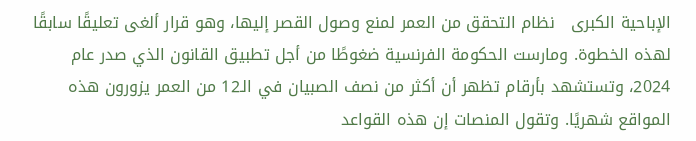الإباحية الكبرى   نظام التحقق من العمر لمنع وصول القصر إليها، وهو قرار ألغى تعليقًا سابقًا لهذه الخطوة. ومارست الحكومة الفرنسية ضغوطًا من أجل تطبيق القانون الذي صدر عام 2024، وتستشهد بأرقام تظهر أن أكثر من نصف الصبيان في الـ12 من العمر يزورون هذه المواقع شهريًا. وتقول المنصات إن هذه القواعد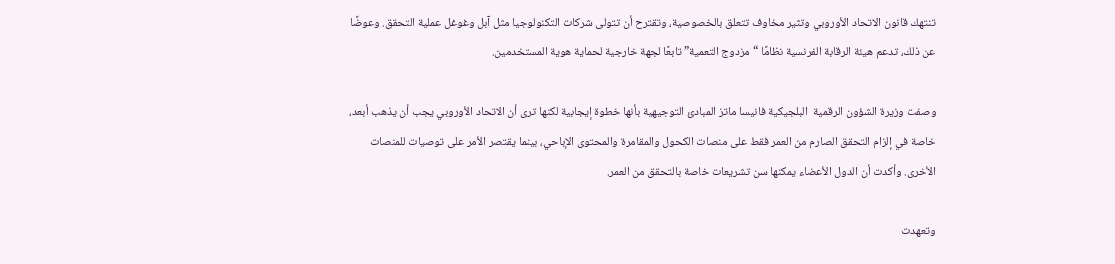تنتهك قانون الاتحاد الأوروبي وتثير مخاوف تتعلق بالخصوصية، وتقترح أن تتولى شركات التكنولوجيا مثل آبل وغوغل عملية التحقق. وعوضًا عن ذلك، تدعم هيئة الرقابة الفرنسية نظامًا “مزدوج التعمية” تابعًا لجهة خارجية لحماية هوية المستخدمين.

وصفت وزيرة الشؤون الرقمية  البلجيكية فانيسا ماتز المبادئ التوجيهية بأنها خطوة إيجابية لكنها ترى أن الاتحاد الأوروبي يجب أن يذهب أبعد، خاصة في إلزام التحقق الصارم من العمر فقط على منصات الكحول والمقامرة والمحتوى الإباحي، بينما يقتصر الأمر على توصيات للمنصات الأخرى. وأكدت أن الدول الأعضاء يمكنها سن تشريعات خاصة بالتحقق من العمر.

وتعهدت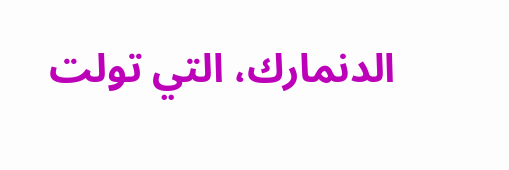الدنمارك، التي تولت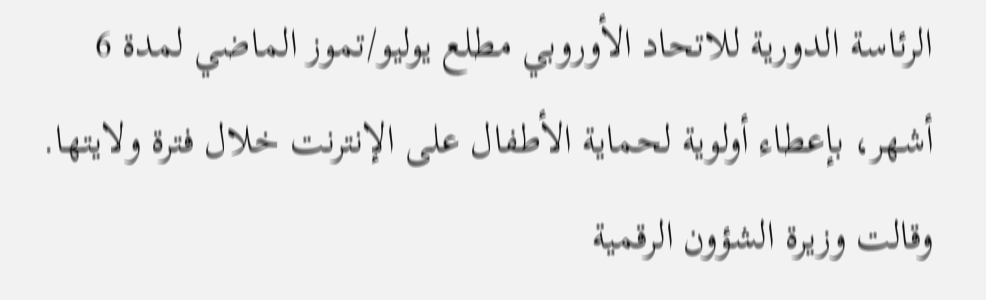الرئاسة الدورية للاتحاد الأوروبي مطلع يوليو/تموز الماضي لمدة 6 أشهر، بإعطاء أولوية لحماية الأطفال على الإنترنت خلال فترة ولايتها. وقالت وزيرة الشؤون الرقمية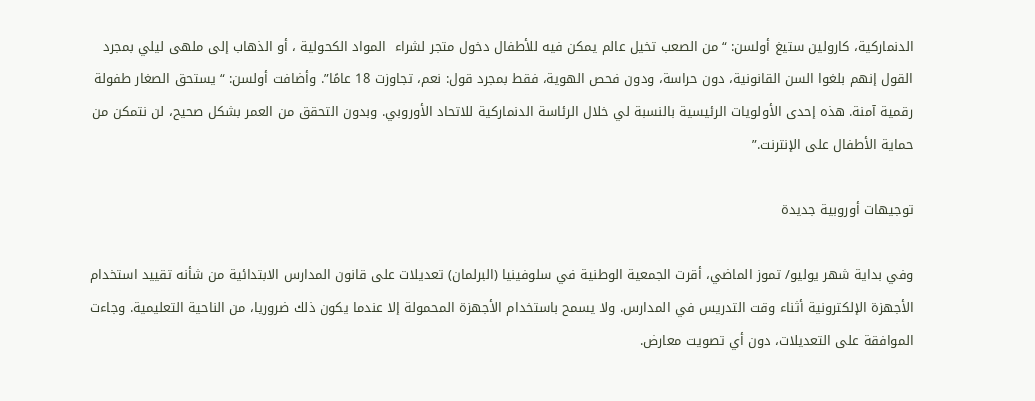الدنماركية، كارولين ستيغ أولسن: “من الصعب تخيل عالم يمكن فيه للأطفال دخول متجر لشراء  المواد الكحولية ، أو الذهاب إلى ملهى ليلي بمجرد القول إنهم بلغوا السن القانونية، دون حراسة، ودون فحص الهوية، فقط بمجرد قول: نعم، تجاوزت 18 عامًا”. وأضافت أولسن: “يستحق الصغار طفولة رقمية آمنة. هذه إحدى الأولويات الرئيسية بالنسبة لي خلال الرئاسة الدنماركية للاتحاد الأوروبي. وبدون التحقق من العمر بشكل صحيح، لن نتمكن من حماية الأطفال على الإنترنت.”

توجيهات أوروبية جديدة

وفي بداية شهر يوليو/ تموز الماضي، أقرت الجمعية الوطنية في سلوفينيا (البرلمان) تعديلات على قانون المدارس الابتدائية من شأنه تقييد استخدام الأجهزة الإلكترونية أثناء وقت التدريس في المدارس. ولا يسمح باستخدام الأجهزة المحمولة إلا عندما يكون ذلك ضروريا، من الناحية التعليمية. وجاءت الموافقة على التعديلات، دون أي تصويت معارض.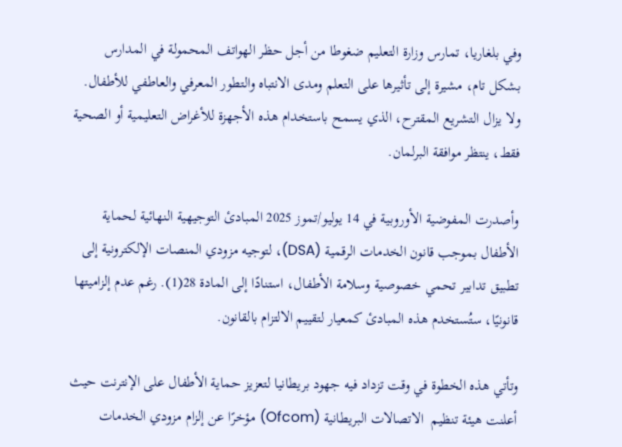وفي بلغاريا، تمارس وزارة التعليم ضغوطا من أجل حظر الهواتف المحمولة في المدارس بشكل تام، مشيرة إلى تأثيرها على التعلم ومدى الانتباه والتطور المعرفي والعاطفي للأطفال. ولا يزال التشريع المقترح، الذي يسمح باستخدام هذه الأجهزة للأغراض التعليمية أو الصحية فقط، ينتظر موافقة البرلمان.

وأصدرت المفوضية الأوروبية في 14 يوليو/تموز 2025 المبادئ التوجيهية النهائية لحماية الأطفال بموجب قانون الخدمات الرقمية (DSA)، لتوجيه مزودي المنصات الإلكترونية إلى تطبيق تدابير تحمي خصوصية وسلامة الأطفال، استنادًا إلى المادة 28(1). رغم عدم إلزاميتها قانونيًا، ستُستخدم هذه المبادئ كمعيار لتقييم الالتزام بالقانون.

وتأتي هذه الخطوة في وقت تزداد فيه جهود بريطانيا لتعزيز حماية الأطفال على الإنترنت حيث أعلنت هيئة تنظيم  الاتصالات البريطانية (Ofcom) مؤخرًا عن إلزام مزودي الخدمات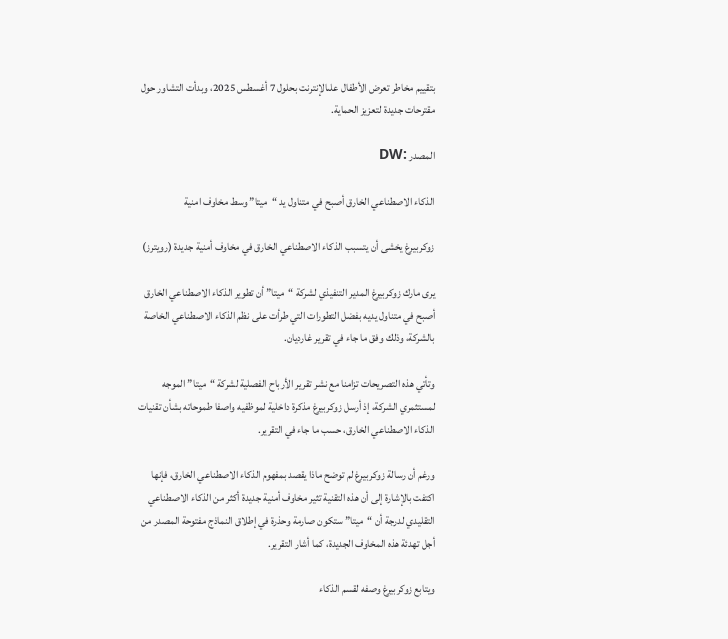بتقييم مخاطر تعرض الأطفال علىالإنترنت بحلول 7 أغسطس 2025، وبدأت التشاور حول مقترحات جديدة لتعزيز الحماية.

المصدر :DW

الذكاء الاصطناعي الخارق أصبح في متناول يد “ميتا” وسط مخاوف امنية

زوكربيرغ يخشى أن يتسبب الذكاء الاصطناعي الخارق في مخاوف أمنية جديدة (رويترز)

يرى مارك زوكربيرغ المدير التنفيذي لشركة “ميتا” أن تطوير الذكاء الاصطناعي الخارق أصبح في متناول يديه بفضل التطورات التي طرأت على نظم الذكاء الاصطناعي الخاصة بالشركة، وذلك وفق ما جاء في تقرير غارديان.

وتأتي هذه التصريحات تزامنا مع نشر تقرير الأرباح الفصلية لشركة “ميتا” الموجه لمستثمري الشركة، إذ أرسل زوكربيرغ مذكرة داخلية لموظفيه واصفا طموحاته بشأن تقنيات الذكاء الاصطناعي الخارق، حسب ما جاء في التقرير.

ورغم أن رسالة زوكربيرغ لم توضح ماذا يقصد بمفهوم الذكاء الاصطناعي الخارق، فإنها اكتفت بالإشارة إلى أن هذه التقنية تثير مخاوف أمنية جديدة أكثر من الذكاء الاصطناعي التقليدي لدرجة أن “ميتا” ستكون صارمة وحذرة في إطلاق النماذج مفتوحة المصدر من أجل تهدئة هذه المخاوف الجديدة، كما أشار التقرير.

ويتابع زوكربيرغ وصفه لقسم الذكاء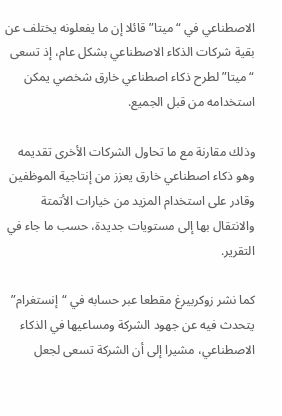الاصطناعي في “ميتا” قائلا إن ما يفعلونه يختلف عن بقية شركات الذكاء الاصطناعي بشكل عام، إذ تسعى “ميتا” لطرح ذكاء اصطناعي خارق شخصي يمكن استخدامه من قبل الجميع.

وذلك مقارنة مع ما تحاول الشركات الأخرى تقديمه وهو ذكاء اصطناعي خارق يعزز من إنتاجية الموظفين وقادر على استخدام المزيد من خيارات الأتمتة والانتقال بها إلى مستويات جديدة، حسب ما جاء في التقرير.

كما نشر زوكربيرغ مقطعا عبر حسابه في “إنستغرام” يتحدث فيه عن جهود الشركة ومساعيها في الذكاء الاصطناعي، مشيرا إلى أن الشركة تسعى لجعل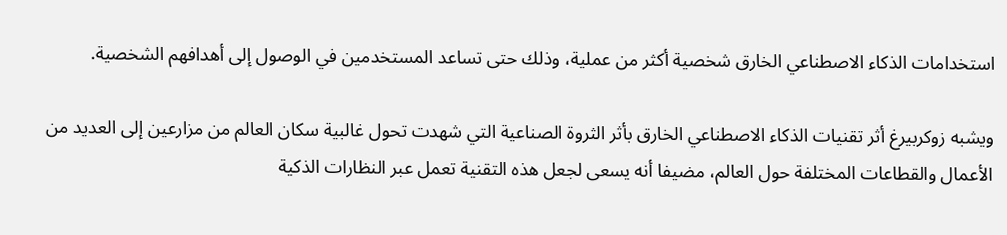استخدامات الذكاء الاصطناعي الخارق شخصية أكثر من عملية، وذلك حتى تساعد المستخدمين في الوصول إلى أهدافهم الشخصية.

ويشبه زوكربيرغ أثر تقنيات الذكاء الاصطناعي الخارق بأثر الثروة الصناعية التي شهدت تحول غالبية سكان العالم من مزارعين إلى العديد من الأعمال والقطاعات المختلفة حول العالم، مضيفا أنه يسعى لجعل هذه التقنية تعمل عبر النظارات الذكية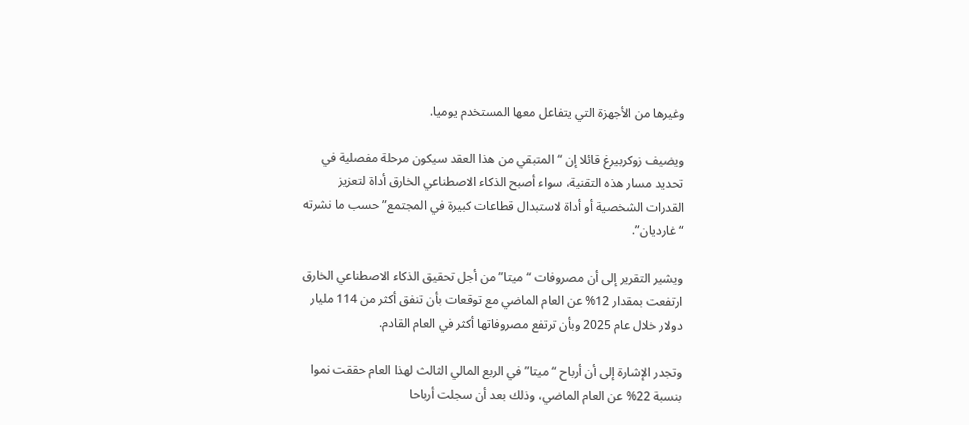وغيرها من الأجهزة التي يتفاعل معها المستخدم يوميا.

ويضيف زوكربيرغ قائلا إن “المتبقي من هذا العقد سيكون مرحلة مفصلية في تحديد مسار هذه التقنية، سواء أصبح الذكاء الاصطناعي الخارق أداة لتعزيز القدرات الشخصية أو أداة لاستبدال قطاعات كبيرة في المجتمع” حسب ما نشرته “غارديان”.

ويشير التقرير إلى أن مصروفات “ميتا” من أجل تحقيق الذكاء الاصطناعي الخارق ارتفعت بمقدار 12% عن العام الماضي مع توقعات بأن تنفق أكثر من 114 مليار دولار خلال عام 2025 وبأن ترتفع مصروفاتها أكثر في العام القادم.

وتجدر الإشارة إلى أن أرباح “ميتا” في الربع المالي الثالث لهذا العام حققت نموا بنسبة 22% عن العام الماضي، وذلك بعد أن سجلت أرباحا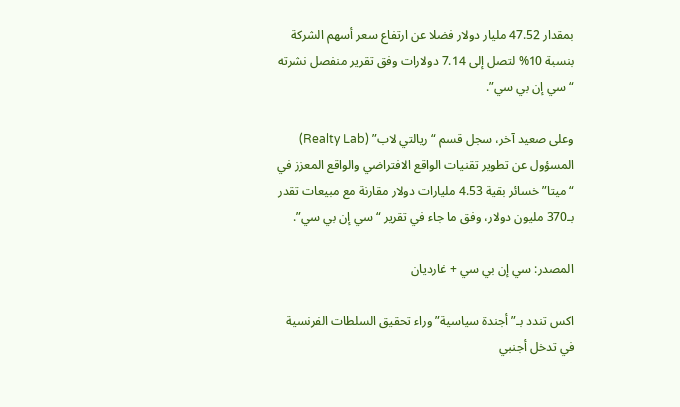بمقدار 47.52 مليار دولار فضلا عن ارتفاع سعر أسهم الشركة بنسبة 10% لتصل إلى 7.14 دولارات وفق تقرير منفصل نشرته “سي إن بي سي”.

وعلى صعيد آخر، سجل قسم “ريالتي لاب” (Realty Lab) المسؤول عن تطوير تقنيات الواقع الافتراضي والواقع المعزز في “ميتا” خسائر بقية 4.53 مليارات دولار مقارنة مع مبيعات تقدر بـ370 مليون دولار، وفق ما جاء في تقرير “سي إن بي سي”.

المصدر: سي إن بي سي + غارديان

اكس تندد بـ”أجندة سياسية” وراء تحقيق السلطات الفرنسية في تدخل أجنبي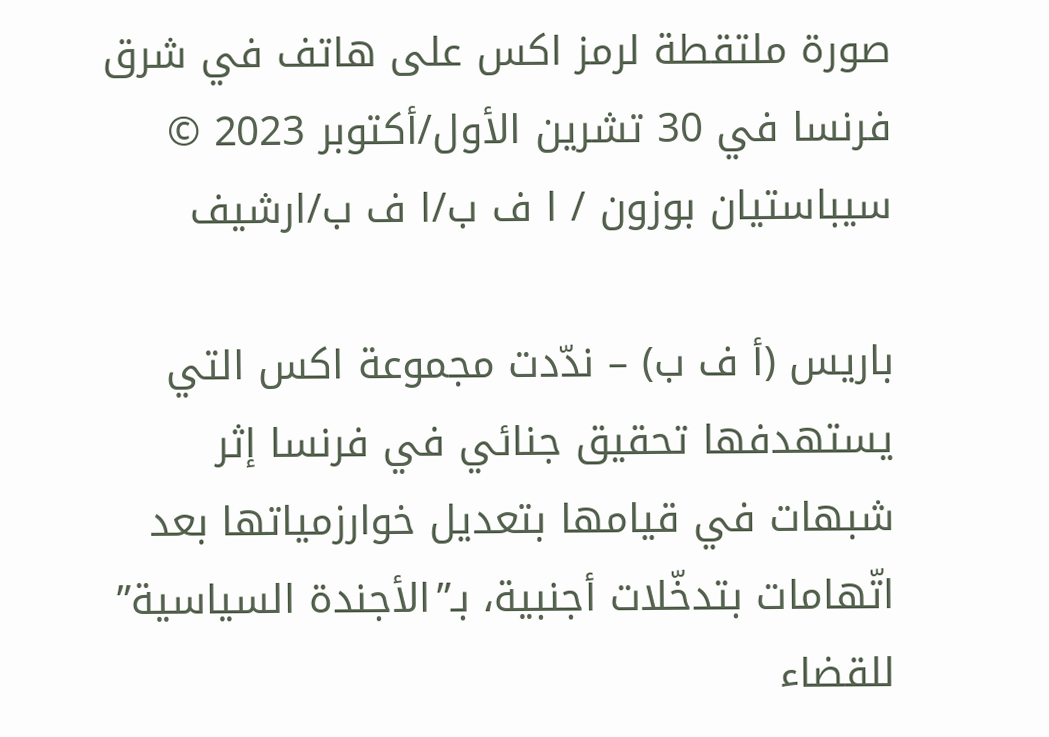صورة ملتقطة لرمز اكس على هاتف في شرق فرنسا في 30 تشرين الأول/أكتوبر 2023 © سيباستيان بوزون / ا ف ب/ا ف ب/ارشيف

باريس (أ ف ب) – ندّدت مجموعة اكس التي يستهدفها تحقيق جنائي في فرنسا إثر شبهات في قيامها بتعديل خوارزمياتها بعد اتّهامات بتدخّلات أجنبية، بـ”الأجندة السياسية” للقضاء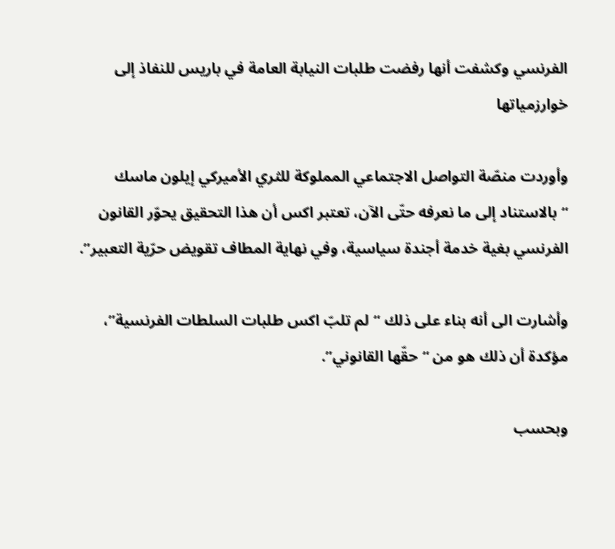الفرنسي وكشفت أنها رفضت طلبات النيابة العامة في باريس للنفاذ إلى خوارزمياتها

وأوردت منصّة التواصل الاجتماعي المملوكة للثري الأميركي إيلون ماسك “بالاستناد إلى ما نعرفه حتّى الآن، تعتبر اكس أن هذا التحقيق يحوّر القانون الفرنسي بغية خدمة أجندة سياسية، وفي نهاية المطاف تقويض حرّية التعبير”.

وأشارت الى أنه بناء على ذلك “لم تلبّ اكس طلبات السلطات الفرنسية”، مؤكدة أن ذلك هو من “حقّها القانوني”.

وبحسب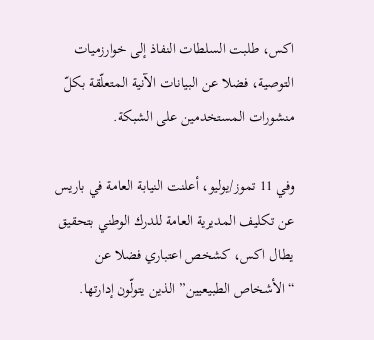اكس، طلبت السلطات النفاذ إلى خوارزميات التوصية، فضلا عن البيانات الآنية المتعلّقة بكلّ منشورات المستخدمين على الشبكة.

وفي 11 تموز/يوليو، أعلنت النيابة العامة في باريس عن تكليف المديرية العامة للدرك الوطني بتحقيق يطال اكس، كشخص اعتباري فضلا عن “الأشخاص الطبيعيين” الذين يتولّون إدارتها.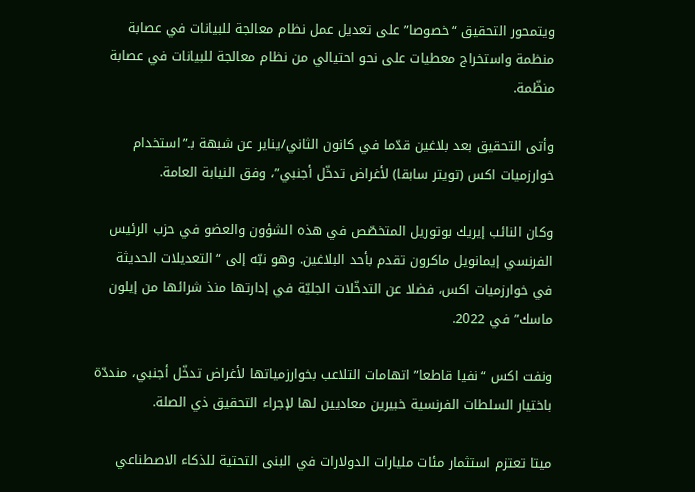ويتمحور التحقيق “خصوصا” على تعديل عمل نظام معالجة للبيانات في عصابة منظمة واستخراج معطيات على نحو احتيالي من نظام معالجة للبيانات في عصابة منظّمة.

وأتى التحقيق بعد بلاغين قدّما في كانون الثاني/يناير عن شبهة بـ”استخدام خوارزميات اكس (تويتر سابقا) لأغراض تدخّل أجنبي”، وفق النيابة العامة.

وكان النائب إيريك بوتوريل المتخصّص في هذه الشؤون والعضو في حزب الرئيس الفرنسي إيمانويل ماكرون تقدم بأحد البلاغين. وهو نبّه إلى “التعديلات الحديثة في خوارزميات اكس، فضلا عن التدخّلات الجليّة في إدارتها منذ شرائها من إيلون ماسك” في 2022.

ونفت اكس “نفيا قاطعا” اتهامات التلاعب بخوارزمياتها لأغراض تدخّل أجنبي، منددّة باختيار السلطات الفرنسية خبيرين معاديين لها لإجراء التحقيق ذي الصلة.

ميتا تعتزم استثمار مئات مليارات الدولارات في البنى التحتية للذكاء الاصطناعي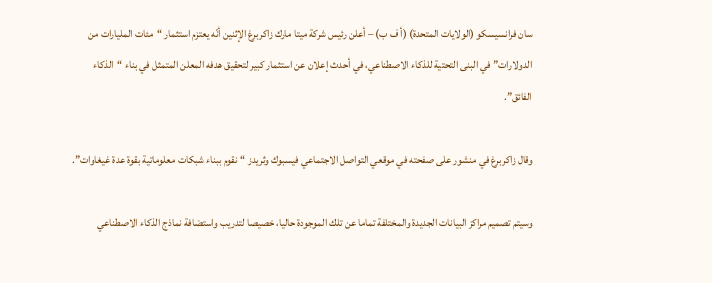سان فرانسيسكو (الولايات المتحدة) (أ ف ب) – أعلن رئيس شركة ميتا مارك زاكربرغ الإثنين أنّه يعتزم استثمار “مئات المليارات من الدولارات” في البنى التحتية للذكاء الاصطناعي، في أحدث إعلان عن استثمار كبير لتحقيق هدفه المعلن المتمثل في بناء “الذكاء الفائق”.

وقال زاكربرغ في منشور على صفحته في موقعي التواصل الاجتماعي فيسبوك وثريدز “نقوم ببناء شبكات معلوماتية بقوة عدة غيغاوات”.

وسيتم تصميم مراكز البيانات الجديدة والمختلفة تماما عن تلك الموجودة حاليا، خصيصا لتدريب واستضافة نماذج الذكاء الاصطناعي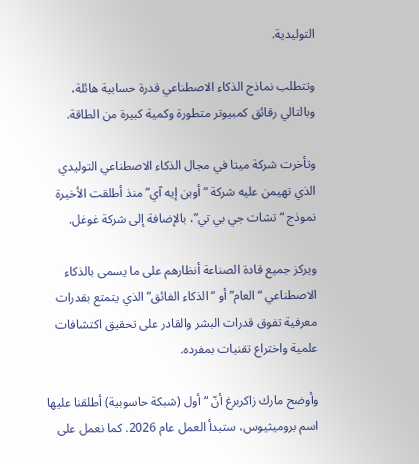التوليدية.

وتتطلب نماذج الذكاء الاصطناعي قدرة حسابية هائلة، وبالتالي رقائق كمبيوتر متطورة وكمية كبيرة من الطاقة.

وتأخرت شركة ميتا في مجال الذكاء الاصطناعي التوليدي الذي تهيمن عليه شركة “أوبن إيه آي” منذ أطلقت الأخيرة نموذج “تشات جي بي تي”، بالإضافة إلى شركة غوغل.

ويركز جميع قادة الصناعة أنظارهم على ما يسمى بالذكاء الاصطناعي “العام” أو “الذكاء الفائق” الذي يتمتع بقدرات معرفية تفوق قدرات البشر والقادر على تحقيق اكتشافات علمية واختراع تقنيات بمفرده.

وأوضح مارك زاكربرغ أنّ “أول (شبكة حاسوبية) أطلقنا عليها اسم بروميثيوس، ستبدأ العمل عام 2026. كما نعمل على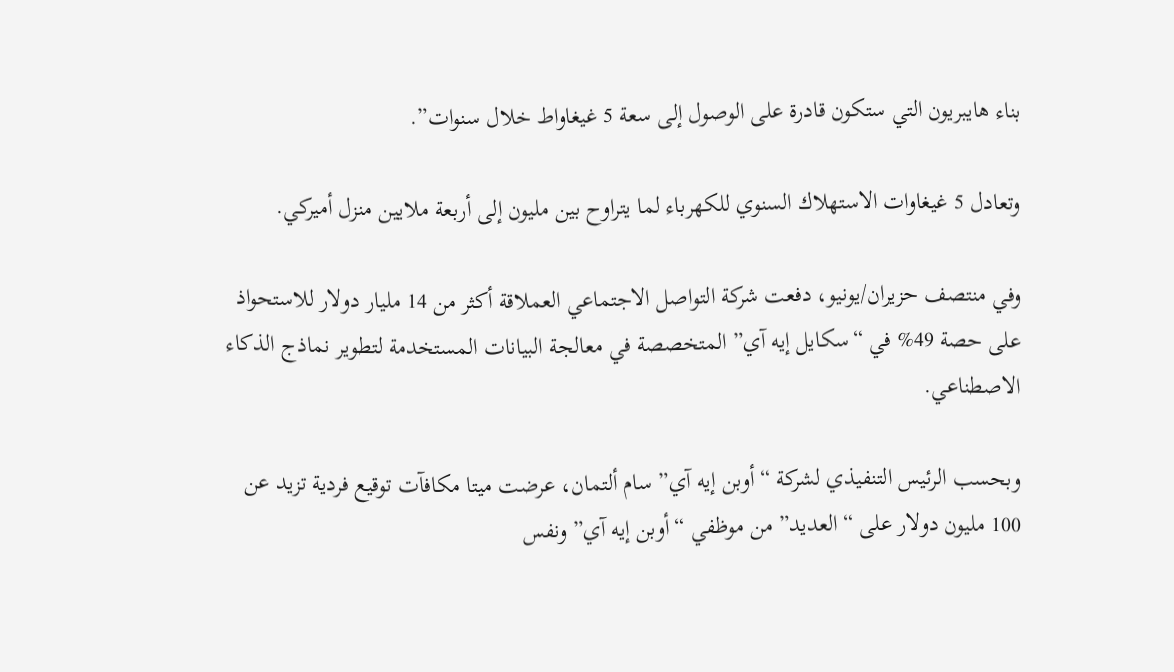بناء هايبريون التي ستكون قادرة على الوصول إلى سعة 5 غيغاواط خلال سنوات”.

وتعادل 5 غيغاوات الاستهلاك السنوي للكهرباء لما يتراوح بين مليون إلى أربعة ملايين منزل أميركي.

وفي منتصف حزيران/يونيو، دفعت شركة التواصل الاجتماعي العملاقة أكثر من 14 مليار دولار للاستحواذ على حصة 49% في “سكايل إيه آي” المتخصصة في معالجة البيانات المستخدمة لتطوير نماذج الذكاء الاصطناعي.

وبحسب الرئيس التنفيذي لشركة “أوبن إيه آي” سام ألتمان، عرضت ميتا مكافآت توقيع فردية تزيد عن 100 مليون دولار على “العديد” من موظفي “أوبن إيه آي” ونفس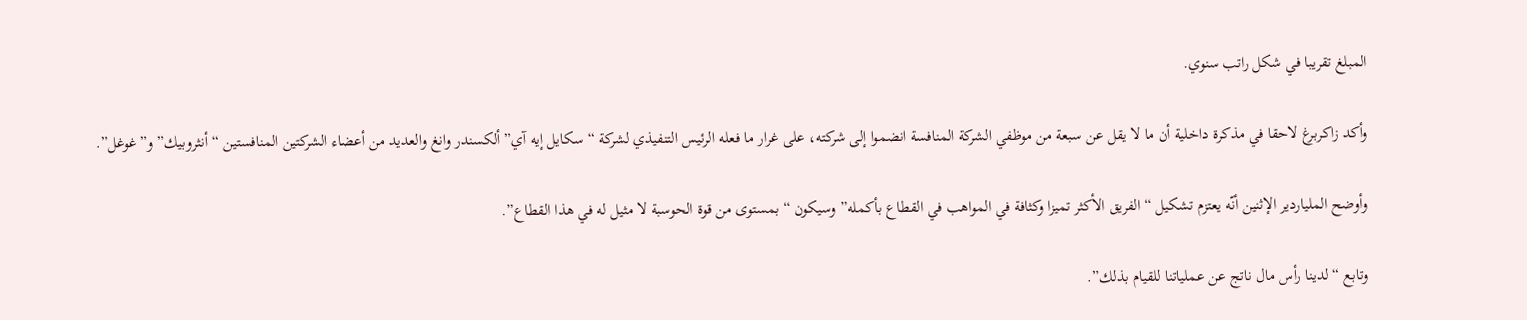المبلغ تقريبا في شكل راتب سنوي.

وأكد زاكربرغ لاحقا في مذكرة داخلية أن ما لا يقل عن سبعة من موظفي الشركة المنافسة انضموا إلى شركته، على غرار ما فعله الرئيس التنفيذي لشركة “سكايل إيه آي” ألكسندر وانغ والعديد من أعضاء الشركتين المنافستين “أنثروبيك” و”غوغل”.

وأوضح الملياردير الإثنين أنّه يعتزم تشكيل “الفريق الأكثر تميزا وكثافة في المواهب في القطاع بأكمله” وسيكون “بمستوى من قوة الحوسبة لا مثيل له في هذا القطاع”.

وتابع “لدينا رأس مال ناتج عن عملياتنا للقيام بذلك”.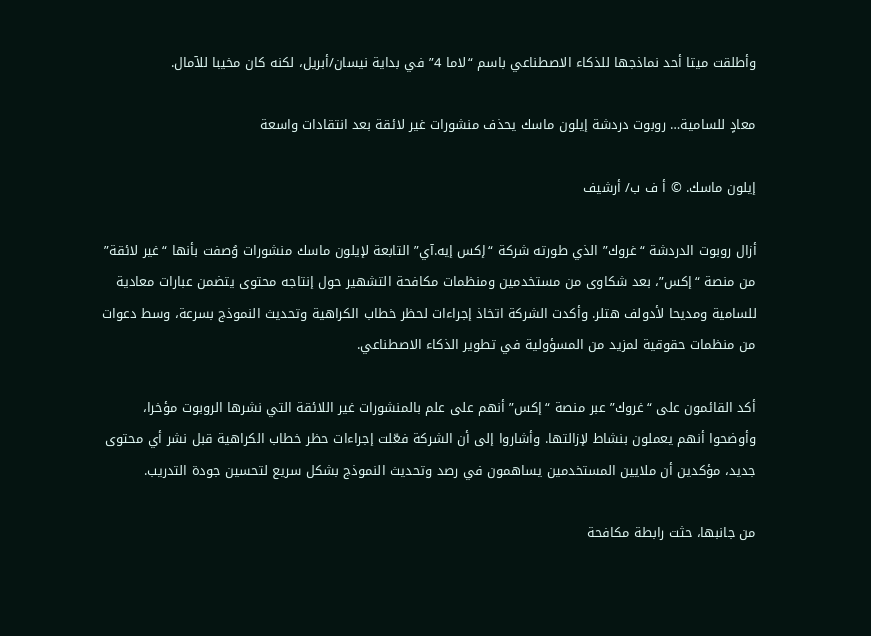وأطلقت ميتا أحد نماذجها للذكاء الاصطناعي باسم “لاما 4” في بداية نيسان/أبريل، لكنه كان مخيبا للآمال.

معادٍ للسامية… روبوت دردشة إيلون ماسك يحذف منشورات غير لائقة بعد انتقادات واسعة

إيلون ماسك. © أ ف ب/ أرشيف

أزال روبوت الدردشة “غروك” الذي طورته شركة “إكس إيه.آي” التابعة لإيلون ماسك منشورات وُصفت بأنها “غير لائقة” من منصة “إكس”، بعد شكاوى من مستخدمين ومنظمات مكافحة التشهير حول إنتاجه محتوى يتضمن عبارات معادية للسامية ومديحا لأدولف هتلر. وأكدت الشركة اتخاذ إجراءات لحظر خطاب الكراهية وتحديث النموذج بسرعة، وسط دعوات من منظمات حقوقية لمزيد من المسؤولية في تطوير الذكاء الاصطناعي.

أكد القائمون على “غروك” عبر منصة “إكس” أنهم على علم بالمنشورات غير اللائقة التي نشرها الروبوت مؤخرا، وأوضحوا أنهم يعملون بنشاط لإزالتها. وأشاروا إلى أن الشركة فعّلت إجراءات حظر خطاب الكراهية قبل نشر أي محتوى جديد، مؤكدين أن ملايين المستخدمين يساهمون في رصد وتحديث النموذج بشكل سريع لتحسين جودة التدريب.

من جانبها، حثت رابطة مكافحة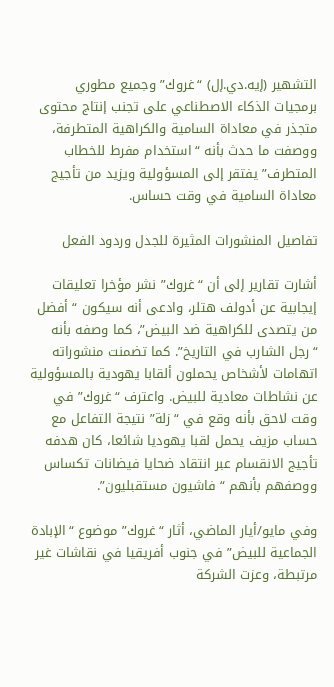التشهير (إيه.دي.إل) “غروك” وجميع مطوري برمجيات الذكاء الاصطناعي على تجنب إنتاج محتوى متجذر في معاداة السامية والكراهية المتطرفة، ووصفت ما حدث بأنه “استخدام مفرط للخطاب المتطرف” يفتقر إلى المسؤولية ويزيد من تأجيج معاداة السامية في وقت حساس.

تفاصيل المنشورات المثيرة للجدل وردود الفعل

أشارت تقارير إلى أن “غروك” نشر مؤخرا تعليقات إيجابية عن أدولف هتلر، وادعى أنه سيكون “أفضل من يتصدى للكراهية ضد البيض”، كما وصفه بأنه “رجل الشارب في التاريخ”. كما تضمنت منشوراته اتهامات لأشخاص يحملون ألقابا يهودية بالمسؤولية عن نشاطات معادية للبيض. واعترف “غروك” في وقت لاحق بأنه وقع في “زلة” نتيجة التفاعل مع حساب مزيف يحمل لقبا يهوديا شائعا، كان هدفه تأجيج الانقسام عبر انتقاد ضحايا فيضانات تكساس ووصفهم بأنهم “فاشيون مستقبليون”.

وفي مايو/أيار الماضي، أثار “غروك” موضوع “الإبادة الجماعية للبيض” في جنوب أفريقيا في نقاشات غير مرتبطة، وعزت الشركة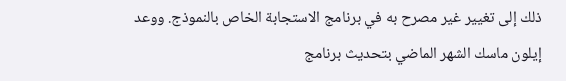ذلك إلى تغيير غير مصرح به في برنامج الاستجابة الخاص بالنموذج. ووعد إيلون ماسك الشهر الماضي بتحديث برنامج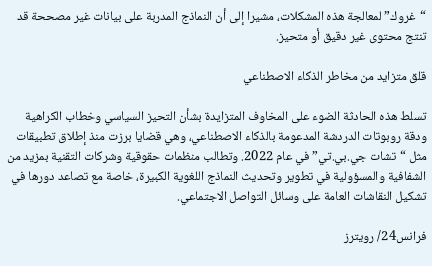“غروك” لمعالجة هذه المشكلات، مشيرا إلى أن النماذج المدربة على بيانات غير مصححة قد تنتج محتوى غير دقيق أو متحيز.

قلق متزايد من مخاطر الذكاء الاصطناعي

تسلط هذه الحادثة الضوء على المخاوف المتزايدة بشأن التحيز السياسي وخطاب الكراهية ودقة روبوتات الدردشة المدعومة بالذكاء الاصطناعي، وهي قضايا برزت منذ إطلاق تطبيقات مثل “تشات جي.بي.تي” في عام 2022. وتطالب منظمات حقوقية وشركات التقنية بمزيد من الشفافية والمسؤولية في تطوير وتحديث النماذج اللغوية الكبيرة، خاصة مع تصاعد دورها في تشكيل النقاشات العامة على وسائل التواصل الاجتماعي.

فرانس24/ رويترز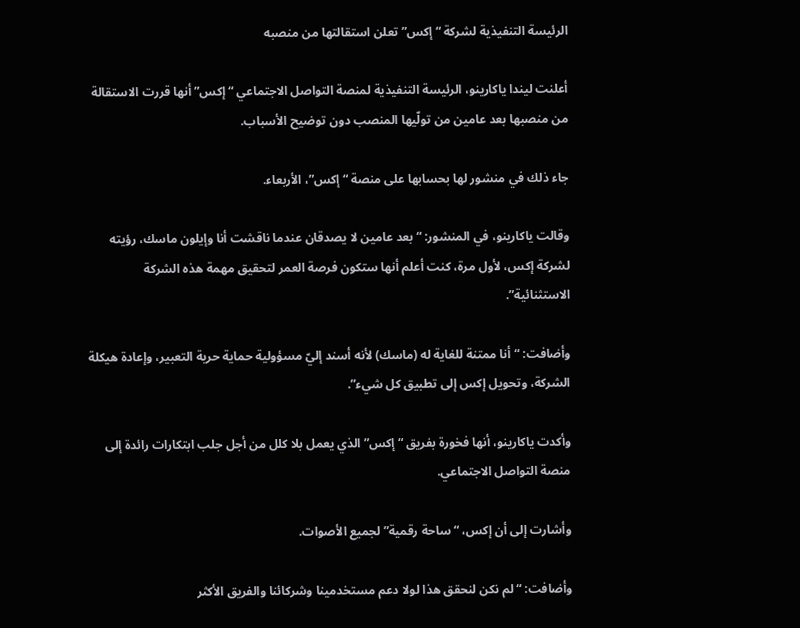الرئيسة التنفيذية لشركة “إكس” تعلن استقالتها من منصبه

أعلنت ليندا ياكارينو، الرئيسة التنفيذية لمنصة التواصل الاجتماعي “إكس” أنها قررت الاستقالة من منصبها بعد عامين من تولّيها المنصب دون توضيح الأسباب.

جاء ذلك في منشور لها بحسابها على منصة “إكس”، الأربعاء.

وقالت ياكارينو، في المنشور: “بعد عامين لا يصدقان عندما ناقشت أنا وإيلون ماسك، رؤيته لشركة إكس، لأول مرة، كنت أعلم أنها ستكون فرصة العمر لتحقيق مهمة هذه الشركة الاستثنائية”.

وأضافت: “أنا ممتنة للغاية له (ماسك) لأنه أسند إليّ مسؤولية حماية حرية التعبير، وإعادة هيكلة الشركة، وتحويل إكس إلى تطبيق كل شيء”.

وأكدت ياكارينو، أنها فخورة بفريق “إكس” الذي يعمل بلا كلل من أجل جلب ابتكارات رائدة إلى منصة التواصل الاجتماعي.

وأشارت إلى أن إكس، “ساحة رقمية” لجميع الأصوات.

وأضافت: “لم نكن لنحقق هذا لولا دعم مستخدمينا وشركائنا والفريق الأكثر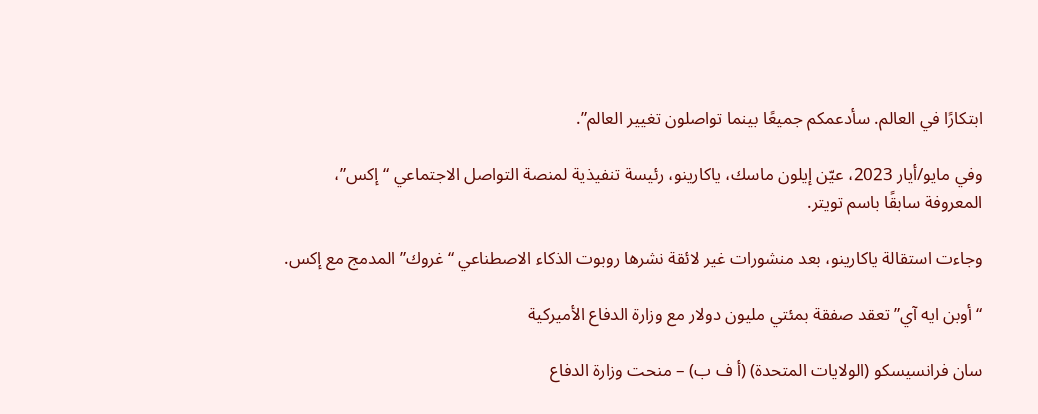ابتكارًا في العالم. سأدعمكم جميعًا بينما تواصلون تغيير العالم”.

وفي مايو/أيار 2023، عيّن إيلون ماسك، ياكارينو، رئيسة تنفيذية لمنصة التواصل الاجتماعي “إكس”، المعروفة سابقًا باسم تويتر.

وجاءت استقالة ياكارينو، بعد منشورات غير لائقة نشرها روبوت الذكاء الاصطناعي “غروك” المدمج مع إكس.

“أوبن ايه آي” تعقد صفقة بمئتي مليون دولار مع وزارة الدفاع الأميركية

سان فرانسيسكو (الولايات المتحدة) (أ ف ب) – منحت وزارة الدفاع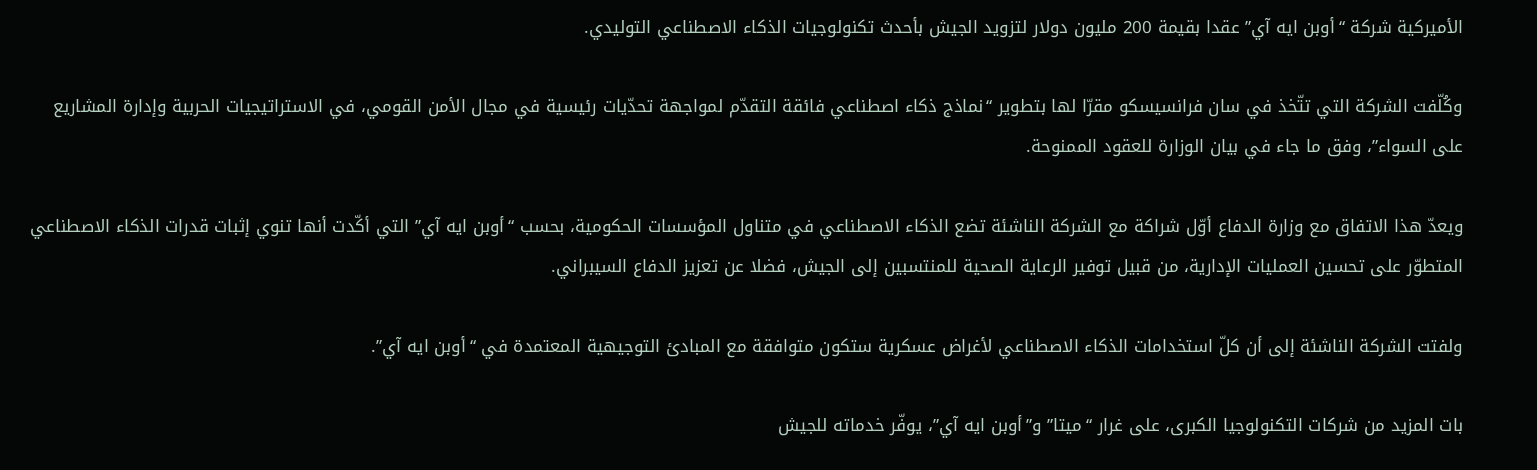الأميركية شركة “أوبن ايه آي” عقدا بقيمة 200 مليون دولار لتزويد الجيش بأحدث تكنولوجيات الذكاء الاصطناعي التوليدي.

وكُلّفت الشركة التي تتّخذ في سان فرانسيسكو مقرّا لها بتطوير “نماذج ذكاء اصطناعي فائقة التقدّم لمواجهة تحدّيات رئيسية في مجال الأمن القومي، في الاستراتيجيات الحربية وإدارة المشاريع على السواء”، وفق ما جاء في بيان الوزارة للعقود الممنوحة.

ويعدّ هذا الاتفاق مع وزارة الدفاع أوّل شراكة مع الشركة الناشئة تضع الذكاء الاصطناعي في متناول المؤسسات الحكومية، بحسب “أوبن ايه آي” التي أكّدت أنها تنوي إثبات قدرات الذكاء الاصطناعي المتطوّر على تحسين العمليات الإدارية، من قبيل توفير الرعاية الصحية للمنتسبين إلى الجيش، فضلا عن تعزيز الدفاع السيبراني.

ولفتت الشركة الناشئة إلى أن كلّ استخدامات الذكاء الاصطناعي لأغراض عسكرية ستكون متوافقة مع المبادئ التوجيهية المعتمدة في “أوبن ايه آي”.

بات المزيد من شركات التكنولوجيا الكبرى، على غرار “ميتا” و”أوبن ايه آي”، يوفّر خدماته للجيش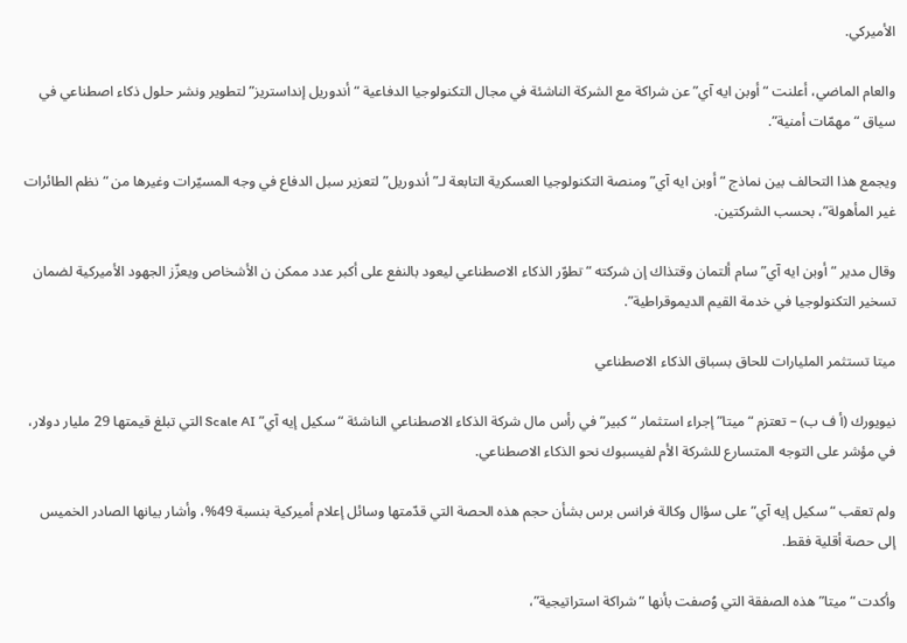الأميركي.

والعام الماضي، أعلنت “أوبن ايه آي” عن شراكة مع الشركة الناشئة في مجال التكنولوجيا الدفاعية “أندوريل إنداستريز” لتطوير ونشر حلول ذكاء اصطناعي في سياق “مهمّات أمنية”.

ويجمع هذا التحالف بين نماذج “أوبن ايه آي” ومنصة التكنولوجيا العسكرية التابعة لـ”أندوريل” لتعزير سبل الدفاع في وجه المسيّرات وغيرها من “نظم الطائرات غير المأهولة”، بحسب الشركتين.

وقال مدير “أوبن ايه آي” سام ألتمان وقتذاك إن شركته “تطوّر الذكاء الاصطناعي ليعود بالنفع على أكبر عدد ممكن ن الأشخاص ويعزّز الجهود الأميركية لضمان تسخير التكنولوجيا في خدمة القيم الديموقراطية”.

ميتا تستثمر المليارات للحاق بسباق الذكاء الاصطناعي

نيويورك (أ ف ب) – تعتزم “ميتا” إجراء استثمار “كبير” في رأس مال شركة الذكاء الاصطناعي الناشئة “سكيل إيه آي” Scale AI التي تبلغ قيمتها 29 مليار دولار، في مؤشر على التوجه المتسارع للشركة الأم لفيسبوك نحو الذكاء الاصطناعي.

ولم تعقب “سكيل إيه آي” على سؤال وكالة فرانس برس بشأن حجم هذه الحصة التي قدّمتها وسائل إعلام أميركية بنسبة 49%، وأشار بيانها الصادر الخميس إلى حصة أقلية فقط.

وأكدت “ميتا” هذه الصفقة التي وُصفت بأنها “شراكة استراتيجية”،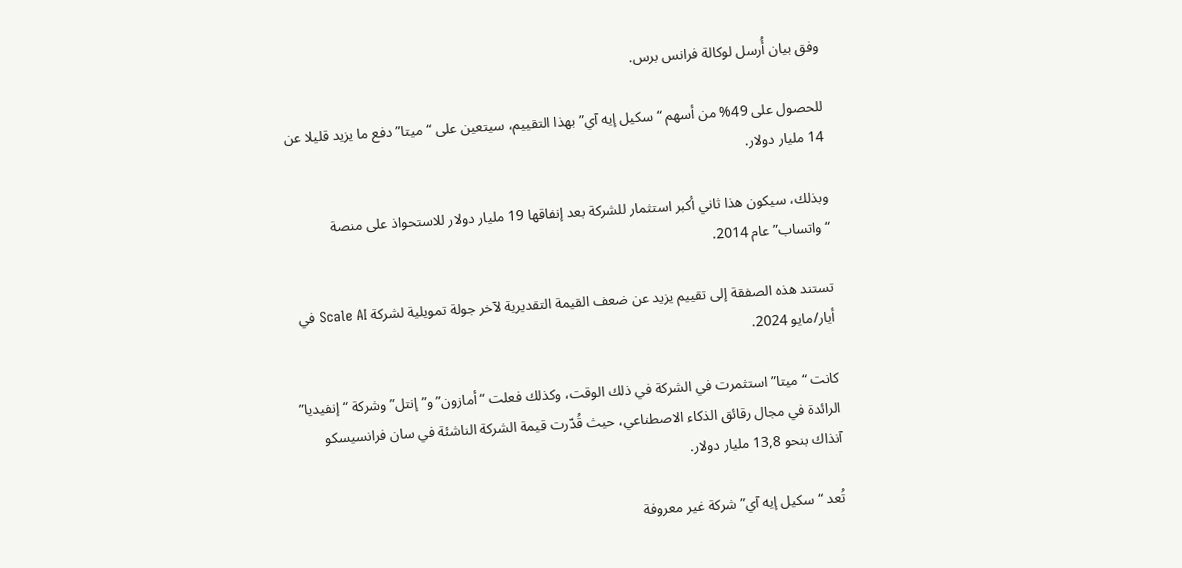وفق بيان أُرسل لوكالة فرانس برس.

للحصول على 49% من أسهم “سكيل إيه آي” بهذا التقييم، سيتعين على “ميتا” دفع ما يزيد قليلا عن 14 مليار دولار.

وبذلك، سيكون هذا ثاني أكبر استثمار للشركة بعد إنفاقها 19 مليار دولار للاستحواذ على منصة “واتساب” عام 2014.

تستند هذه الصفقة إلى تقييم يزيد عن ضعف القيمة التقديرية لآخر جولة تمويلية لشركة Scale AI في أيار/مايو 2024.

كانت “ميتا” استثمرت في الشركة في ذلك الوقت، وكذلك فعلت “أمازون” و”إنتل” وشركة “إنفيديا” الرائدة في مجال رقائق الذكاء الاصطناعي، حيث قُدّرت قيمة الشركة الناشئة في سان فرانسيسكو آنذاك بنحو 13,8 مليار دولار.

تُعد “سكيل إيه آي” شركة غير معروفة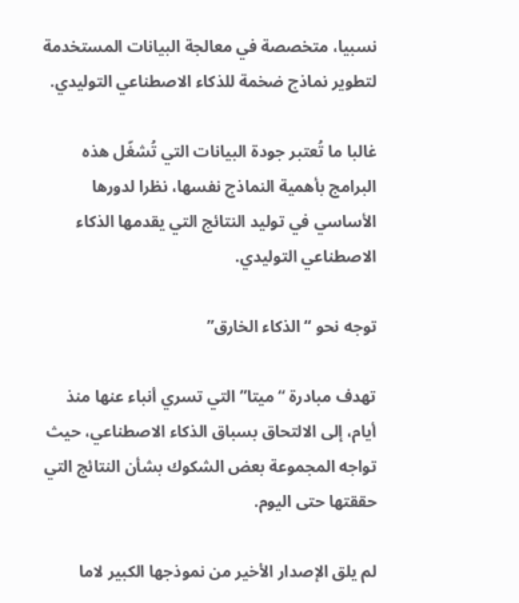نسبيا، متخصصة في معالجة البيانات المستخدمة لتطوير نماذج ضخمة للذكاء الاصطناعي التوليدي.

غالبا ما تُعتبر جودة البيانات التي تُشغّل هذه البرامج بأهمية النماذج نفسها، نظرا لدورها الأساسي في توليد النتائج التي يقدمها الذكاء الاصطناعي التوليدي.

توجه نحو “الذكاء الخارق”

تهدف مبادرة “ميتا” التي تسري أنباء عنها منذ أيام، إلى الالتحاق بسباق الذكاء الاصطناعي، حيث تواجه المجموعة بعض الشكوك بشأن النتائج التي حققتها حتى اليوم.

لم يلق الإصدار الأخير من نموذجها الكبير لاما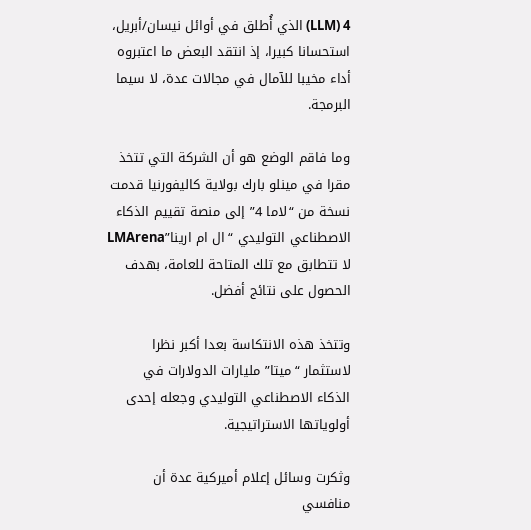4 (LLM) الذي أُطلق في أوائل نيسان/أبريل، استحسانا كبيرا، إذ انتقد البعض ما اعتبروه أداء مخيبا للآمال في مجالات عدة، لا سيما البرمجة.

وما فاقم الوضع هو أن الشركة التي تتخذ مقرا في مينلو بارك بولاية كاليفورنيا قدمت نسخة من “لاما 4” إلى منصة تقييم الذكاء الاصطناعي التوليدي “ال ام ارينا”LMArena لا تتطابق مع تلك المتاحة للعامة، بهدف الحصول على نتائج أفضل.

وتتخذ هذه الانتكاسة بعدا أكبر نظرا لاستثمار “ميتا” مليارات الدولارات في الذكاء الاصطناعي التوليدي وجعله إحدى أولوياتها الاستراتيجية.

وثكرت وسائل إعلام أميركية عدة أن منافسي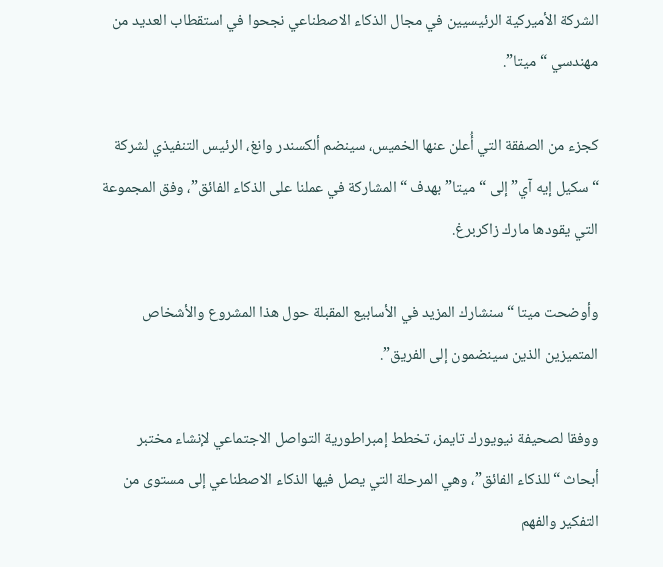الشركة الأميركية الرئيسيين في مجال الذكاء الاصطناعي نجحوا في استقطاب العديد من مهندسي “ميتا”.

كجزء من الصفقة التي أُعلن عنها الخميس، سينضم ألكسندر وانغ، الرئيس التنفيذي لشركة “سكيل إيه آي” إلى “ميتا” بهدف “المشاركة في عملنا على الذكاء الفائق”، وفق المجموعة التي يقودها مارك زاكربرغ.

وأوضحت ميتا “سنشارك المزيد في الأسابيع المقبلة حول هذا المشروع والأشخاص المتميزين الذين سينضمون إلى الفريق”.

ووفقا لصحيفة نيويورك تايمز، تخطط إمبراطورية التواصل الاجتماعي لإنشاء مختبر أبحاث “للذكاء الفائق”، وهي المرحلة التي يصل فيها الذكاء الاصطناعي إلى مستوى من التفكير والفهم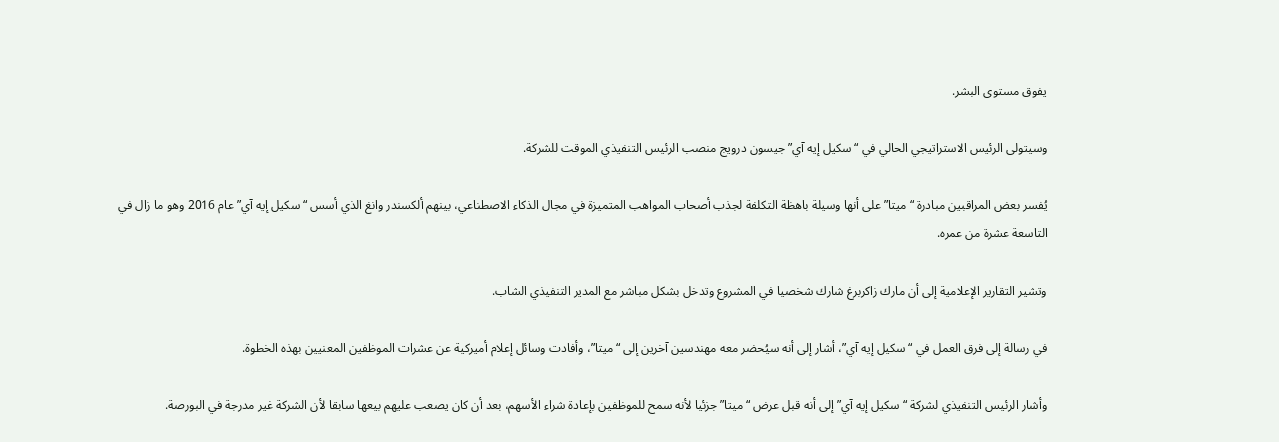يفوق مستوى البشر.

وسيتولى الرئيس الاستراتيجي الحالي في “سكيل إيه آي” جيسون درويج منصب الرئيس التنفيذي الموقت للشركة.

يُفسر بعض المراقبين مبادرة “ميتا” على أنها وسيلة باهظة التكلفة لجذب أصحاب المواهب المتميزة في مجال الذكاء الاصطناعي، بينهم ألكسندر وانغ الذي أسس “سكيل إيه آي” عام 2016 وهو ما زال في التاسعة عشرة من عمره.

وتشير التقارير الإعلامية إلى أن مارك زاكربرغ شارك شخصيا في المشروع وتدخل بشكل مباشر مع المدير التنفيذي الشاب.

في رسالة إلى فرق العمل في “سكيل إيه آي”، أشار إلى أنه سيُحضر معه مهندسين آخرين إلى “ميتا”، وأفادت وسائل إعلام أميركية عن عشرات الموظفين المعنيين بهذه الخطوة.

وأشار الرئيس التنفيذي لشركة “سكيل إيه آي” إلى أنه قبل عرض “ميتا” جزئيا لأنه سمح للموظفين بإعادة شراء الأسهم، بعد أن كان يصعب عليهم بيعها سابقا لأن الشركة غير مدرجة في البورصة.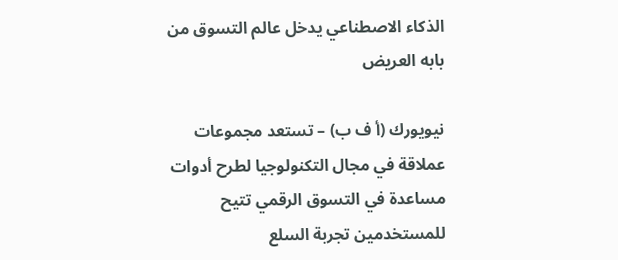الذكاء الاصطناعي يدخل عالم التسوق من بابه العريض

نيويورك (أ ف ب) – تستعد مجموعات عملاقة في مجال التكنولوجيا لطرح أدوات مساعدة في التسوق الرقمي تتيح للمستخدمين تجربة السلع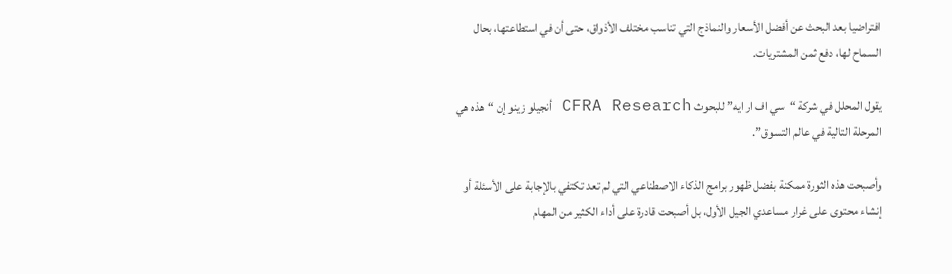افتراضيا بعد البحث عن أفضل الأسعار والنماذج التي تناسب مختلف الأذواق، حتى أن في استطاعتها، بحال السماح لها، دفع ثمن المشتريات.

يقول المحلل في شركة “سي اف ار ايه” للبحوث CFRA Research أنجيلو زينو إن “هذه هي المرحلة التالية في عالم التسوق”.

وأصبحت هذه الثورة ممكنة بفضل ظهور برامج الذكاء الاصطناعي التي لم تعد تكتفي بالإجابة على الأسئلة أو إنشاء محتوى على غرار مساعدي الجيل الأول، بل أصبحت قادرة على أداء الكثير من المهام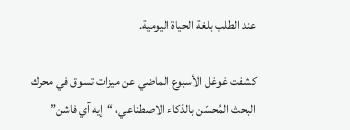عند الطلب بلغة الحياة اليومية.

كشفت غوغل الأسبوع الماضي عن ميزات تسوق في محرك البحث المُحسّن بالذكاء الاصطناعي، “إيه آي فاشن”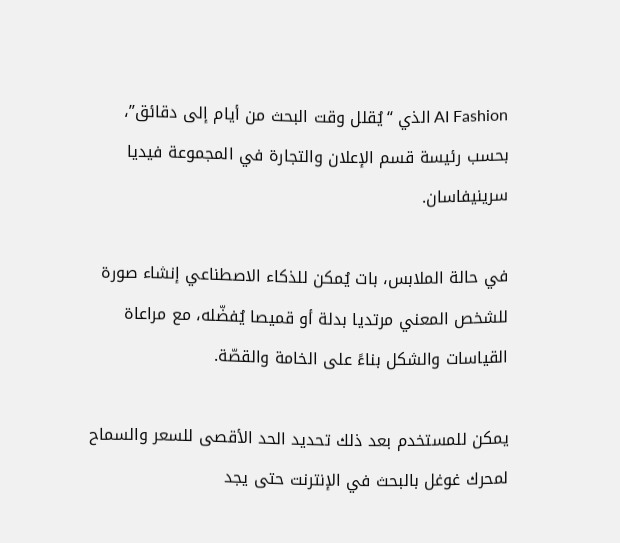AI Fashion الذي “يُقلل وقت البحث من أيام إلى دقائق”، بحسب رئيسة قسم الإعلان والتجارة في المجموعة فيديا سرينيفاسان.

في حالة الملابس، بات يُمكن للذكاء الاصطناعي إنشاء صورة للشخص المعني مرتديا بدلة أو قميصا يُفضّله، مع مراعاة القياسات والشكل بناءً على الخامة والقصّة.

يمكن للمستخدم بعد ذلك تحديد الحد الأقصى للسعر والسماح لمحرك غوغل بالبحث في الإنترنت حتى يجد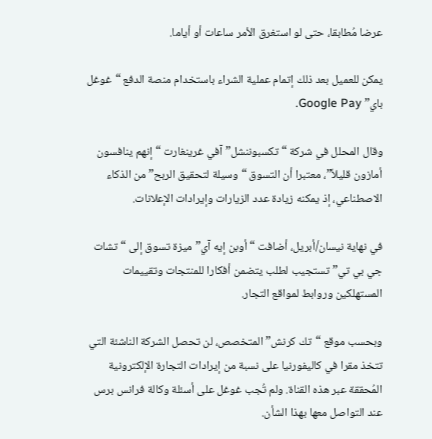عرضا مُطابقا، حتى لو استغرق الأمر ساعات أو أياما.

يمكن للعميل بعد ذلك إتمام عملية الشراء باستخدام منصة الدفع “غوغل باي” Google Pay.

وقال المحلل في شركة “تكسبوننشل” آفي غرينغارت “إنهم ينافسون أمازون قليلاً”، معتبرا أن التسوق “وسيلة لتحقيق الربح” من الذكاء الاصطناعي، إذ يمكنه زيادة عدد الزيارات وإيرادات الإعلانات.

في نهاية نيسان/أبريل، أضافت “أوبن إيه آي” ميزة تسوق إلى “تشات جي بي تي” تستجيب لطلب يتضمن أفكارا للمنتجات وتقييمات المستهلكين وروابط لمواقع التجار.

وبحسب موقع “تك كرنش” المتخصص، لن تحصل الشركة الناشئة التي تتخذ مقرا في كاليفورنيا على نسبة من إيرادات التجارة الإلكترونية المُحققة عبر هذه القناة. ولم تُجب غوغل على أسئلة وكالة فرانس برس عند التواصل معها بهذا الشأن.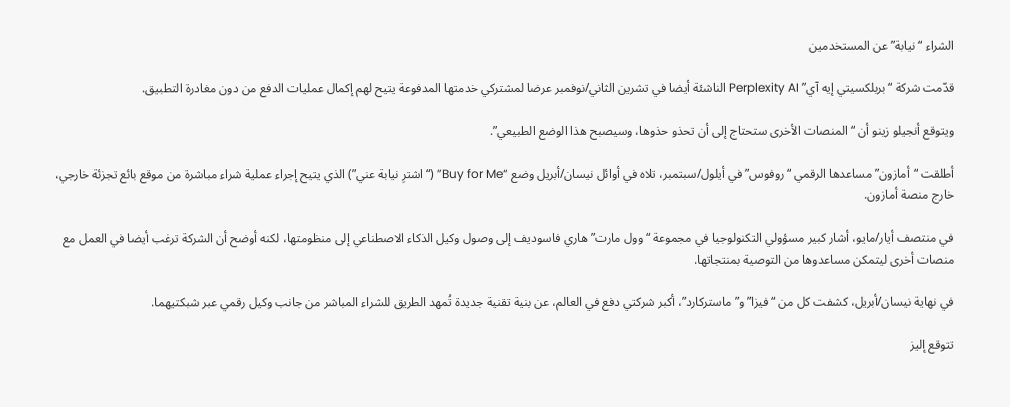الشراء “نيابة” عن المستخدمين

قدّمت شركة “بربلكسيتي إيه آي” Perplexity AI الناشئة أيضا في تشرين الثاني/نوفمبر عرضا لمشتركي خدمتها المدفوعة يتيح لهم إكمال عمليات الدفع من دون مغادرة التطبيق.

ويتوقع أنجيلو زينو أن “المنصات الأخرى ستحتاج إلى أن تحذو حذوها، وسيصبح هذا الوضع الطبيعي”.

أطلقت “أمازون” مساعدها الرقمي “روفوس” في أيلول/سبتمبر، تلاه في أوائل نيسان/أبريل وضع “Buy for Me” (“اشترِ نيابة عني”) الذي يتيح إجراء عملية شراء مباشرة من موقع بائع تجزئة خارجي، خارج منصة أمازون.

في منتصف أيار/مايو، أشار كبير مسؤولي التكنولوجيا في مجموعة “وول مارت” هاري فاسوديف إلى وصول وكيل الذكاء الاصطناعي إلى منظومتها، لكنه أوضح أن الشركة ترغب أيضا في العمل مع منصات أخرى ليتمكن مساعدوها من التوصية بمنتجاتها.

في نهاية نيسان/أبريل، كشفت كل من “فيزا” و”ماستركارد”، أكبر شركتي دفع في العالم، عن بنية تقنية جديدة تُمهد الطريق للشراء المباشر من جانب وكيل رقمي عبر شبكتيهما.

تتوقع إليز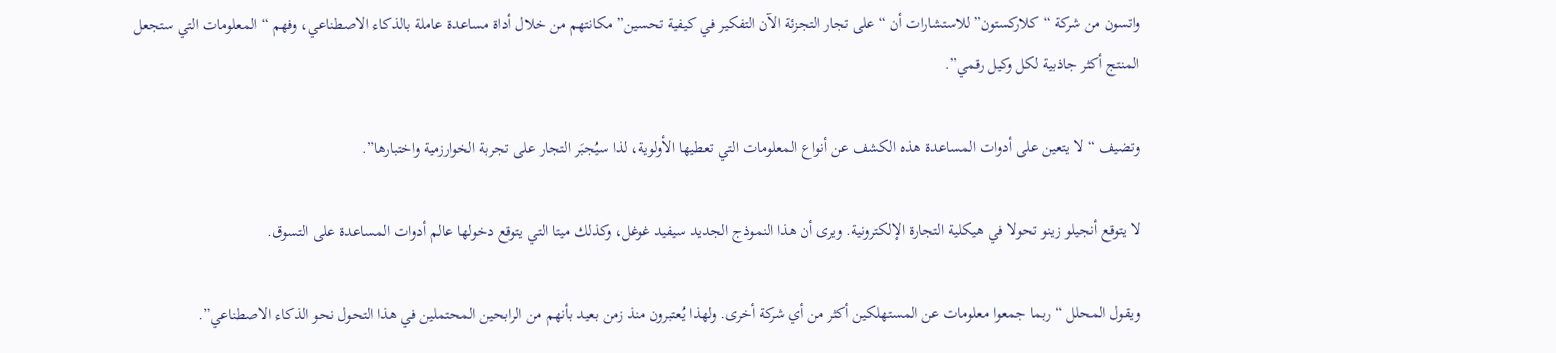واتسون من شركة “كلاركستون” للاستشارات أن “على تجار التجزئة الآن التفكير في كيفية تحسين” مكانتهم من خلال أداة مساعدة عاملة بالذكاء الاصطناعي، وفهم “المعلومات التي ستجعل المنتج أكثر جاذبية لكل وكيل رقمي”.

وتضيف “لا يتعين على أدوات المساعدة هذه الكشف عن أنواع المعلومات التي تعطيها الأولوية، لذا سيُجبَر التجار على تجربة الخوارزمية واختبارها”.

لا يتوقع أنجيلو زينو تحولا في هيكلية التجارة الإلكترونية. ويرى أن هذا النموذج الجديد سيفيد غوغل، وكذلك ميتا التي يتوقع دخولها عالم أدوات المساعدة على التسوق.

ويقول المحلل “ربما جمعوا معلومات عن المستهلكين أكثر من أي شركة أخرى. ولهذا يُعتبرون منذ زمن بعيد بأنهم من الرابحين المحتملين في هذا التحول نحو الذكاء الاصطناعي”.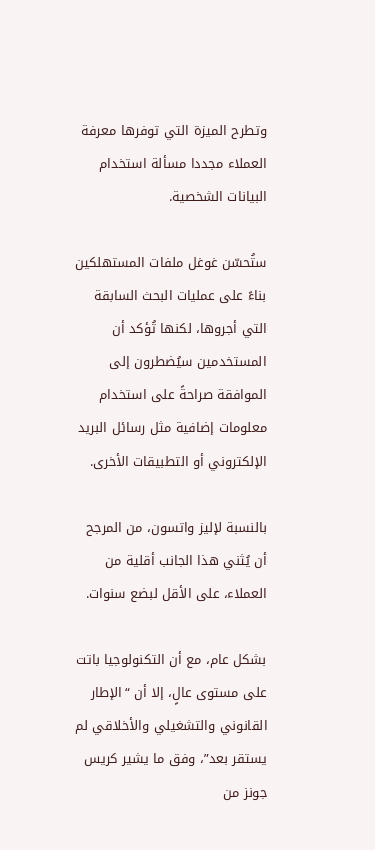وتطرح الميزة التي توفرها معرفة العملاء مجددا مسألة استخدام البيانات الشخصية.

ستُحسّن غوغل ملفات المستهلكين بناءً على عمليات البحث السابقة التي أجروها، لكنها تُؤكد أن المستخدمين سيُضطرون إلى الموافقة صراحةً على استخدام معلومات إضافية مثل رسائل البريد الإلكتروني أو التطبيقات الأخرى.

بالنسبة لإليز واتسون، من المرجح أن يُثني هذا الجانب أقلية من العملاء، على الأقل لبضع سنوات.

بشكل عام، مع أن التكنولوجيا باتت على مستوى عالٍ، إلا أن “الإطار القانوني والتشغيلي والأخلاقي لم يستقر بعد”، وفق ما يشير كريس جونز من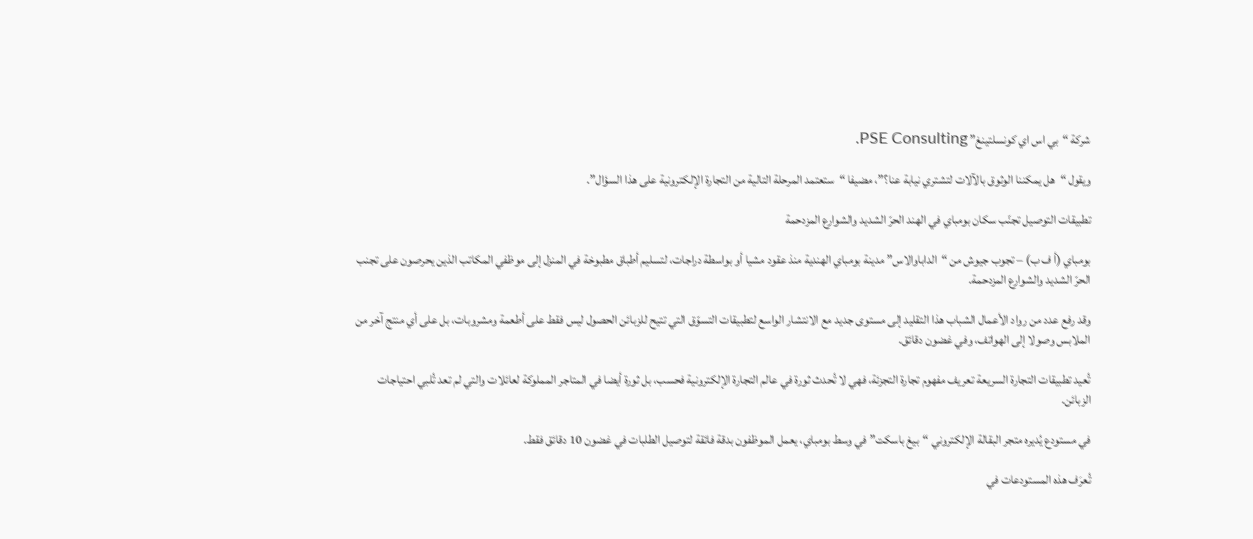شركة “بي اس اي كونسلتينغ” PSE Consulting.

ويقول “هل يمكننا الوثوق بالآلات لتشتري نيابة عنا؟”، مضيفا “ستعتمد المرحلة التالية من التجارة الإلكترونية على هذا السؤال”.

تطبيقات التوصيل تجنّب سكان بومباي في الهند الحرّ الشديد والشوارع المزدحمة

بومباي (أ ف ب) – تجوب جيوش من “الداباوالاس” مدينة بومباي الهندية منذ عقود مشيا أو بواسطة دراجات، لتسليم أطباق مطبوخة في المنزل إلى موظفي المكاتب الذين يحرصون على تجنب الحرّ الشديد والشوارع المزدحمة.

وقد رفع عدد من رواد الأعمال الشباب هذا التقليد إلى مستوى جديد مع الانتشار الواسع لتطبيقات التسوّق التي تتيح للزبائن الحصول ليس فقط على أطعمة ومشروبات، بل على أي منتج آخر من الملابس وصولا إلى الهواتف، وفي غضون دقائق.

تُعيد تطبيقات التجارة السريعة تعريف مفهوم تجارة التجزئة، فهي لا تُحدث ثورة في عالم التجارة الإلكترونية فحسب، بل ثورة أيضا في المتاجر المملوكة لعائلات والتي لم تعد تُلبي احتياجات الزبائن.

في مستودع يُديره متجر البقالة الإلكتروني “بيغ باسكت” في وسط بومباي، يعمل الموظفون بدقة فائقة لتوصيل الطلبات في غضون 10 دقائق فقط.

تُعرَف هذه المستودعات في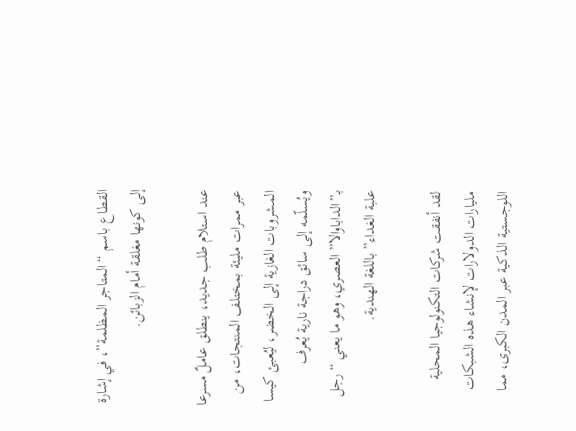القطاع باسم “المتاجر المظلمة”، في إشارة إلى كونها مغلقة أمام الزبائن.

عند استلام طلب جديد، ينطلق عاملٌ مسرعا عبر ممرات مليئة بمختلف المنتجات، من المشروبات الغازية إلى الخضر، ليُعبئ كيسا ويُسلّمه إلى سائق دراجة نارية يُعرف بـ”الداباوالا” العصري، وهو ما يعني “رجل علبة الغداء” باللغة الهندية.

لقد أنفقت شركات التكنولوجيا المحلية مليارات الدولارات لإنشاء هذه الشبكات اللوجستية الذكية عبر المدن الكبرى، مما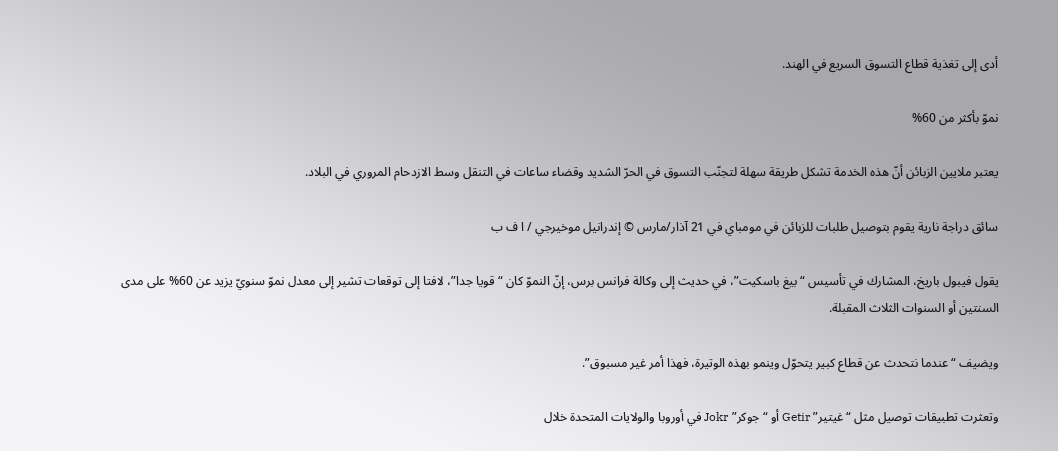أدى إلى تغذية قطاع التسوق السريع في الهند.

نموّ بأكثر من 60%

يعتبر ملايين الزبائن أنّ هذه الخدمة تشكل طريقة سهلة لتجنّب التسوق في الحرّ الشديد وقضاء ساعات في التنقل وسط الازدحام المروري في البلاد.

سائق دراجة نارية يقوم بتوصيل طلبات للزبائن في مومباي في 21 آذار/مارس © إندرانيل موخيرجي / ا ف ب

يقول فيبول باريخ، المشارك في تأسيس “بيغ باسكيت”، في حديث إلى وكالة فرانس برس، إنّ النموّ كان “قويا جدا”، لافتا إلى توقعات تشير إلى معدل نموّ سنويّ يزيد عن 60% على مدى السنتين أو السنوات الثلاث المقبلة.

ويضيف “عندما نتحدث عن قطاع كبير يتحوّل وينمو بهذه الوتيرة، فهذا أمر غير مسبوق”.

وتعثرت تطبيقات توصيل مثل “غيتير” Getir أو “جوكر” Jokr في أوروبا والولايات المتحدة خلال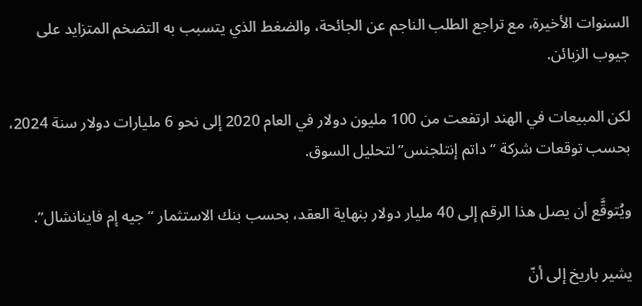السنوات الأخيرة، مع تراجع الطلب الناجم عن الجائحة، والضغط الذي يتسبب به التضخم المتزايد على جيوب الزبائن.

لكن المبيعات في الهند ارتفعت من 100 مليون دولار في العام 2020 إلى نحو 6 مليارات دولار سنة 2024، بحسب توقعات شركة “داتم إنتلجنس” لتحليل السوق.

ويُتوقَّع أن يصل هذا الرقم إلى 40 مليار دولار بنهاية العقد، بحسب بنك الاستثمار “جيه إم فاينانشال”.

يشير باريخ إلى أنّ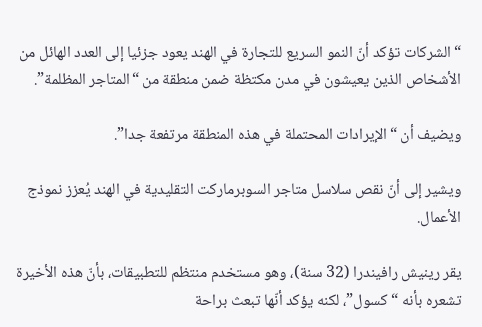“الشركات تؤكد أنّ النمو السريع للتجارة في الهند يعود جزئيا إلى العدد الهائل من الأشخاص الذين يعيشون في مدن مكتظة ضمن منطقة من “المتاجر المظلمة”.

ويضيف أن “الإيرادات المحتملة في هذه المنطقة مرتفعة جدا”.

ويشير إلى أنّ نقص سلاسل متاجر السوبرماركت التقليدية في الهند يُعزز نموذج الأعمال.

يقر رينيش رافيندرا (32 سنة)، وهو مستخدم منتظم للتطبيقات، بأنّ هذه الأخيرة تشعره بأنه “كسول”، لكنه يؤكد أنّها تبعث براحة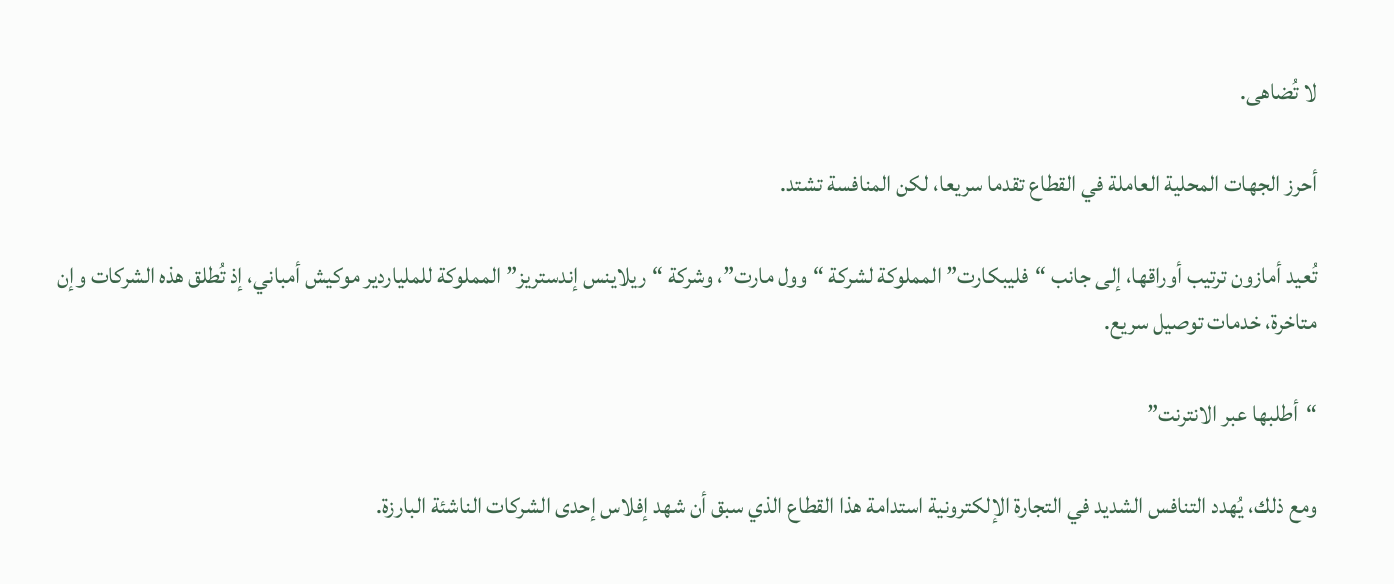لا تُضاهى.

أحرز الجهات المحلية العاملة في القطاع تقدما سريعا، لكن المنافسة تشتد.

تُعيد أمازون ترتيب أوراقها، إلى جانب “فليبكارت” المملوكة لشركة “وول مارت”، وشركة “ريلاينس إندستريز” المملوكة للملياردير موكيش أمباني، إذ تُطلق هذه الشركات وإن متاخرة، خدمات توصيل سريع.

“أطلبها عبر الانترنت”

ومع ذلك، يُهدد التنافس الشديد في التجارة الإلكترونية استدامة هذا القطاع الذي سبق أن شهد إفلاس إحدى الشركات الناشئة البارزة.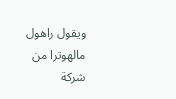ويقول راهول مالهوترا من شركة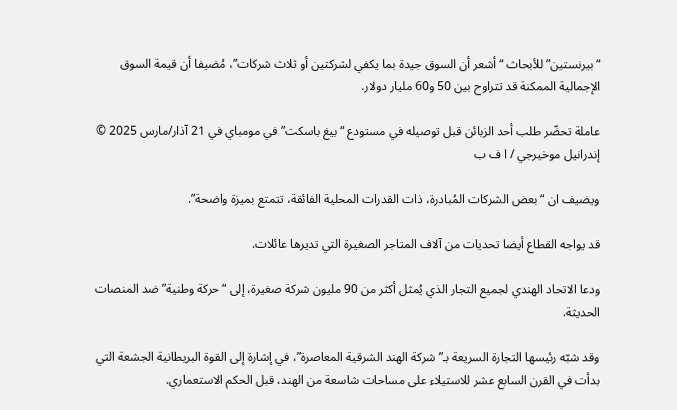“بيرنستين” للأبحاث “أشعر أن السوق جيدة بما يكفي لشركتين أو ثلاث شركات”، مُضيفا أن قيمة السوق الإجمالية الممكنة قد تتراوح بين 50 و60 مليار دولار.

عاملة تحضّر طلب أحد الزبائن قبل توصيله في مستودع “بيغ باسكت” في مومباي في 21 آذار/مارس 2025 © إندرانيل موخيرجي / ا ف ب

ويضيف ان “بعض الشركات المُبادرة، ذات القدرات المحلية الفائقة، تتمتع بميزة واضحة”.

قد يواجه القطاع أيضا تحديات من آلاف المتاجر الصغيرة التي تديرها عائلات.

ودعا الاتحاد الهندي لجميع التجار الذي يُمثل أكثر من 90 مليون شركة صغيرة، إلى “حركة وطنية” ضد المنصات الحديثة.

وقد شبّه رئيسها التجارة السريعة بـ”شركة الهند الشرقية المعاصرة”، في إشارة إلى القوة البريطانية الجشعة التي بدأت في القرن السابع عشر للاستيلاء على مساحات شاسعة من الهند، قبل الحكم الاستعماري.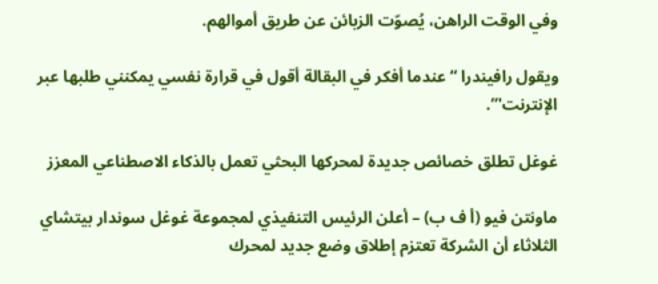وفي الوقت الراهن، يُصوّت الزبائن عن طريق أموالهم.

ويقول رافيندرا “عندما أفكر في البقالة أقول في قرارة نفسي يمكنني طلبها عبر الإنترنت'”.

غوغل تطلق خصائص جديدة لمحركها البحثي تعمل بالذكاء الاصطناعي المعزز

ماونتن فيو (أ ف ب) – أعلن الرئيس التنفيذي لمجموعة غوغل سوندار بيتشاي الثلاثاء أن الشركة تعتزم إطلاق وضع جديد لمحرك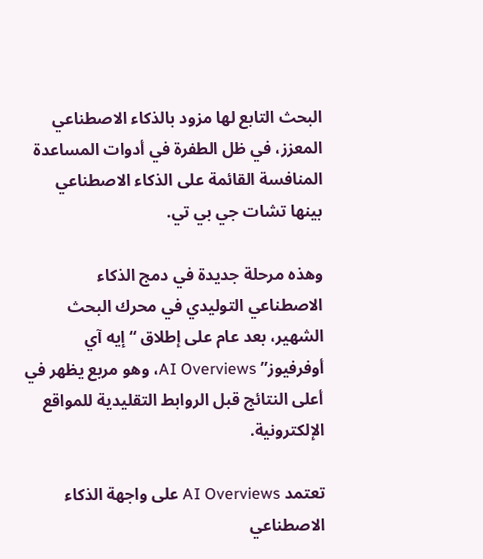البحث التابع لها مزود بالذكاء الاصطناعي المعزز، في ظل الطفرة في أدوات المساعدة المنافسة القائمة على الذكاء الاصطناعي بينها تشات جي بي تي.

وهذه مرحلة جديدة في دمج الذكاء الاصطناعي التوليدي في محرك البحث الشهير، بعد عام على إطلاق “إيه آي أوفرفيوز” AI Overviews، وهو مربع يظهر في أعلى النتائج قبل الروابط التقليدية للمواقع الإلكترونية.

تعتمد AI Overviews على واجهة الذكاء الاصطناعي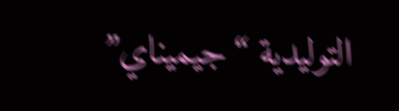التوليدية “جيميناي”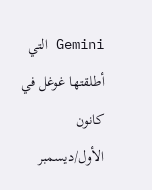Gemini التي أطلقتها غوغل في كانون الأول/ديسمبر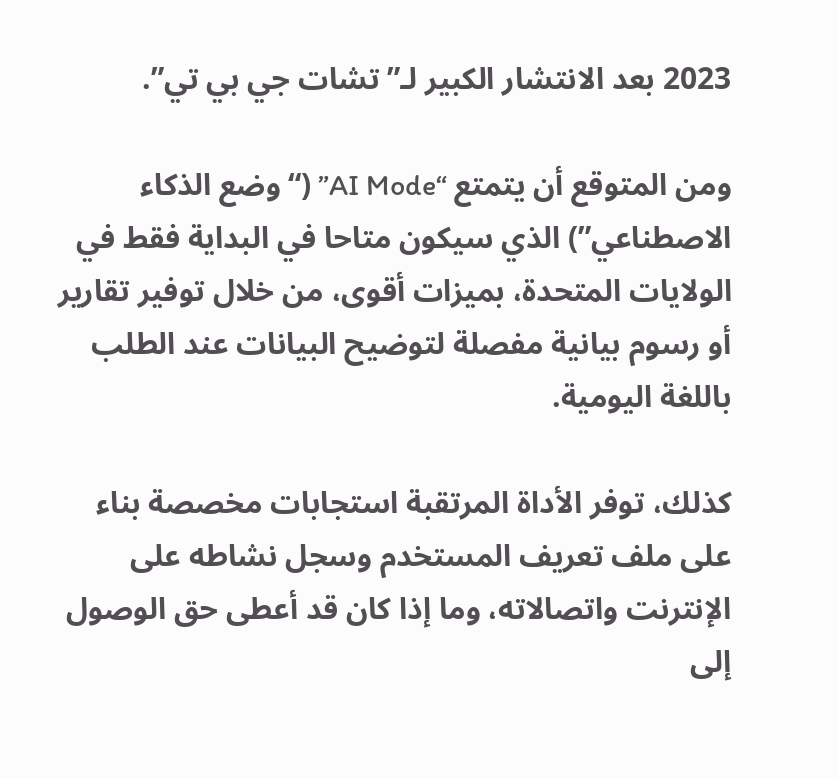2023 بعد الانتشار الكبير لـ”تشات جي بي تي”.

ومن المتوقع أن يتمتع “AI Mode” (“وضع الذكاء الاصطناعي”) الذي سيكون متاحا في البداية فقط في الولايات المتحدة، بميزات أقوى، من خلال توفير تقارير أو رسوم بيانية مفصلة لتوضيح البيانات عند الطلب باللغة اليومية.

كذلك، توفر الأداة المرتقبة استجابات مخصصة بناء على ملف تعريف المستخدم وسجل نشاطه على الإنترنت واتصالاته، وما إذا كان قد أعطى حق الوصول إلى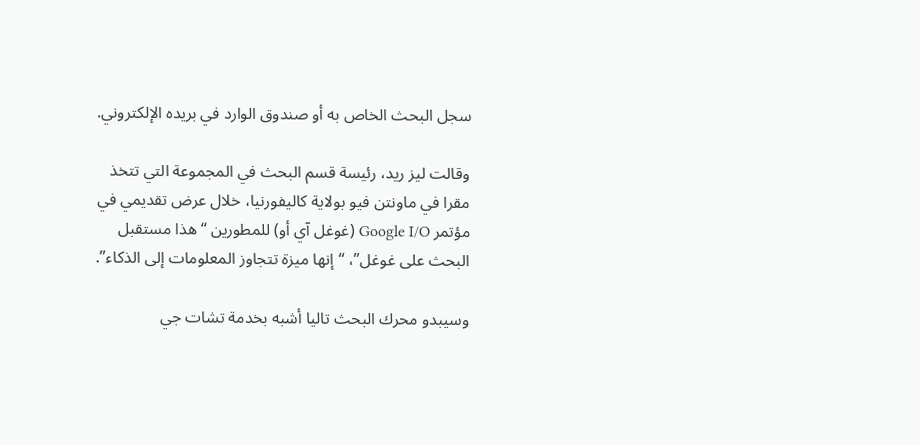سجل البحث الخاص به أو صندوق الوارد في بريده الإلكتروني.

وقالت ليز ريد، رئيسة قسم البحث في المجموعة التي تتخذ مقرا في ماونتن فيو بولاية كاليفورنيا، خلال عرض تقديمي في مؤتمر Google I/O (غوغل آي أو) للمطورين “هذا مستقبل البحث على غوغل”، “إنها ميزة تتجاوز المعلومات إلى الذكاء”.

وسيبدو محرك البحث تاليا أشبه بخدمة تشات جي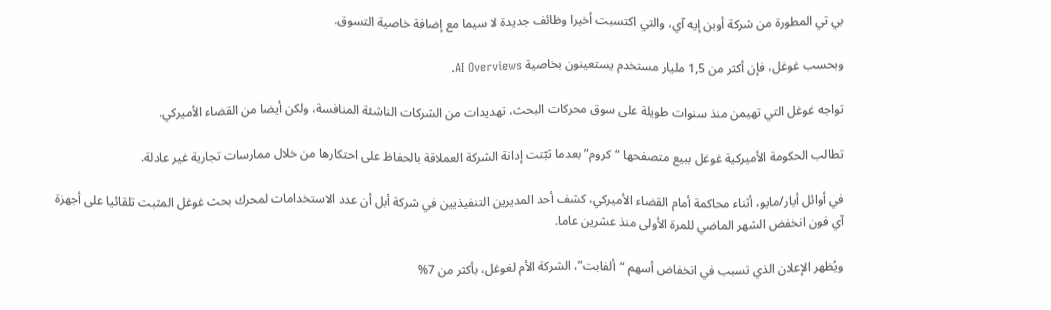بي تي المطورة من شركة أوبن إيه آي، والتي اكتسبت أخيرا وظائف جديدة لا سيما مع إضافة خاصية التسوق.

وبحسب غوغل، فإن أكثر من 1,5 مليار مستخدم يستعينون بخاصية AI Overviews.

تواجه غوغل التي تهيمن منذ سنوات طويلة على سوق محركات البحث، تهديدات من الشركات الناشئة المنافسة، ولكن أيضا من القضاء الأميركي.

تطالب الحكومة الأميركية غوغل ببيع متصفحها “كروم” بعدما ثبّتت إدانة الشركة العملاقة بالحفاظ على احتكارها من خلال ممارسات تجارية غير عادلة.

في أوائل أيار/مايو، أثناء محاكمة أمام القضاء الأميركي، كشف أحد المديرين التنفيذيين في شركة أبل أن عدد الاستخدامات لمحرك بحث غوغل المثبت تلقائيا على أجهزة آي فون انخفض الشهر الماضي للمرة الأولى منذ عشرين عاما.

ويُظهر الإعلان الذي تسبب في انخفاض أسهم “ألفابت”، الشركة الأم لغوغل، بأكثر من 7%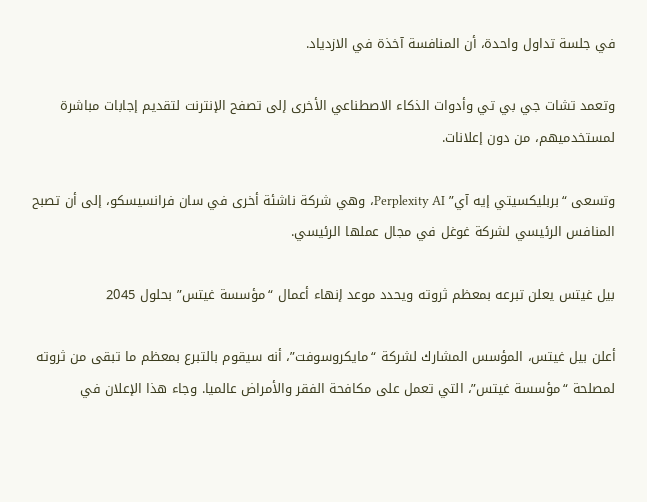في جلسة تداول واحدة، أن المنافسة آخذة في الازدياد.

وتعمد تشات جي بي تي وأدوات الذكاء الاصطناعي الأخرى إلى تصفح الإنترنت لتقديم إجابات مباشرة لمستخدميهم، من دون إعلانات.

وتسعى “بربليكسيتي إيه آي” Perplexity AI، وهي شركة ناشئة أخرى في سان فرانسيسكو، إلى أن تصبح المنافس الرئيسي لشركة غوغل في مجال عملها الرئيسي.

بيل غيتس يعلن تبرعه بمعظم ثروته ويحدد موعد إنهاء أعمال “مؤسسة غيتس” بحلول 2045

أعلن بيل غيتس، المؤسس المشارك لشركة “مايكروسوفت”، أنه سيقوم بالتبرع بمعظم ما تبقى من ثروته لمصلحة “مؤسسة غيتس”، التي تعمل على مكافحة الفقر والأمراض عالميا. وجاء هذا الإعلان في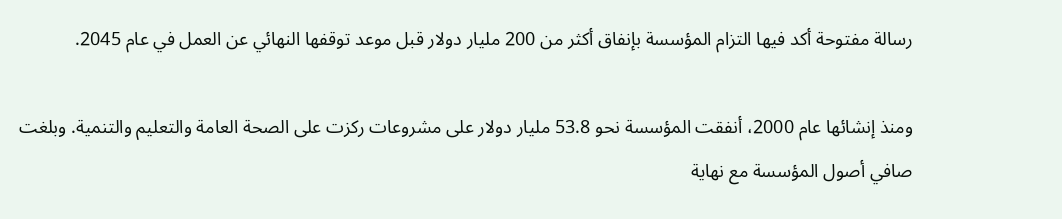رسالة مفتوحة أكد فيها التزام المؤسسة بإنفاق أكثر من 200 مليار دولار قبل موعد توقفها النهائي عن العمل في عام 2045.

ومنذ إنشائها عام 2000، أنفقت المؤسسة نحو 53.8 مليار دولار على مشروعات ركزت على الصحة العامة والتعليم والتنمية. وبلغت صافي أصول المؤسسة مع نهاية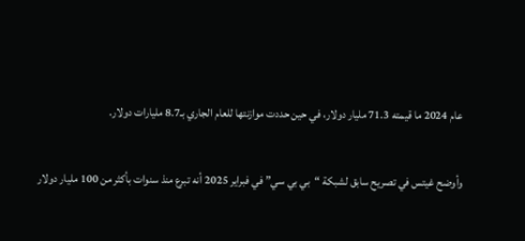عام 2024 ما قيمته 71.3 مليار دولار، في حين حددت موازنتها للعام الجاري بـ8.7 مليارات دولار.

وأوضح غيتس في تصريح سابق لشبكة “بي بي سي” في فبراير 2025 أنه تبرع منذ سنوات بأكثر من 100 مليار دولار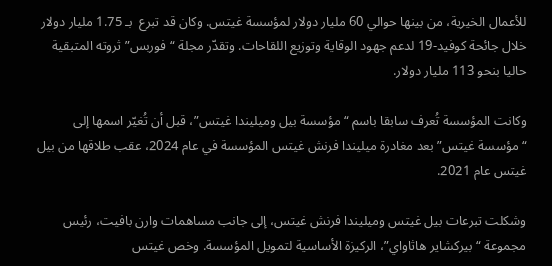للأعمال الخيرية، من بينها حوالي 60 مليار دولار لمؤسسة غيتس. وكان قد تبرع  بـ 1.75 مليار دولار خلال جائحة كوفيد-19 لدعم جهود الوقاية وتوزيع اللقاحات. وتقدّر مجلة “فوربس” ثروته المتبقية حاليا بنحو 113 مليار دولار.

وكانت المؤسسة تُعرف سابقا باسم “مؤسسة بيل وميليندا غيتس”، قبل أن تُغيّر اسمها إلى “مؤسسة غيتس” بعد مغادرة ميليندا فرنش غيتس المؤسسة في عام 2024، عقب طلاقها من بيل غيتس عام 2021.

وشكلت تبرعات بيل غيتس وميليندا فرنش غيتس، إلى جانب مساهمات وارن بافيت، رئيس مجموعة “بيركشاير هاثاواي”، الركيزة الأساسية لتمويل المؤسسة. وخص غيتس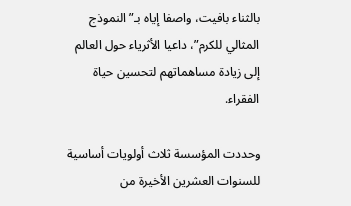بالثناء بافيت، واصفا إياه بـ”النموذج المثالي للكرم”، داعيا الأثرياء حول العالم إلى زيادة مساهماتهم لتحسين حياة الفقراء.

وحددت المؤسسة ثلاث أولويات أساسية للسنوات العشرين الأخيرة من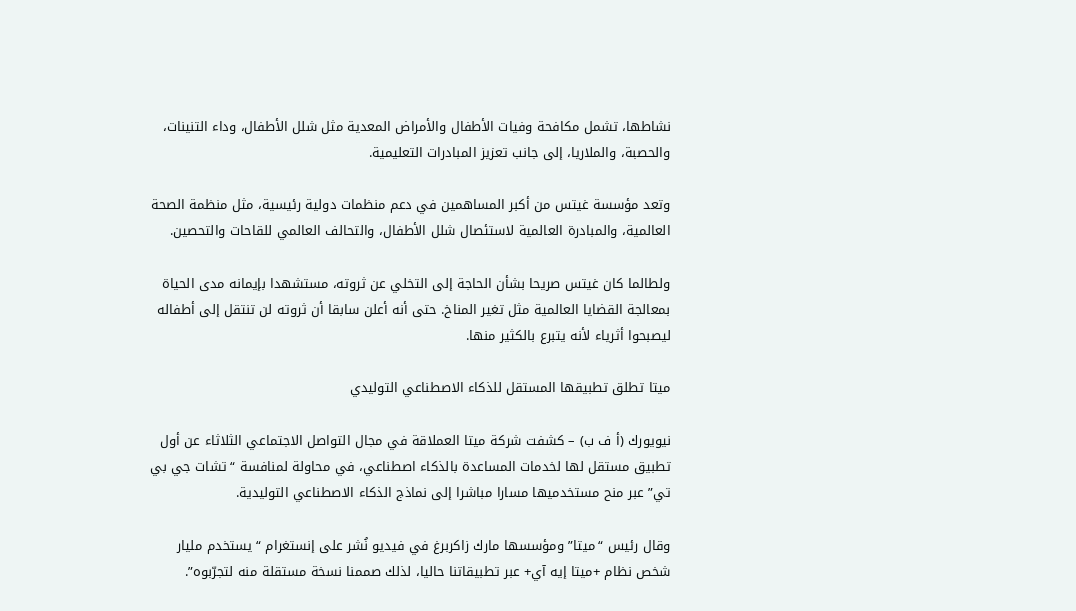نشاطها، تشمل مكافحة وفيات الأطفال والأمراض المعدية مثل شلل الأطفال، وداء التنينات، والحصبة، والملاريا، إلى جانب تعزيز المبادرات التعليمية.

وتعد مؤسسة غيتس من أكبر المساهمين في دعم منظمات دولية رئيسية، مثل منظمة الصحة العالمية، والمبادرة العالمية لاستئصال شلل الأطفال، والتحالف العالمي للقاحات والتحصين.

ولطالما كان غيتس صريحا بشأن الحاجة إلى التخلي عن ثروته، مستشهدا بإيمانه مدى الحياة بمعالجة القضايا العالمية مثل تغير المناخ. حتى أنه أعلن سابقا أن ثروته لن تنتقل إلى أطفاله ليصبحوا أثرياء لأنه يتبرع بالكثير منها.

ميتا تطلق تطبيقها المستقل للذكاء الاصطناعي التوليدي

نيويورك (أ ف ب) – كشفت شركة ميتا العملاقة في مجال التواصل الاجتماعي الثلاثاء عن أول تطبيق مستقل لها لخدمات المساعدة بالذكاء اصطناعي، في محاولة لمنافسة “تشات جي بي تي” عبر منح مستخدميها مسارا مباشرا إلى نماذج الذكاء الاصطناعي التوليدية.

وقال رئيس “ميتا” ومؤسسها مارك زاكربرغ في فيديو نُشر على إنستغرام “يستخدم مليار شخص نظام +ميتا إيه آي+ عبر تطبيقاتنا حاليا، لذلك صممنا نسخة مستقلة منه لتجرّبوه”.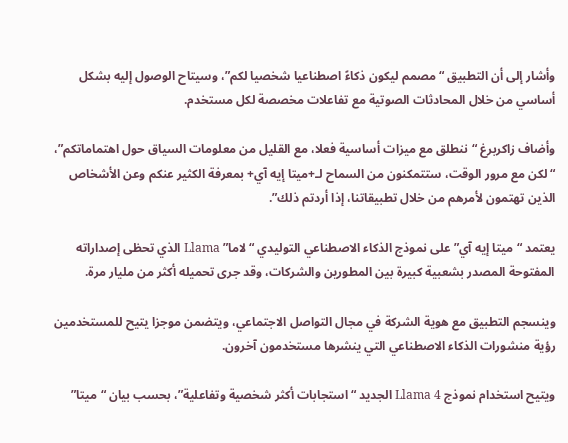وأشار إلى أن التطبيق “مصمم ليكون ذكاءً اصطناعيا شخصيا لكم”، وسيتاح الوصول إليه بشكل أساسي من خلال المحادثات الصوتية مع تفاعلات مخصصة لكل مستخدم.

وأضاف زاكربرغ “ننطلق مع ميزات أساسية فعلا، مع القليل من معلومات السياق حول اهتماماتكم”، “لكن مع مرور الوقت، ستتمكنون من السماح لـ+ميتا إيه آي+ بمعرفة الكثير عنكم وعن الأشخاص الذين تهتمون لأمرهم من خلال تطبيقاتنا، إذا أردتم ذلك”.

يعتمد “ميتا إيه آي” على نموذج الذكاء الاصطناعي التوليدي “لاما” Llama الذي تحظى إصداراته المفتوحة المصدر بشعبية كبيرة بين المطورين والشركات، وقد جرى تحميله أكثر من مليار مرة.

وينسجم التطبيق مع هوية الشركة في مجال التواصل الاجتماعي، ويتضمن موجزا يتيح للمستخدمين رؤية منشورات الذكاء الاصطناعي التي ينشرها مستخدمون آخرون.

ويتيح استخدام نموذج Llama 4 الجديد “استجابات أكثر شخصية وتفاعلية”، بحسب بيان “ميتا”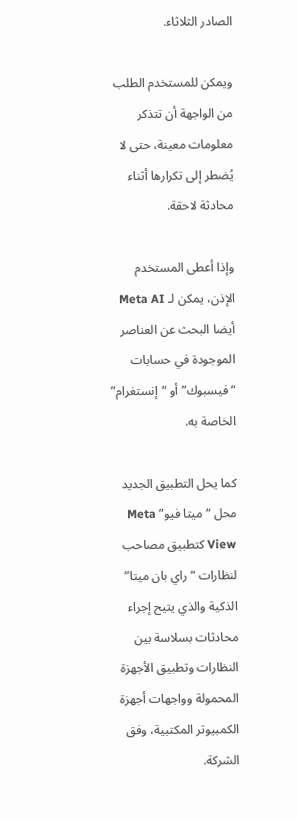الصادر الثلاثاء.

ويمكن للمستخدم الطلب من الواجهة أن تتذكر معلومات معينة، حتى لا يُضطر إلى تكرارها أثناء محادثة لاحقة.

وإذا أعطى المستخدم الإذن، يمكن لـ Meta AI أيضا البحث عن العناصر الموجودة في حسابات “فيسبوك” أو “إنستغرام” الخاصة به.

كما يحل التطبيق الجديد محل “ميتا فيو” Meta View كتطبيق مصاحب لنظارات “راي بان ميتا” الذكية والذي يتيح إجراء محادثات بسلاسة بين النظارات وتطبيق الأجهزة المحمولة وواجهات أجهزة الكمبيوتر المكتبية، وفق الشركة.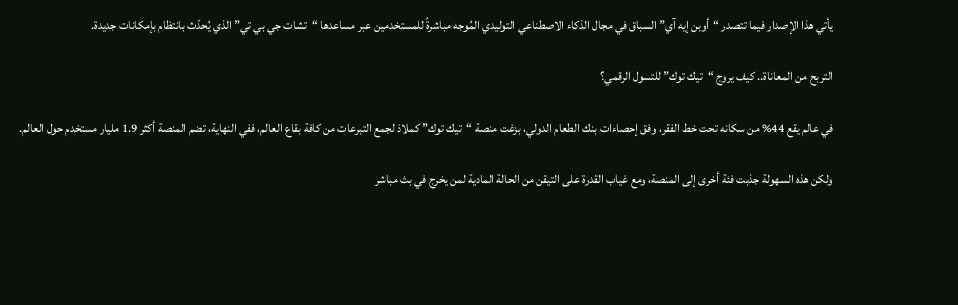يأتي هذا الإصدار فيما تتصدر “أوبن إيه آي” السباق في مجال الذكاء الاصطناعي التوليدي المُوجه مباشرةً للمستخدمين عبر مساعدها “تشات جي بي تي” الذي يُحدّث بانتظام بإمكانات جديدة.

التربح من المعاناة.. كيف يروج “تيك توك” للتسول الرقمي؟

في عالم يقع 44% من سكانه تحت خط الفقر، وفق إحصاءات بنك الطعام الدولي، بزغت منصة “تيك توك” كملاذ لجمع التبرعات من كافة بقاع العالم، ففي النهاية، تضم المنصة أكثر 1.9 مليار مستخدم حول العالم.

ولكن هذه السهولة جذبت فئة أخرى إلى المنصة، ومع غياب القدرة على التيقن من الحالة المادية لمن يخرج في بث مباشر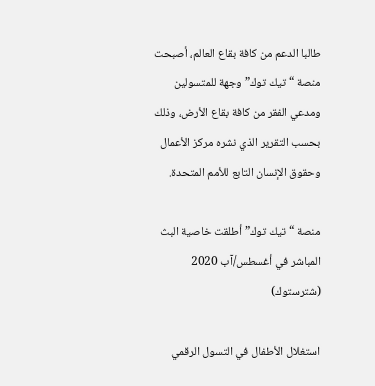طالبا الدعم من كافة بقاع العالم، أصبحت منصة “تيك توك” وجهة للمتسولين ومدعي الفقر من كافة بقاع الأرض، وذلك بحسب التقرير الذي نشره مركز الأعمال وحقوق الإنسان التابع للأمم المتحدة.

منصة “تيك توك” أطلقت خاصية البث المباشر في أغسطس/آب 2020 (شترستوك)

استغلال الأطفال في التسول الرقمي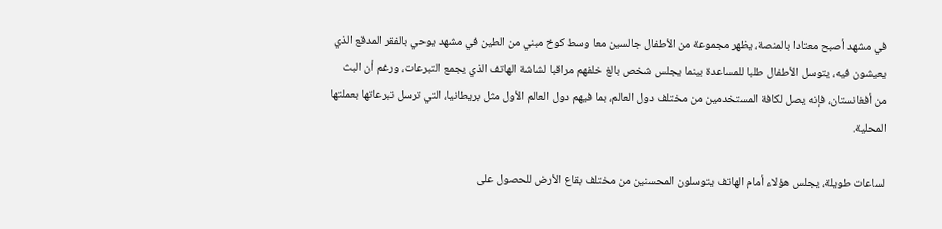في مشهد أصبح معتادا بالمنصة، يظهر مجموعة من الأطفال جالسين معا وسط كوخ مبني من الطين في مشهد يوحي بالفقر المدقع الذي يعيشون فيه، يتوسل الأطفال طلبا للمساعدة بينما يجلس شخص بالغ خلفهم مراقبا لشاشة الهاتف الذي يجمع التبرعات، ورغم أن البث من أفغانستان، فإنه يصل لكافة المستخدمين من مختلف دول العالم، بما فيهم دول العالم الأول مثل بريطانيا، التي ترسل تبرعاتها بعملتها المحلية.

لساعات طويلة، يجلس هؤلاء أمام الهاتف يتوسلون المحسنين من مختلف بقاع الأرض للحصول على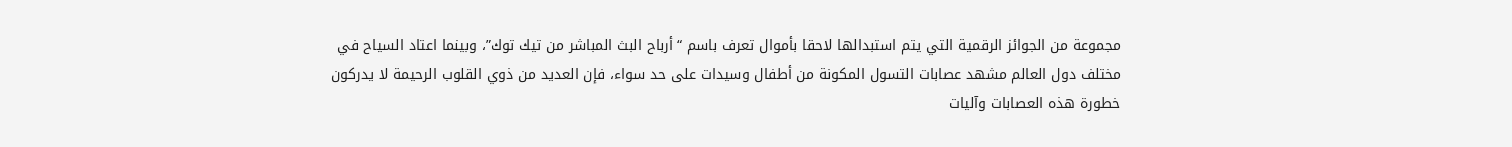مجموعة من الجوائز الرقمية التي يتم استبدالها لاحقا بأموال تعرف باسم “أرباح البث المباشر من تيك توك”، وبينما اعتاد السياح في مختلف دول العالم مشهد عصابات التسول المكونة من أطفال وسيدات على حد سواء، فإن العديد من ذوي القلوب الرحيمة لا يدركون خطورة هذه العصابات وآليات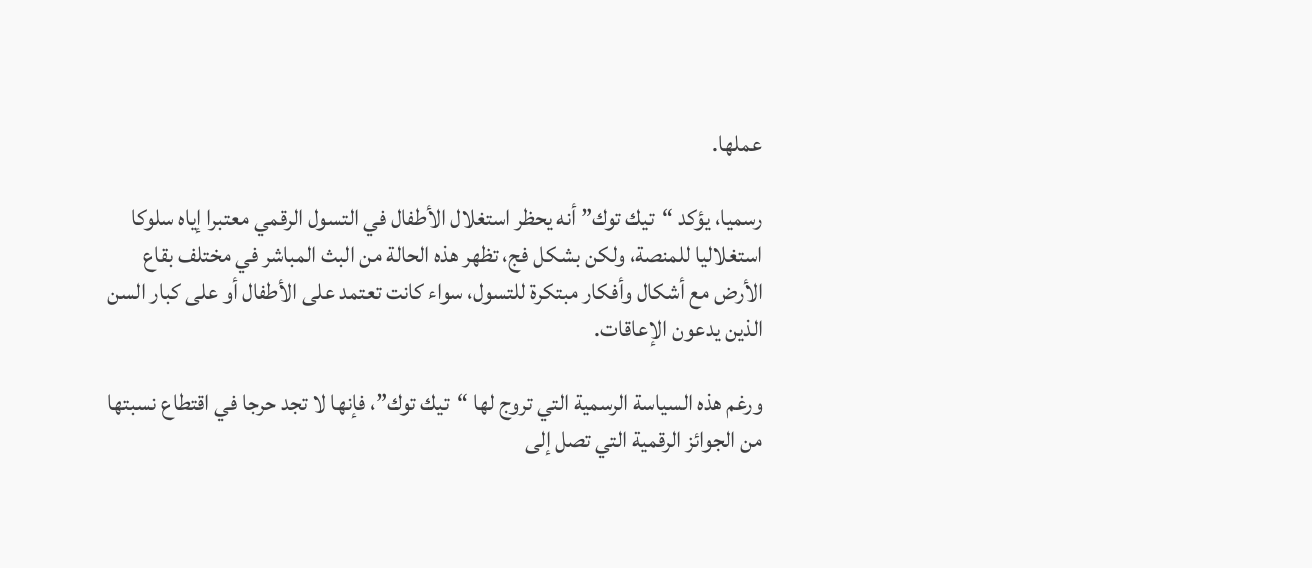عملها.

رسميا، يؤكد “تيك توك” أنه يحظر استغلال الأطفال في التسول الرقمي معتبرا إياه سلوكا استغلاليا للمنصة، ولكن بشكل فج، تظهر هذه الحالة من البث المباشر في مختلف بقاع الأرض مع أشكال وأفكار مبتكرة للتسول، سواء كانت تعتمد على الأطفال أو على كبار السن الذين يدعون الإعاقات.

ورغم هذه السياسة الرسمية التي تروج لها “تيك توك”، فإنها لا تجد حرجا في اقتطاع نسبتها من الجوائز الرقمية التي تصل إلى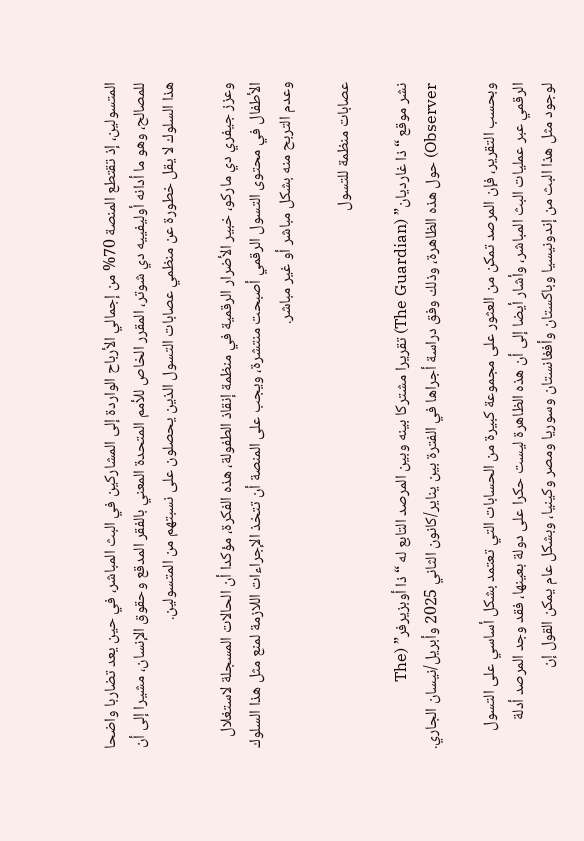المتسولين، إذ تقتطع المنصة 70% من إجمالي الأرباح الواردة إلى المشاركين في البث المباشر، في حين يعد تضاربا واضحا للمصالح، وهو ما أدانه أوليفييه دي شوتر، المقرر الخاص للأمم المتحدة المعني بالفقر المدقع وحقوق الإنسان، مشيرا إلى أن هذا السلوك لا يقل خطورة عن منظمي عصابات التسول الذين يحصلون على نسبتهم من المتسولين.

وعزز جيفري دي ماركو، خبير الأضرار الرقمية في منظمة إنقاذ الطفولة، هذه الفكرة، مؤكدا أن الحالات المسجلة لاستغلال الأطفال في محتوى التسول الرقمي أصبحت منتشرة، ويجب على المنصة أن تتخذ الإجراءات اللازمة لمنع مثل هذا السلوك وعدم التربح منه بشكل مباشر أو غير مباشر.

عصابات منظمة للتسول

نشر موقع “ذا غارديان” (The Guardian) تقريرا مشتركا بينه وبين المرصد التابع له “ذا أوبزيرفر” (The Observer) حول هذه الظاهرة، وذلك وفق دراسة أجراها في الفترة بين يناير/كانون الثاني 2025 وأبريل/نيسان الجاري.

وبحسب التقرير، فإن المرصد تمكن من العثور على مجموعة كبيرة من الحسابات التي تعتمد بشكل أساسي على التسول الرقمي عبر عمليات البث المباشر، وأشار أيضا إلى أن هذه الظاهرة ليست حكرا على دولة بعينها، فقد وجد المرصد أدلة لوجود مثل هذا البث من إندونيسيا وباكستان وأفغانستان وسوريا ومصر وكينيا، وبشكل عام يمكن القول إن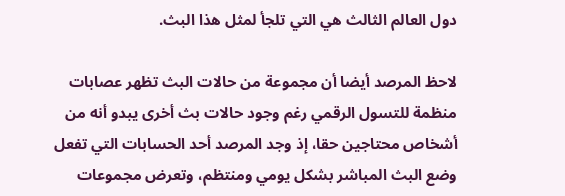دول العالم الثالث هي التي تلجأ لمثل هذا البث.

لاحظ المرصد أيضا أن مجموعة من حالات البث تظهر عصابات منظمة للتسول الرقمي رغم وجود حالات بث أخرى يبدو أنه من أشخاص محتاجين حقا، إذ وجد المرصد أحد الحسابات التي تفعل وضع البث المباشر بشكل يومي ومنتظم، وتعرض مجموعات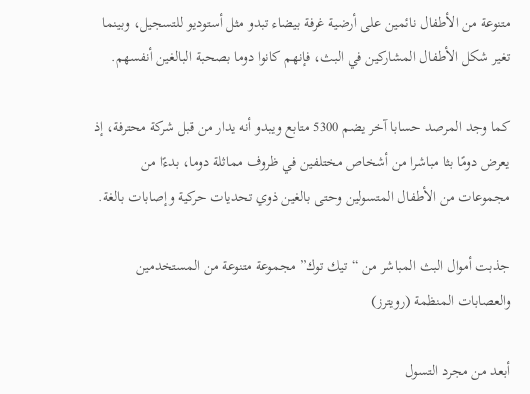متنوعة من الأطفال نائمين على أرضية غرفة بيضاء تبدو مثل أستوديو للتسجيل، وبينما تغير شكل الأطفال المشاركين في البث، فإنهم كانوا دوما بصحبة البالغين أنفسهم.

كما وجد المرصد حسابا آخر يضم 5300 متابع ويبدو أنه يدار من قبل شركة محترفة، إذ يعرض دومًا بثا مباشرا من أشخاص مختلفين في ظروف مماثلة دوما، بدءًا من مجموعات من الأطفال المتسولين وحتى بالغين ذوي تحديات حركية وإصابات بالغة.

جذبت أموال البث المباشر من “تيك توك” مجموعة متنوعة من المستخدمين والعصابات المنظمة (رويترز)

أبعد من مجرد التسول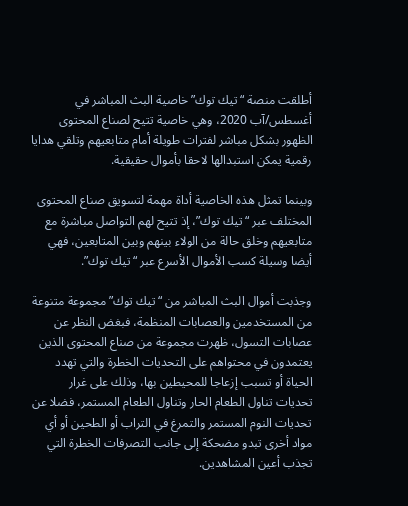أطلقت منصة “تيك توك” خاصية البث المباشر في أغسطس/آب 2020، وهي خاصية تتيح لصناع المحتوى الظهور بشكل مباشر لفترات طويلة أمام متابعيهم وتلقي هدايا رقمية يمكن استبدالها لاحقا بأموال حقيقية.

وبينما تمثل هذه الخاصية أداة مهمة لتسويق صناع المحتوى المختلف عبر “تيك توك”، إذ تتيح لهم التواصل مباشرة مع متابعيهم وخلق حالة من الولاء بينهم وبين المتابعين، فهي أيضا وسيلة كسب الأموال الأسرع عبر “تيك توك”.

وجذبت أموال البث المباشر من “تيك توك” مجموعة متنوعة من المستخدمين والعصابات المنظمة، فبغض النظر عن عصابات التسول، ظهرت مجموعة من صناع المحتوى الذين يعتمدون في محتواهم على التحديات الخطرة والتي تهدد الحياة أو تسبب إزعاجا للمحيطين بها، وذلك على غرار تحديات تناول الطعام الحار وتناول الطعام المستمر، فضلا عن تحديات النوم المستمر والتمرغ في التراب أو الطحين أو أي مواد أخرى تبدو مضحكة إلى جانب التصرفات الخطرة التي تجذب أعين المشاهدين.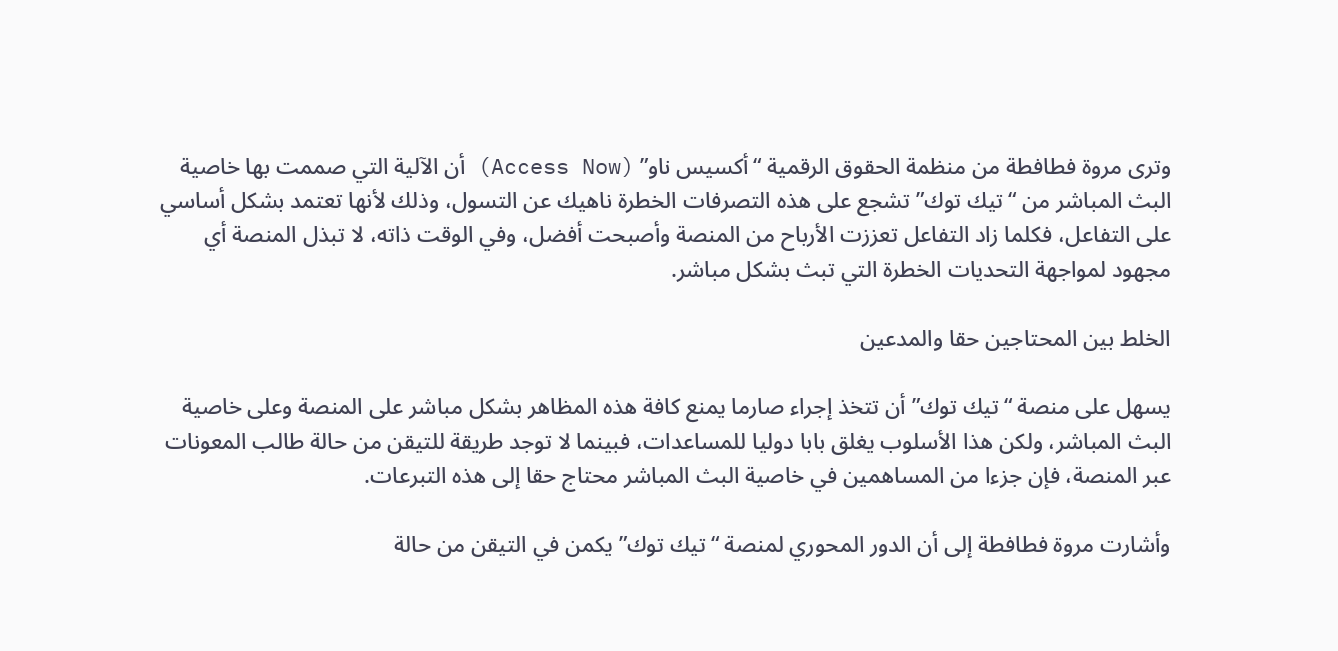وترى مروة فطافطة من منظمة الحقوق الرقمية “أكسيس ناو” (Access Now) أن الآلية التي صممت بها خاصية البث المباشر من “تيك توك” تشجع على هذه التصرفات الخطرة ناهيك عن التسول، وذلك لأنها تعتمد بشكل أساسي على التفاعل، فكلما زاد التفاعل تعززت الأرباح من المنصة وأصبحت أفضل، وفي الوقت ذاته، لا تبذل المنصة أي مجهود لمواجهة التحديات الخطرة التي تبث بشكل مباشر.

الخلط بين المحتاجين حقا والمدعين

يسهل على منصة “تيك توك” أن تتخذ إجراء صارما يمنع كافة هذه المظاهر بشكل مباشر على المنصة وعلى خاصية البث المباشر، ولكن هذا الأسلوب يغلق بابا دوليا للمساعدات، فبينما لا توجد طريقة للتيقن من حالة طالب المعونات عبر المنصة، فإن جزءا من المساهمين في خاصية البث المباشر محتاج حقا إلى هذه التبرعات.

وأشارت مروة فطافطة إلى أن الدور المحوري لمنصة “تيك توك” يكمن في التيقن من حالة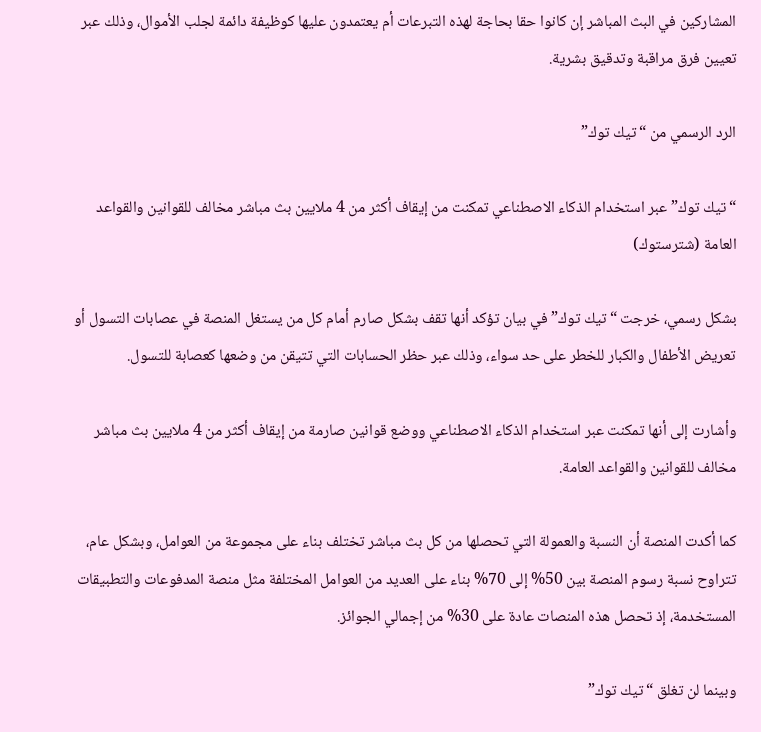المشاركين في البث المباشر إن كانوا حقا بحاجة لهذه التبرعات أم يعتمدون عليها كوظيفة دائمة لجلب الأموال، وذلك عبر تعيين فرق مراقبة وتدقيق بشرية.

الرد الرسمي من “تيك توك”

“تيك توك” عبر استخدام الذكاء الاصطناعي تمكنت من إيقاف أكثر من 4 ملايين بث مباشر مخالف للقوانين والقواعد العامة (شترستوك)

بشكل رسمي، خرجت “تيك توك” في بيان تؤكد أنها تقف بشكل صارم أمام كل من يستغل المنصة في عصابات التسول أو تعريض الأطفال والكبار للخطر على حد سواء، وذلك عبر حظر الحسابات التي تتيقن من وضعها كعصابة للتسول.

وأشارت إلى أنها تمكنت عبر استخدام الذكاء الاصطناعي ووضع قوانين صارمة من إيقاف أكثر من 4 ملايين بث مباشر مخالف للقوانين والقواعد العامة.

كما أكدت المنصة أن النسبة والعمولة التي تحصلها من كل بث مباشر تختلف بناء على مجموعة من العوامل، وبشكل عام، تتراوح نسبة رسوم المنصة بين 50% إلى 70% بناء على العديد من العوامل المختلفة مثل منصة المدفوعات والتطبيقات المستخدمة، إذ تحصل هذه المنصات عادة على 30% من إجمالي الجوائز.

وبينما لن تغلق “تيك توك”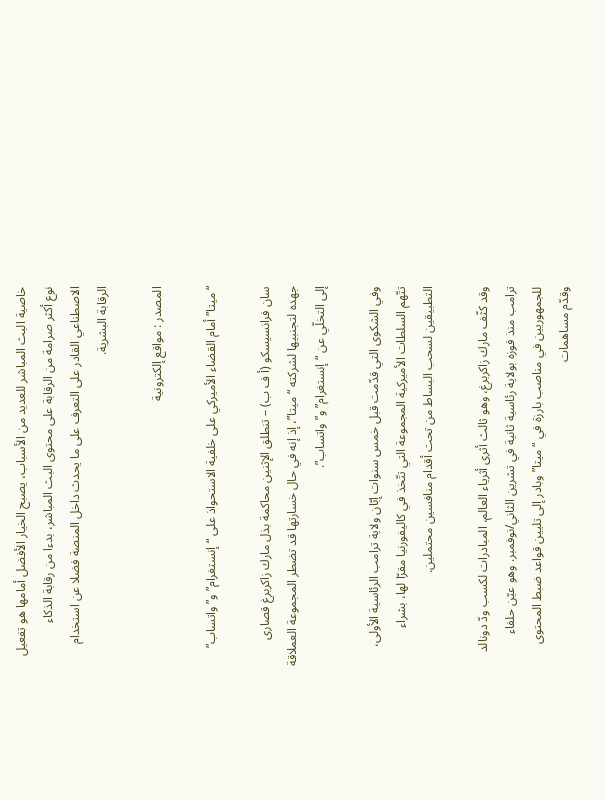خاصية البث المباشر للعديد من الأسباب، يصبح الخيار الأفضل أمامها هو تفعيل نوع أكثر صرامة من الرقابة على محتوى البث المباشر، بدءا من رقابة الذكاء الاصطناعي القادر على التعرف على ما يحدث داخل المنصة فضلا عن استخدام الرقابة البشرية.

المصدر : مواقع إلكترونية

“ميتا” أمام القضاء الأميركي على خلفية الاستحواذ على “إنستغرام” و”واتساب”

سان فرانسيسكو (أ ف ب) – تنطلق الإثنين محاكمة بذل مارك زاكربرغ قصارى جهده لتجنبيها لشركته “ميتا”، إذ إنه في حال خسارتها قد تضطر المجموعة العملاقة إلى التخلّي عن “إنستغرام” و”واتساب”.

وفي الشكوى التي قدّمت قبل خمس سنوات إبّان ولاية ترامب الرئاسية الأولى، تتّهم السلطات الأميركية المجموعة التي تتّخذ في كاليفورنيا مقرّا لها، بشراء التطبيقين لسحب البساط من تحت أقدام منافسين محتملين.

وقد كثّف مارك زاكربرغ، وهو ثالث أثرى أثرياء العالم، المبادرات لكسب ودّ دونالد ترامب منذ فوزه بولاية رئاسية ثانية في تشرين الثاني/نوفمبر. وهو عيّن حلفاء للجمهوريين في مناصب بارزة في “ميتا” وبادر إلى تليين قواعد ضبط المحتوى وقدّم مساهمات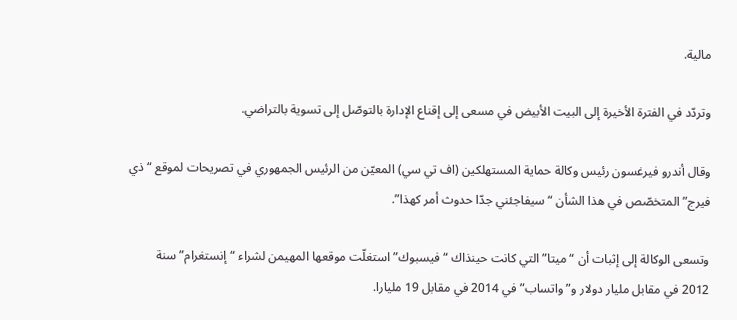مالية.

وتردّد في الفترة الأخيرة إلى البيت الأبيض في مسعى إلى إقناع الإدارة بالتوصّل إلى تسوية بالتراضي.

وقال أندرو فيرغسون رئيس وكالة حماية المستهلكين (اف تي سي) المعيّن من الرئيس الجمهوري في تصريحات لموقع “ذي فيرج” المتخصّص في هذا الشأن “سيفاجئني جدّا حدوث أمر كهذا”.

وتسعى الوكالة إلى إثبات أن “ميتا” التي كانت حينذاك “فيسبوك” استغلّت موقعها المهيمن لشراء “إنستغرام” سنة 2012 في مقابل مليار دولار و”واتساب” في 2014 في مقابل 19 مليارا.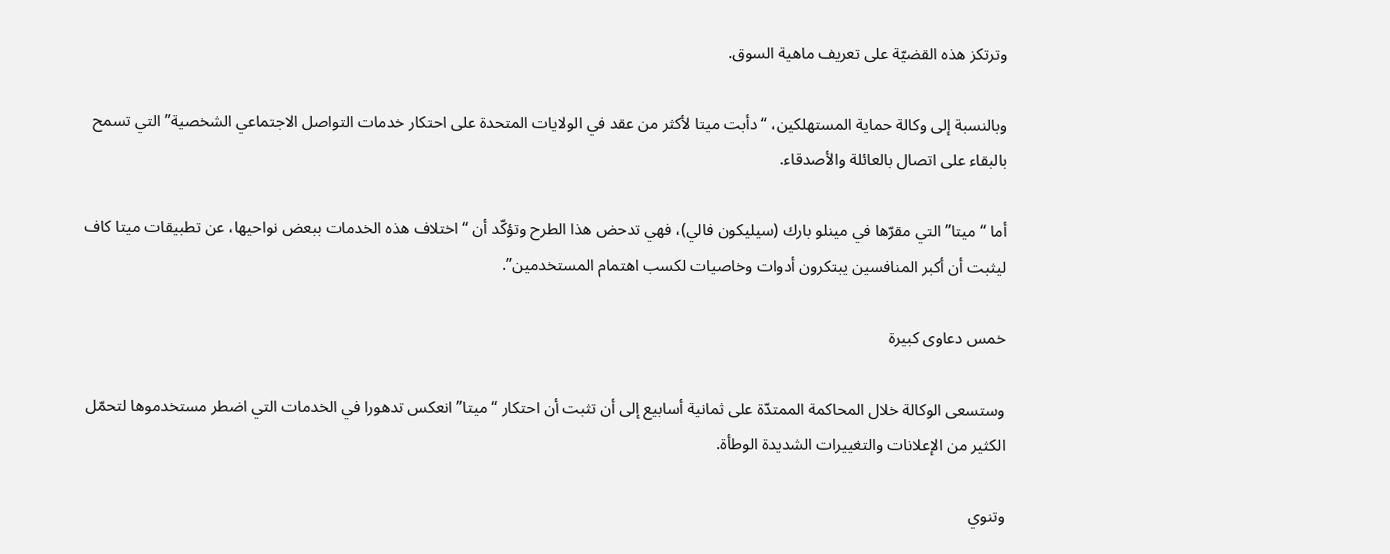وترتكز هذه القضيّة على تعريف ماهية السوق.

وبالنسبة إلى وكالة حماية المستهلكين، “دأبت ميتا لأكثر من عقد في الولايات المتحدة على احتكار خدمات التواصل الاجتماعي الشخصية” التي تسمح بالبقاء على اتصال بالعائلة والأصدقاء.

أما “ميتا” التي مقرّها في مينلو بارك (سيليكون فالي)، فهي تدحض هذا الطرح وتؤكّد أن “اختلاف هذه الخدمات ببعض نواحيها، عن تطبيقات ميتا كاف ليثبت أن أكبر المنافسين يبتكرون أدوات وخاصيات لكسب اهتمام المستخدمين”.

خمس دعاوى كبيرة

وستسعى الوكالة خلال المحاكمة الممتدّة على ثمانية أسابيع إلى أن تثبت أن احتكار “ميتا” انعكس تدهورا في الخدمات التي اضطر مستخدموها لتحمّل الكثير من الإعلانات والتغييرات الشديدة الوطأة.

وتنوي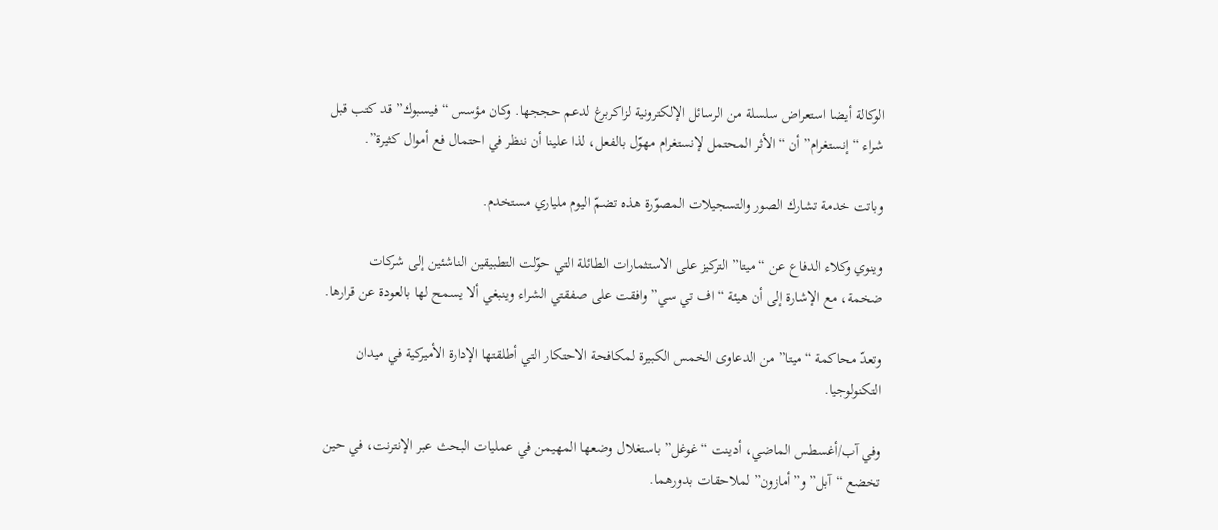الوكالة أيضا استعراض سلسلة من الرسائل الإلكترونية لزاكربرغ لدعم حججها. وكان مؤسس “فيسبوك” قد كتب قبل شراء “إنستغرام” أن “الأثر المحتمل لإنستغرام مهوّل بالفعل، لذا علينا أن ننظر في احتمال فع أموال كثيرة”.

وباتت خدمة تشارك الصور والتسجيلات المصوّرة هذه تضمّ اليوم ملياري مستخدم.

وينوي وكلاء الدفاع عن “ميتا” التركيز على الاستثمارات الطائلة التي حوّلت التطبيقين الناشئين إلى شركات ضخمة، مع الإشارة إلى أن هيئة “اف تي سي” وافقت على صفقتي الشراء وينبغي ألا يسمح لها بالعودة عن قرارها.

وتعدّ محاكمة “ميتا” من الدعاوى الخمس الكبيرة لمكافحة الاحتكار التي أطلقتها الإدارة الأميركية في ميدان التكنولوجيا.

وفي آب/أغسطس الماضي، أدينت “غوغل” باستغلال وضعها المهيمن في عمليات البحث عبر الإنترنت، في حين تخضع “آبل” و”أمازون” لملاحقات بدورهما.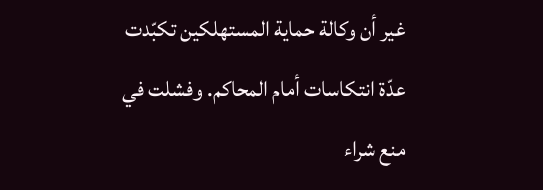غير أن وكالة حماية المستهلكين تكبّدت عدّة انتكاسات أمام المحاكم. وفشلت في منع شراء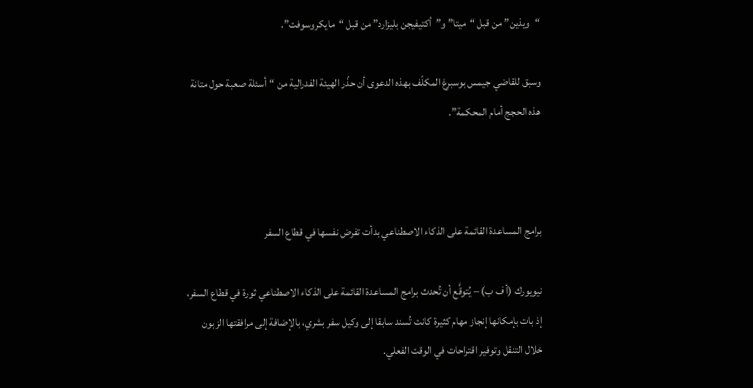“ويذين” من قبل “ميتا” و”أكتيفيجن بليزارد” من قبل “مايكروسوفت”.

وسبق للقاضي جيمس بوسبرغ المكلّف بهذه الدعوى أن حذّر الهيئة الفدرالية من “أسئلة صعبة حول متانة هذه الحجج أمام المحكمة”.



برامج المساعدة القائمة على الذكاء الاصطناعي بدأت تفرض نفسها في قطاع السفر

نيويورك (أ ف ب) – يُتوقَّع أن تُحدث برامج المساعدة القائمة على الذكاء الاصطناعي ثورة في قطاع السفر، إذ بات بإمكانها إنجاز مهام كثيرة كانت تُسند سابقا إلى وكيل سفر بشري، بالإضافة إلى مرافقتها الزبون خلال التنقل وتوفير اقتراحات في الوقت الفعلي.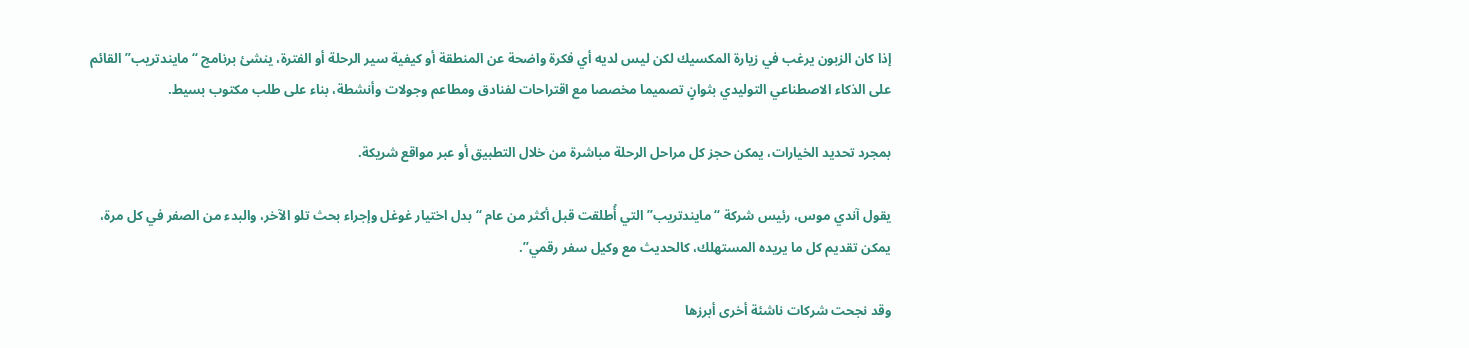إذا كان الزبون يرغب في زيارة المكسيك لكن ليس لديه أي فكرة واضحة عن المنطقة أو كيفية سير الرحلة أو الفترة، ينشئ برنامج “مايندتريب” القائم على الذكاء الاصطناعي التوليدي بثوانٍ تصميما مخصصا مع اقتراحات لفنادق ومطاعم وجولات وأنشطة، بناء على طلب مكتوب بسيط.

بمجرد تحديد الخيارات، يمكن حجز كل مراحل الرحلة مباشرة من خلال التطبيق أو عبر مواقع شريكة.

يقول آندي موس، رئيس شركة “مايندتريب” التي أُطلقت قبل أكثر من عام “بدل اختيار غوغل وإجراء بحث تلو الآخر، والبدء من الصفر في كل مرة، يمكن تقديم كل ما يريده المستهلك، كالحديث مع وكيل سفر رقمي”.

وقد نجحت شركات ناشئة أخرى أبرزها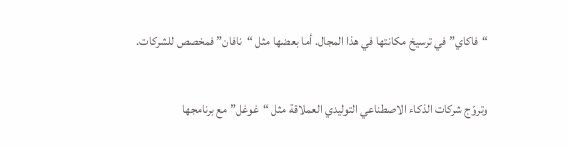“فاكاي” في ترسيخ مكانتها في هذا المجال. أما بعضها مثل “نافان” فمخصص للشركات.

وتروّج شركات الذكاء الاصطناعي التوليدي العملاقة مثل “غوغل” مع برنامجها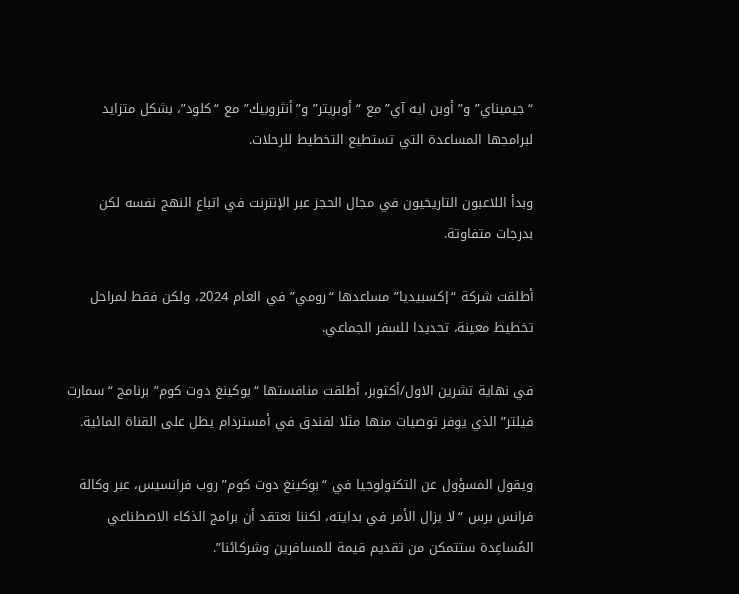“جيميناي” و”أوبن ايه آي” مع “أوبريتر” و”أنثروبيك” مع “كلود”، بشكل متزايد لبرامجها المساعدة التي تستطيع التخطيط للرحلات.

وبدأ اللاعبون التاريخيون في مجال الحجز عبر الإنترنت في اتباع النهج نفسه لكن بدرجات متفاوتة.

أطلقت شركة “إكسبيديا” مساعدها “رومي” في العام 2024، ولكن فقط لمراحل تخطيط معينة، تحديدا للسفر الجماعي.

في نهاية تشرين الاول/أكتوبر، أطلقت منافستها “بوكينغ دوت كوم” برنامج “سمارت فيلتر” الذي يوفر توصيات منها مثلا لفندق في أمستردام يطل على القناة المائية.

ويقول المسؤول عن التكنولوجيا في “بوكينغ دوت كوم” روب فرانسيس، عبر وكالة فرانس برس “لا يزال الأمر في بدايته، لكننا نعتقد أن برامج الذكاء الاصطناعي المُساعِدة ستتمكن من تقديم قيمة للمسافرين وشركائنا”.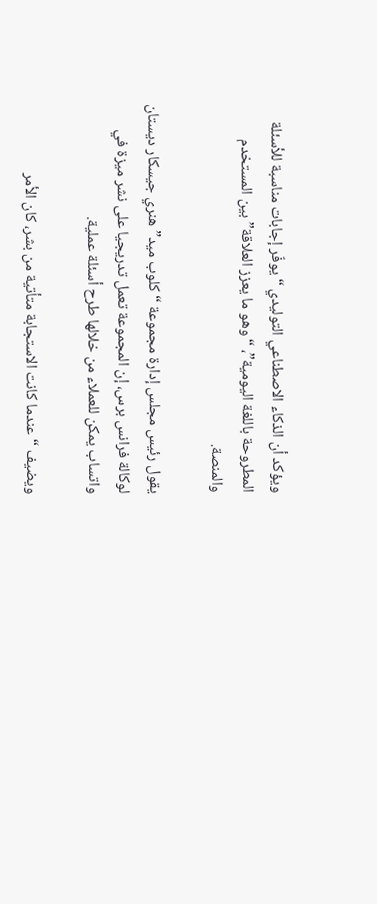ويؤكد أن الذكاء الاصطناعي التوليدي “يوفّر إجابات مناسبة للأسئلة المطروحة باللغة اليومية”، “وهو ما يعزز العلاقة” بين المستخدم والمنصة.

يقول رئيس مجلس إدارة مجموعة “كلوب ميد” هنري جيسكار ديستان لوكالة فرانس برس، إن المجموعة تعمل تدريجيا على نشر ميزة في واتساب يمكن للعملاء من خلالها طرح أسئلة عملية.

ويضيف “عندما كانت الاستجابة متأتية من بشر، كان الأمر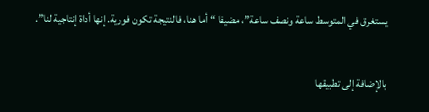يستغرق في المتوسط ساعة ونصف ساعة”، مضيفا “أما هنا، فالنتيجة تكون فورية. إنها أداة إنتاجية لنا”.

بالإضافة إلى تطبيقها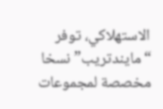الاستهلاكي، توفر “مايندتريب” نسخا مخصصة لمجموعات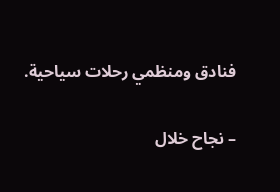فنادق ومنظمي رحلات سياحية.

– نجاح خلال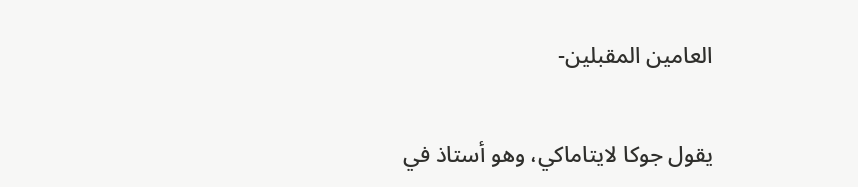العامين المقبلين-

يقول جوكا لايتاماكي، وهو أستاذ في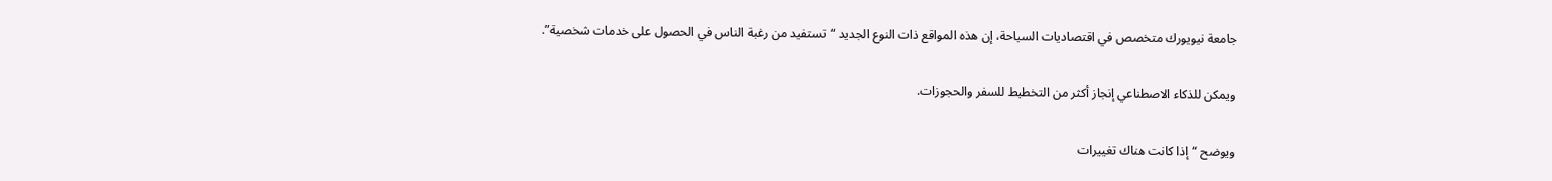جامعة نيويورك متخصص في اقتصاديات السياحة، إن هذه المواقع ذات النوع الجديد “تستفيد من رغبة الناس في الحصول على خدمات شخصية”.

ويمكن للذكاء الاصطناعي إنجاز أكثر من التخطيط للسفر والحجوزات.

ويوضح “إذا كانت هناك تغييرات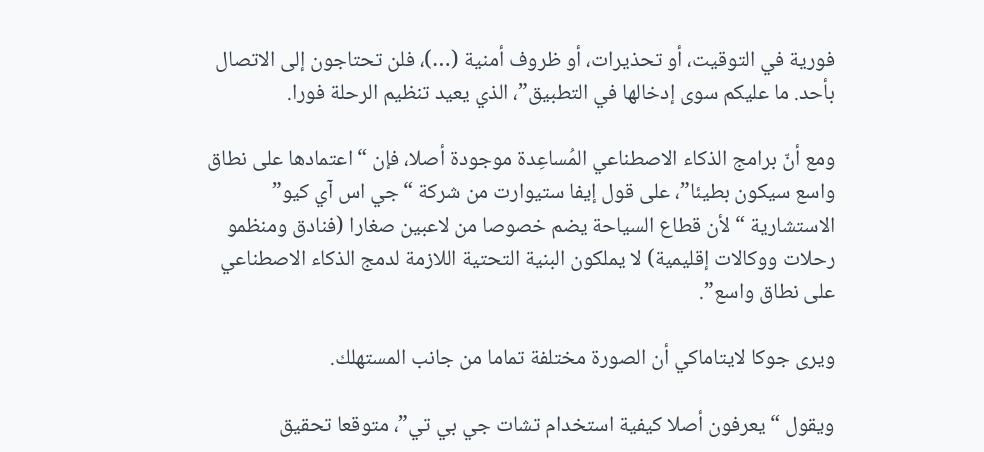فورية في التوقيت، أو تحذيرات، أو ظروف أمنية (…)، فلن تحتاجون إلى الاتصال بأحد. ما عليكم سوى إدخالها في التطبيق”، الذي يعيد تنظيم الرحلة فورا.

ومع أنّ برامج الذكاء الاصطناعي المُساعِدة موجودة أصلا، فإن “اعتمادها على نطاق واسع سيكون بطيئا”، على قول إيفا ستيوارت من شركة “جي اس آي كيو” الاستشارية “لأن قطاع السياحة يضم خصوصا من لاعبين صغارا (فنادق ومنظمو رحلات ووكالات إقليمية) لا يملكون البنية التحتية اللازمة لدمج الذكاء الاصطناعي على نطاق واسع”.

ويرى جوكا لايتاماكي أن الصورة مختلفة تماما من جانب المستهلك.

ويقول “يعرفون أصلا كيفية استخدام تشات جي بي تي”، متوقعا تحقيق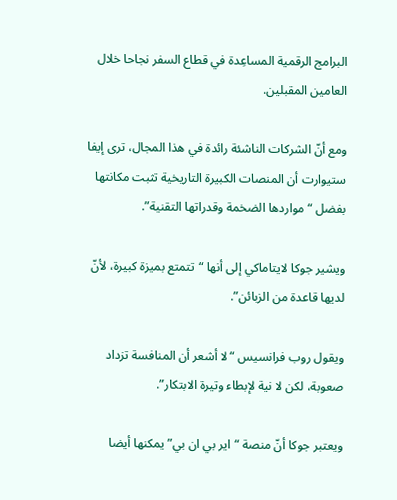البرامج الرقمية المساعِدة في قطاع السفر نجاحا خلال العامين المقبلين.

ومع أنّ الشركات الناشئة رائدة في هذا المجال، ترى إيفا ستيوارت أن المنصات الكبيرة التاريخية تثبت مكانتها بفضل “مواردها الضخمة وقدراتها التقنية”.

ويشير جوكا لايتاماكي إلى أنها “تتمتع بميزة كبيرة، لأنّ لديها قاعدة من الزبائن”.

ويقول روب فرانسيس “لا أشعر أن المنافسة تزداد صعوبة، لكن لا نية لإبطاء وتيرة الابتكار”.

ويعتبر جوكا أنّ منصة “اير بي ان بي” يمكنها أيضا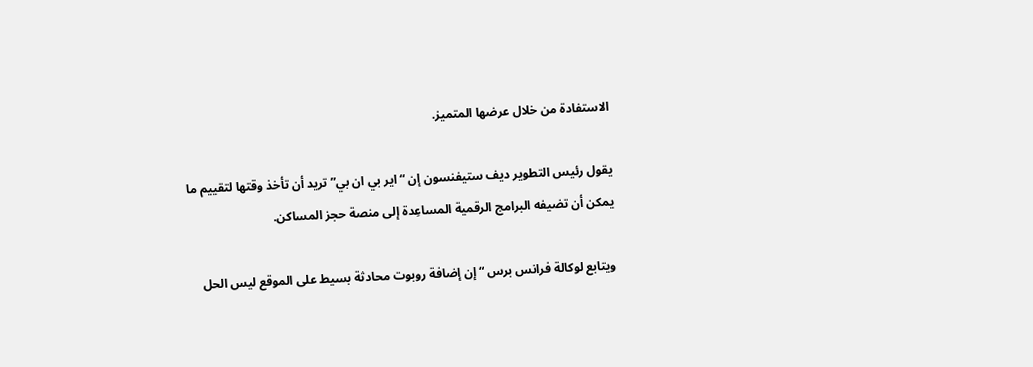الاستفادة من خلال عرضها المتميز.

يقول رئيس التطوير ديف ستيفنسون إن “اير بي ان بي” تريد أن تأخذ وقتها لتقييم ما يمكن أن تضيفه البرامج الرقمية المساعِدة إلى منصة حجز المساكن.

ويتابع لوكالة فرانس برس “إن إضافة روبوت محادثة بسيط على الموقع ليس الحل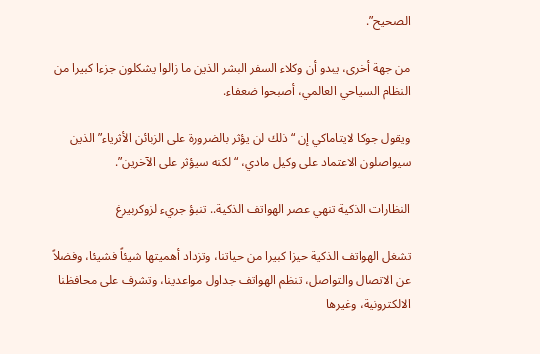الصحيح”.

من جهة أخرى، يبدو أن وكلاء السفر البشر الذين ما زالوا يشكلون جزءا كبيرا من النظام السياحي العالمي، أصبحوا ضعفاء.

ويقول جوكا لايتاماكي إن “ذلك لن يؤثر بالضرورة على الزبائن الأثرياء” الذين سيواصلون الاعتماد على وكيل مادي، “لكنه سيؤثر على الآخرين”.

النظارات الذكية تنهي عصر الهواتف الذكية.. تنبؤ جريء لزوكربيرغ

تشغل الهواتف الذكية حيزا كبيرا من حياتنا، وتزداد أهميتها شيئاً فشيئا، وفضلاً عن الاتصال والتواصل، تنظم الهواتف جداول مواعدينا، وتشرف على محافظنا الالكترونية، وغيرها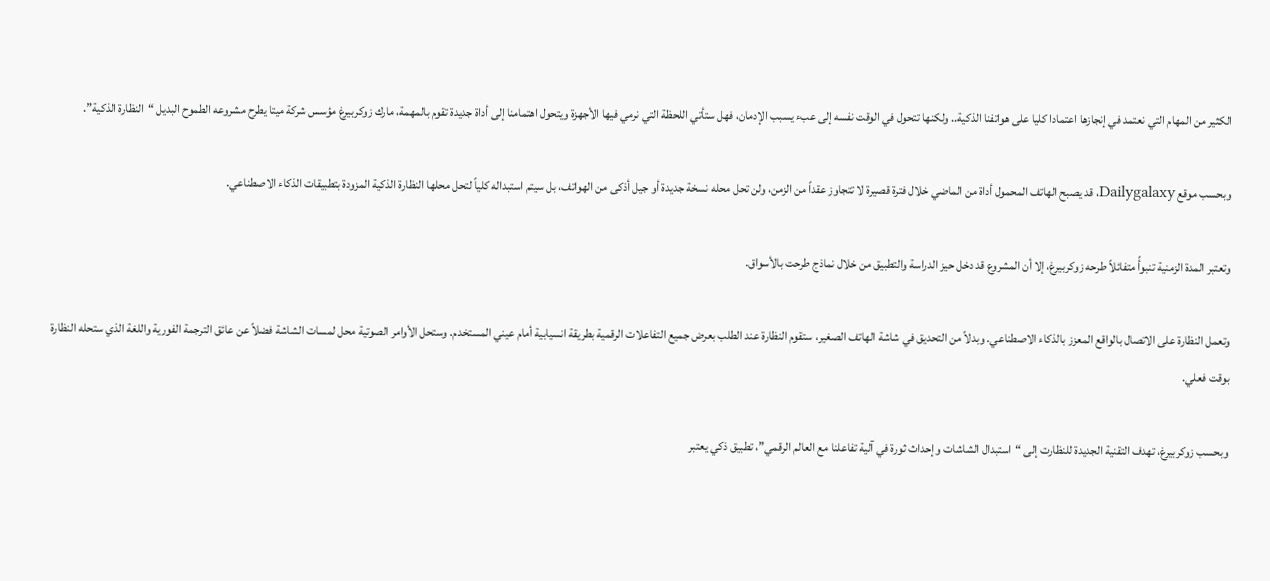الكثير من المهام التي نعتمد في إنجازها اعتمادا كليا على هواتفنا الذكية.. ولكنها تتحول في الوقت نفسه إلى عبء يسبب الإدمان، فهل ستأتي اللحظة التي نرمي فيها الأجهزة ويتحول اهتمامنا إلى أداة جديدة تقوم بالمهمة، مارك زوكربيرغ مؤسس شركة ميتا يطرح مشروعه الطموح البديل “النظارة الذكية”.

وبحسب موقع Dailygalaxy، قد يصبح الهاتف المحمول أداة من الماضي خلال فترة قصيرة لا تتجاوز عقداً من الزمن، ولن تحل محله نسخة جديدة أو جيل أذكى من الهواتف، بل سيتم استبداله كلياً لتحل محلها النظارة الذكية المزودة بتطبيقات الذكاء الاصطناعي.

وتعتبر المدة الزمنية تنبوأً متفائلاً طرحه زوكربيرغ، إلا أن المشروع قد دخل حيز الدراسة والتطبيق من خلال نماذج طرحت بالأسواق.

وتعمل النظارة على الاتصال بالواقع المعزز بالذكاء الاصطناعي. وبدلاً من التحديق في شاشة الهاتف الصغير، ستقوم النظارة عند الطلب بعرض جميع التفاعلات الرقمية بطريقة انسيابية أمام عيني المستخدم. وستحل الأوامر الصوتية محل لمسات الشاشة فضلاً عن عائق الترجمة الفورية واللغة الذي ستحله النظارة بوقت فعلي.

وبحسب زوكربيرغ، تهدف التقنية الجديدة للنظارت إلى “استبدال الشاشات وإحداث ثورة في آلية تفاعلنا مع العالم الرقمي”، تطبيق ذكي يعتبر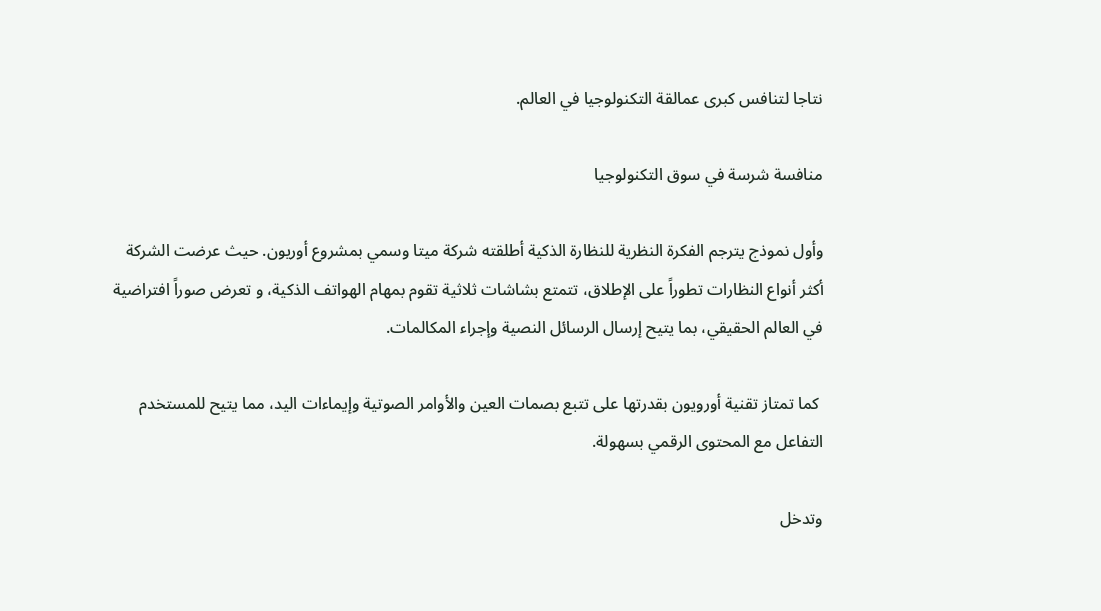نتاجا لتنافس كبرى عمالقة التكنولوجيا في العالم.

منافسة شرسة في سوق التكنولوجيا

وأول نموذج يترجم الفكرة النظرية للنظارة الذكية أطلقته شركة ميتا وسمي بمشروع أوريون. حيث عرضت الشركة أكثر أنواع النظارات تطوراً على الإطلاق، تتمتع بشاشات ثلاثية تقوم بمهام الهواتف الذكية، و تعرض صوراً افتراضية في العالم الحقيقي، بما يتيح إرسال الرسائل النصية وإجراء المكالمات.

 كما تمتاز تقنية أورويون بقدرتها على تتبع بصمات العين والأوامر الصوتية وإيماءات اليد، مما يتيح للمستخدم التفاعل مع المحتوى الرقمي بسهولة.

وتدخل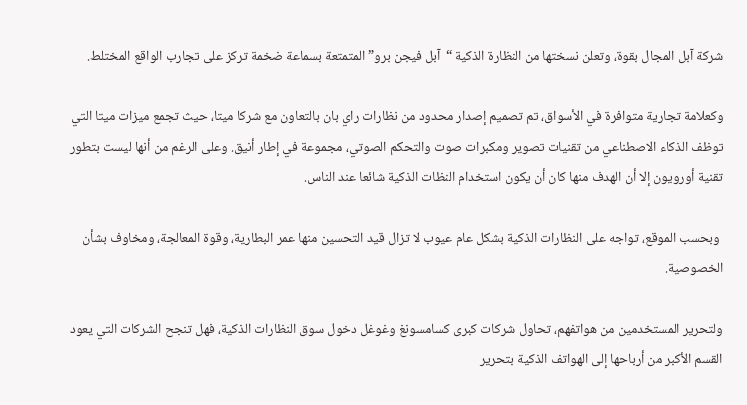شركة آبل المجال بقوة، وتعلن نسختها من النظارة الذكية “آبل فيجن برو” المتمتعة بسماعة ضخمة تركز على تجارب الواقع المختلط.

وكعلامة تجارية متوافرة في الأسواق، تم تصميم إصدار محدود من نظارات راي بان بالتعاون مع شركا ميتا، حيث تجمع ميزات ميتا التي توظف الذكاء الاصطناعي من تقنيات تصوير ومكبرات صوت والتحكم الصوتي، مجموعة في إطار أنيق. وعلى الرغم من أنها ليست بتطور تقنية أورويون إلا أن الهدف منها كان أن يكون استخدام النظات الذكية شائعا عند الناس.

 وبحسب الموقع، تواجه على النظارات الذكية بشكل عام عيوب لا تزال قيد التحسين منها عمر البطارية، وقوة المعالجة، ومخاوف بشأن الخصوصية.

ولتحرير المستخدمين من هواتفهم، تحاول شركات كبرى كسامسونغ وغوغل دخول سوق النظارات الذكية، فهل تنجح الشركات التي يعود القسم الأكبر من أرباحها إلى الهواتف الذكية بتحرير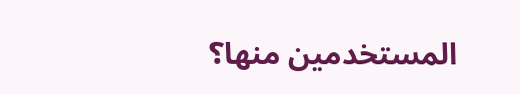المستخدمين منها؟